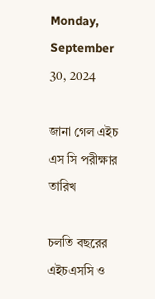Monday, September 30, 2024

জানা গেল এইচ এস সি পরীক্ষার তারিখ

চলতি বছরের এইচএসসি ও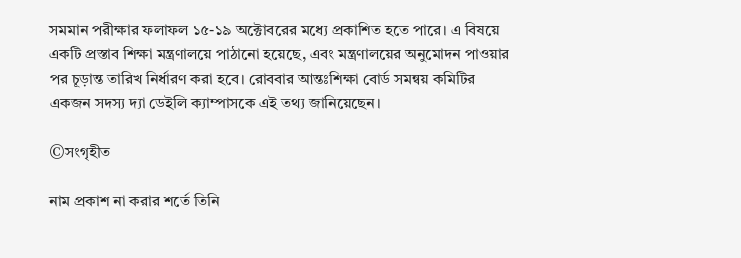সমমান পরীক্ষার ফলাফল ১৫-১৯ অক্টোবরের মধ্যে প্রকাশিত হতে পারে। এ বিষয়ে একটি প্রস্তাব শিক্ষা মন্ত্রণালয়ে পাঠানো হয়েছে, এবং মন্ত্রণালয়ের অনুমোদন পাওয়ার পর চূড়ান্ত তারিখ নির্ধারণ করা হবে। রোববার আন্তঃশিক্ষা বোর্ড সমন্বয় কমিটির একজন সদস্য দ্যা ডেইলি ক্যাম্পাসকে এই তথ্য জানিয়েছেন।

©সংগৃহীত

নাম প্রকাশ না করার শর্তে তিনি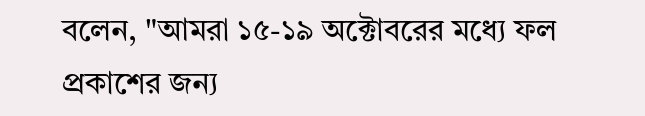বলেন, "আমরা ১৫-১৯ অক্টোবরের মধ্যে ফল প্রকাশের জন্য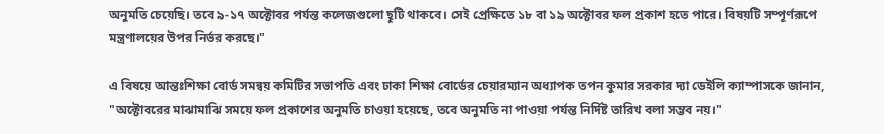অনুমতি চেয়েছি। তবে ৯-১৭ অক্টোবর পর্যন্ত কলেজগুলো ছুটি থাকবে। সেই প্রেক্ষিতে ১৮ বা ১৯ অক্টোবর ফল প্রকাশ হতে পারে। বিষয়টি সম্পূর্ণরূপে মন্ত্রণালয়ের উপর নির্ভর করছে।"

এ বিষয়ে আন্তঃশিক্ষা বোর্ড সমন্বয় কমিটির সভাপতি এবং ঢাকা শিক্ষা বোর্ডের চেয়ারম্যান অধ্যাপক তপন কুমার সরকার দ্যা ডেইলি ক্যাম্পাসকে জানান, "অক্টোবরের মাঝামাঝি সময়ে ফল প্রকাশের অনুমতি চাওয়া হয়েছে, তবে অনুমতি না পাওয়া পর্যন্ত নির্দিষ্ট তারিখ বলা সম্ভব নয়।"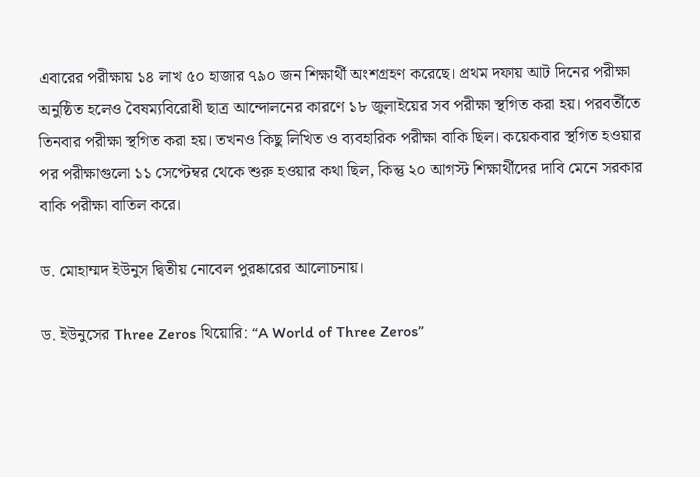এবারের পরীক্ষায় ১৪ লাখ ৫০ হাজার ৭৯০ জন শিক্ষার্থী অংশগ্রহণ করেছে। প্রথম দফায় আট দিনের পরীক্ষা অনুষ্ঠিত হলেও বৈষম্যবিরোধী ছাত্র আন্দোলনের কারণে ১৮ জুলাইয়ের সব পরীক্ষা স্থগিত করা হয়। পরবর্তীতে তিনবার পরীক্ষা স্থগিত করা হয়। তখনও কিছু লিখিত ও ব্যবহারিক পরীক্ষা বাকি ছিল। কয়েকবার স্থগিত হওয়ার পর পরীক্ষাগুলো ১১ সেপ্টেম্বর থেকে শুরু হওয়ার কথা ছিল, কিন্তু ২০ আগস্ট শিক্ষার্থীদের দাবি মেনে সরকার বাকি পরীক্ষা বাতিল করে।

ড. মোহাম্মদ ইউনুস দ্বিতীয় নোবেল পুরষ্কারের আলোচনায়।

ড. ইউনুসের Three Zeros থিয়োরি: “A World of Three Zeros”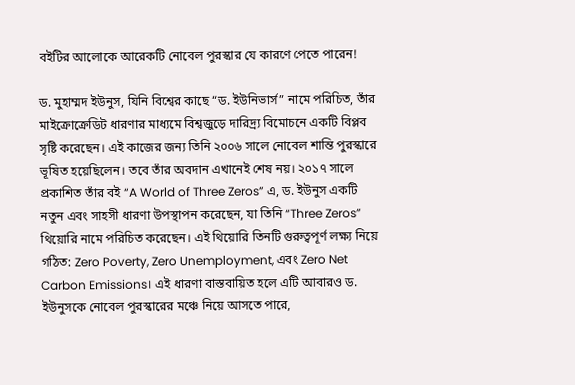বইটির আলোকে আরেকটি নোবেল পুরস্কার যে কারণে পেতে পারেন!

ড. মুহাম্মদ ইউনুস, যিনি বিশ্বের কাছে “ড. ইউনিভার্স” নামে পরিচিত, তাঁর মাইক্রোক্রেডিট ধারণার মাধ্যমে বিশ্বজুড়ে দারিদ্র্য বিমোচনে একটি বিপ্লব সৃষ্টি করেছেন। এই কাজের জন্য তিনি ২০০৬ সালে নোবেল শান্তি পুরস্কারে ভূষিত হয়েছিলেন। তবে তাঁর অবদান এখানেই শেষ নয়। ২০১৭ সালে প্রকাশিত তাঁর বই “A World of Three Zeros” এ, ড. ইউনুস একটি নতুন এবং সাহসী ধারণা উপস্থাপন করেছেন, যা তিনি “Three Zeros” থিয়োরি নামে পরিচিত করেছেন। এই থিয়োরি তিনটি গুরুত্বপূর্ণ লক্ষ্য নিয়ে গঠিত: Zero Poverty, Zero Unemployment, এবং Zero Net Carbon Emissions। এই ধারণা বাস্তবায়িত হলে এটি আবারও ড. ইউনুসকে নোবেল পুরস্কারের মঞ্চে নিয়ে আসতে পারে,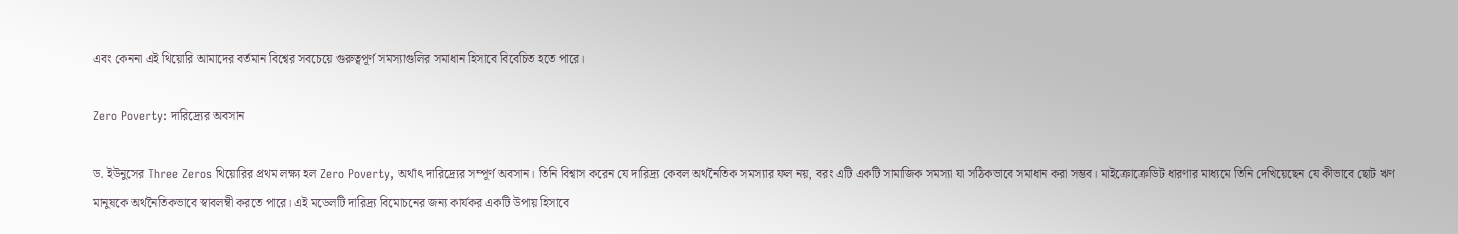এবং কেননা এই থিয়োরি আমাদের বর্তমান বিশ্বের সবচেয়ে গুরুত্বপূর্ণ সমস্যাগুলির সমাধান হিসাবে বিবেচিত হতে পারে।

Zero Poverty: দারিদ্র্যের অবসান

ড. ইউনুসের Three Zeros থিয়োরির প্রথম লক্ষ্য হল Zero Poverty, অর্থাৎ দারিদ্র্যের সম্পূর্ণ অবসান। তিনি বিশ্বাস করেন যে দারিদ্র্য কেবল অর্থনৈতিক সমস্যার ফল নয়, বরং এটি একটি সামাজিক সমস্যা যা সঠিকভাবে সমাধান করা সম্ভব। মাইক্রোক্রেডিট ধারণার মাধ্যমে তিনি দেখিয়েছেন যে কীভাবে ছোট ঋণ মানুষকে অর্থনৈতিকভাবে স্বাবলম্বী করতে পারে। এই মডেলটি দারিদ্র্য বিমোচনের জন্য কার্যকর একটি উপায় হিসাবে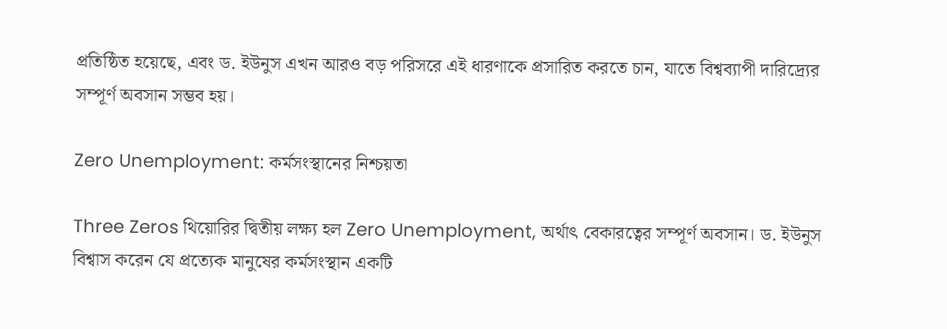প্রতিষ্ঠিত হয়েছে, এবং ড. ইউনুস এখন আরও বড় পরিসরে এই ধারণাকে প্রসারিত করতে চান, যাতে বিশ্বব্যাপী দারিদ্র্যের সম্পূর্ণ অবসান সম্ভব হয়।

Zero Unemployment: কর্মসংস্থানের নিশ্চয়তা

Three Zeros থিয়োরির দ্বিতীয় লক্ষ্য হল Zero Unemployment, অর্থাৎ বেকারত্বের সম্পূর্ণ অবসান। ড. ইউনুস বিশ্বাস করেন যে প্রত্যেক মানুষের কর্মসংস্থান একটি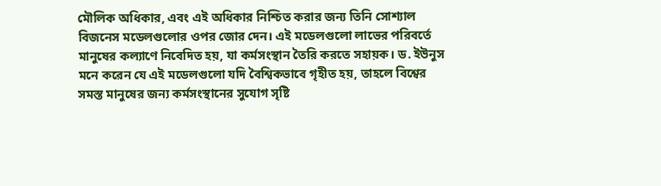মৌলিক অধিকার, এবং এই অধিকার নিশ্চিত করার জন্য তিনি সোশ্যাল বিজনেস মডেলগুলোর ওপর জোর দেন। এই মডেলগুলো লাভের পরিবর্তে মানুষের কল্যাণে নিবেদিত হয়, যা কর্মসংস্থান তৈরি করতে সহায়ক। ড. ইউনুস মনে করেন যে এই মডেলগুলো যদি বৈশ্বিকভাবে গৃহীত হয়, তাহলে বিশ্বের সমস্ত মানুষের জন্য কর্মসংস্থানের সুযোগ সৃষ্টি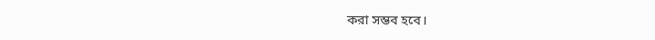করা সম্ভব হবে।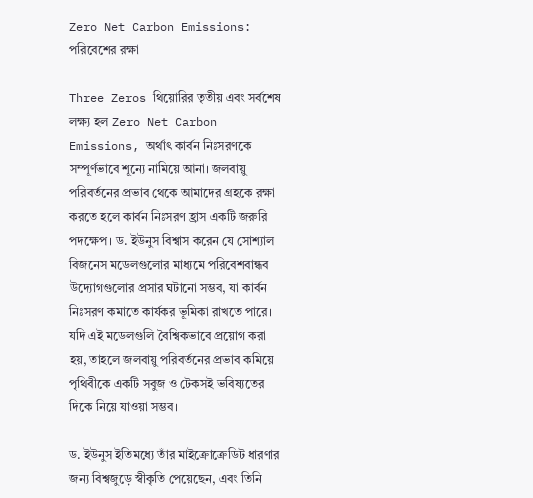Zero Net Carbon Emissions: পরিবেশের রক্ষা

Three Zeros থিয়োরির তৃতীয় এবং সর্বশেষ লক্ষ্য হল Zero Net Carbon Emissions, অর্থাৎ কার্বন নিঃসরণকে সম্পূর্ণভাবে শূন্যে নামিয়ে আনা। জলবায়ু পরিবর্তনের প্রভাব থেকে আমাদের গ্রহকে রক্ষা করতে হলে কার্বন নিঃসরণ হ্রাস একটি জরুরি পদক্ষেপ। ড. ইউনুস বিশ্বাস করেন যে সোশ্যাল বিজনেস মডেলগুলোর মাধ্যমে পরিবেশবান্ধব উদ্যোগগুলোর প্রসার ঘটানো সম্ভব, যা কার্বন নিঃসরণ কমাতে কার্যকর ভূমিকা রাখতে পারে। যদি এই মডেলগুলি বৈশ্বিকভাবে প্রয়োগ করা হয়, তাহলে জলবায়ু পরিবর্তনের প্রভাব কমিয়ে পৃথিবীকে একটি সবুজ ও টেকসই ভবিষ্যতের দিকে নিয়ে যাওয়া সম্ভব।

ড. ইউনুস ইতিমধ্যে তাঁর মাইক্রোক্রেডিট ধারণার জন্য বিশ্বজুড়ে স্বীকৃতি পেয়েছেন, এবং তিনি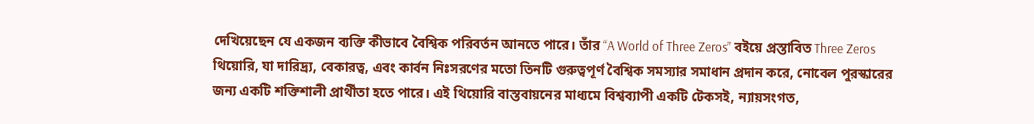দেখিয়েছেন যে একজন ব্যক্তি কীভাবে বৈশ্বিক পরিবর্তন আনতে পারে। তাঁর “A World of Three Zeros” বইয়ে প্রস্তাবিত Three Zeros থিয়োরি, যা দারিদ্র্য, বেকারত্ব, এবং কার্বন নিঃসরণের মতো তিনটি গুরুত্বপূর্ণ বৈশ্বিক সমস্যার সমাধান প্রদান করে, নোবেল পুরস্কারের জন্য একটি শক্তিশালী প্রার্থীতা হতে পারে। এই থিয়োরি বাস্তবায়নের মাধ্যমে বিশ্বব্যাপী একটি টেকসই, ন্যায়সংগত,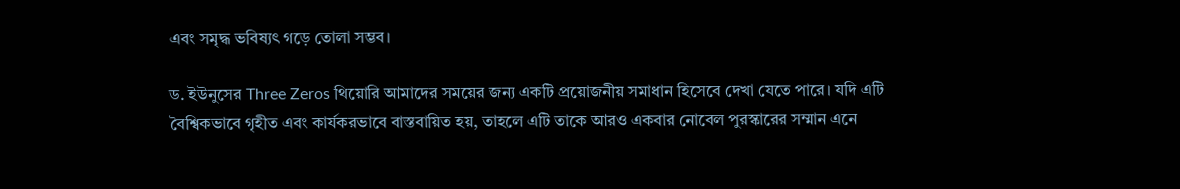এবং সমৃদ্ধ ভবিষ্যৎ গড়ে তোলা সম্ভব।

ড. ইউনুসের Three Zeros থিয়োরি আমাদের সময়ের জন্য একটি প্রয়োজনীয় সমাধান হিসেবে দেখা যেতে পারে। যদি এটি বৈশ্বিকভাবে গৃহীত এবং কার্যকরভাবে বাস্তবায়িত হয়, তাহলে এটি তাকে আরও একবার নোবেল পুরস্কারের সম্মান এনে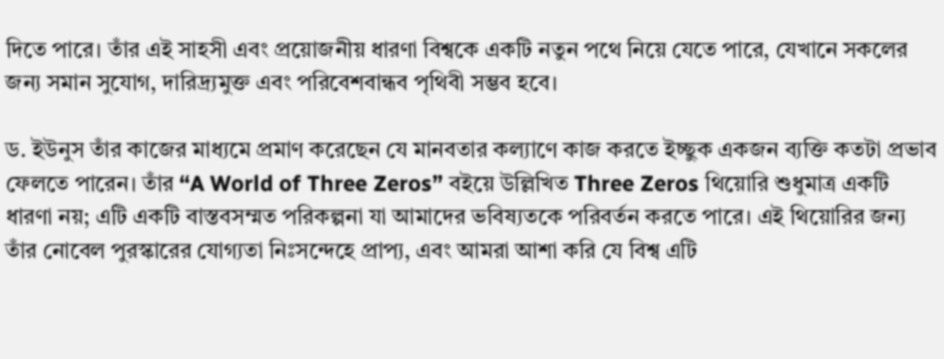দিতে পারে। তাঁর এই সাহসী এবং প্রয়োজনীয় ধারণা বিশ্বকে একটি নতুন পথে নিয়ে যেতে পারে, যেখানে সকলের জন্য সমান সুযোগ, দারিদ্র্যমুক্ত এবং পরিবেশবান্ধব পৃথিবী সম্ভব হবে।

ড. ইউনুস তাঁর কাজের মাধ্যমে প্রমাণ করেছেন যে মানবতার কল্যাণে কাজ করতে ইচ্ছুক একজন ব্যক্তি কতটা প্রভাব ফেলতে পারেন। তাঁর “A World of Three Zeros” বইয়ে উল্লিখিত Three Zeros থিয়োরি শুধুমাত্র একটি ধারণা নয়; এটি একটি বাস্তবসম্মত পরিকল্পনা যা আমাদের ভবিষ্যতকে পরিবর্তন করতে পারে। এই থিয়োরির জন্য তাঁর নোবেল পুরস্কারের যোগ্যতা নিঃসন্দেহে প্রাপ্য, এবং আমরা আশা করি যে বিশ্ব এটি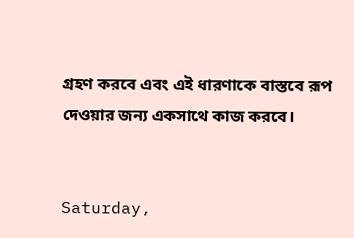গ্রহণ করবে এবং এই ধারণাকে বাস্তবে রূপ দেওয়ার জন্য একসাথে কাজ করবে।


Saturday,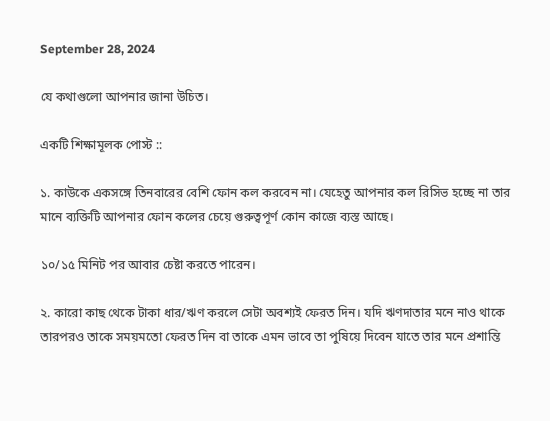September 28, 2024

যে কথাগুলো আপনার জানা উচিত।

একটি শিক্ষামূলক পোস্ট ::

১. কাউকে একসঙ্গে তিনবারের বেশি ফোন কল করবেন না। যেহেতু আপনার কল রিসিভ হচ্ছে না তার মানে ব্যক্তিটি আপনার ফোন কলের চেয়ে গুরুত্বপূর্ণ কোন কাজে ব্যস্ত আছে।

১০/১৫ মিনিট পর আবার চেষ্টা করতে পারেন।

২. কারো কাছ থেকে টাকা ধার/ঋণ করলে সেটা অবশ্যই ফেরত দিন। যদি ঋণদাতার মনে নাও থাকে তারপরও তাকে সময়মতো ফেরত দিন বা তাকে এমন ভাবে তা পুষিয়ে দিবেন যাতে তার মনে প্রশান্তি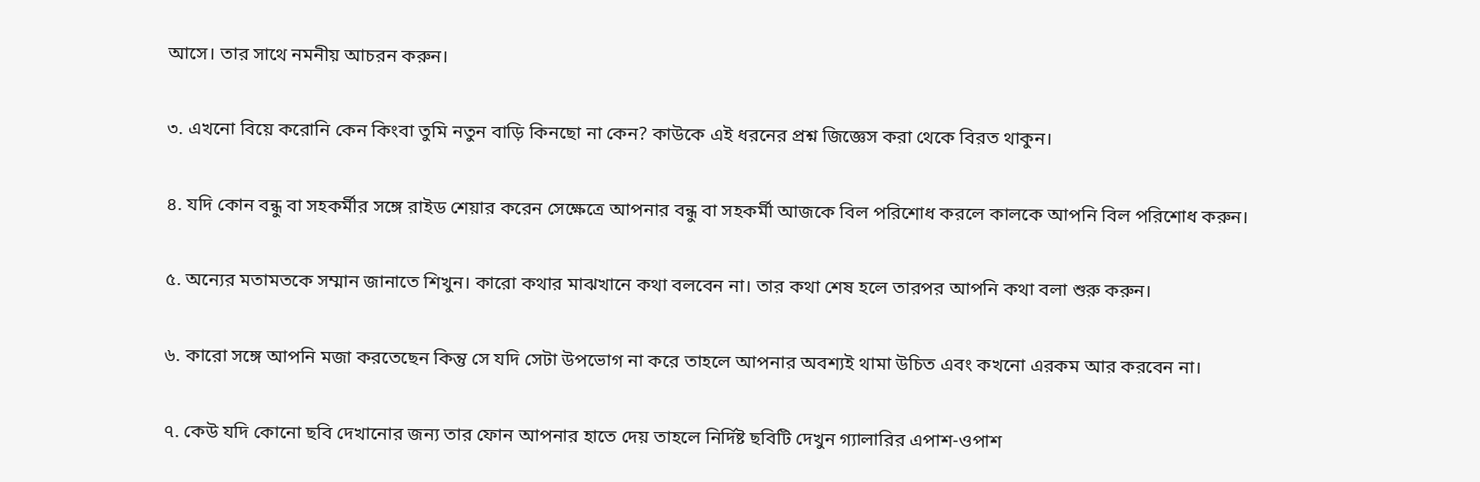আসে। তার সাথে নমনীয় আচরন করুন।

৩. এখনো বিয়ে করোনি কেন কিংবা তুমি নতুন বাড়ি কিনছো না কেন? কাউকে এই ধরনের প্রশ্ন জিজ্ঞেস করা থেকে বিরত থাকুন।

৪. যদি কোন বন্ধু বা সহকর্মীর সঙ্গে রাইড শেয়ার করেন সেক্ষেত্রে আপনার বন্ধু বা সহকর্মী আজকে বিল পরিশোধ করলে কালকে আপনি বিল পরিশোধ করুন।

৫. অন্যের মতামতকে সম্মান জানাতে শিখুন। কারো কথার মাঝখানে কথা বলবেন না। তার কথা শেষ হলে তারপর আপনি কথা বলা শুরু করুন।

৬. কারো সঙ্গে আপনি মজা করতেছেন কিন্তু সে যদি সেটা উপভোগ না করে তাহলে আপনার অবশ্যই থামা উচিত এবং কখনো এরকম আর করবেন না।

৭. কেউ যদি কোনো ছবি দেখানোর জন্য তার ফোন আপনার হাতে দেয় তাহলে নির্দিষ্ট ছবিটি দেখুন গ্যালারির এপাশ-ওপাশ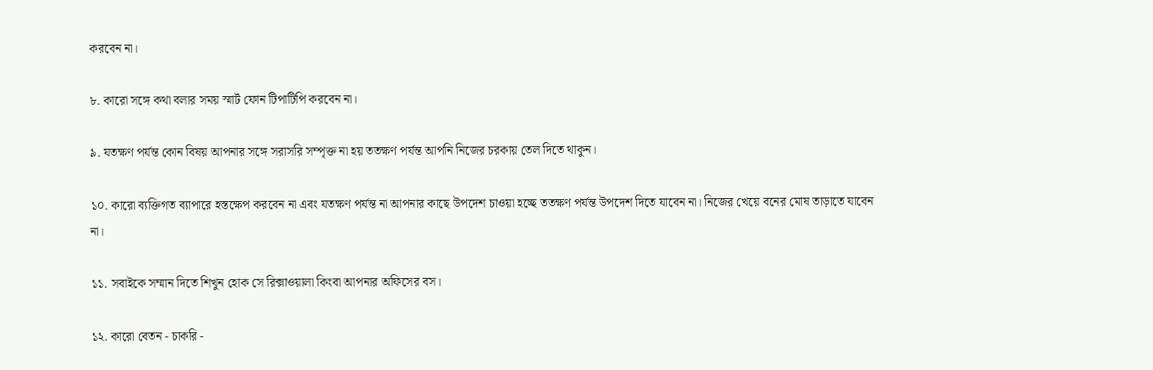করবেন না।

৮. কারো সঙ্গে কথা বলার সময় স্মার্ট ফোন টিপাটিপি করবেন না।

৯. যতক্ষণ পর্যন্ত কোন বিষয় আপনার সঙ্গে সরাসরি সম্পৃক্ত না হয় ততক্ষণ পর্যন্ত আপনি নিজের চরকায় তেল দিতে থাকুন।

১০. কারো ব্যক্তিগত ব্যাপারে হস্তক্ষেপ করবেন না এবং যতক্ষণ পর্যন্ত না আপনার কাছে উপদেশ চাওয়া হচ্ছে ততক্ষণ পর্যন্ত উপদেশ দিতে যাবেন না। নিজের খেয়ে বনের মোষ তাড়াতে যাবেন না।

১১. সবাইকে সম্মান দিতে শিখুন হোক সে রিক্সাওয়ালা কিংবা আপনার অফিসের বস।

১২. কারো বেতন - চাকরি -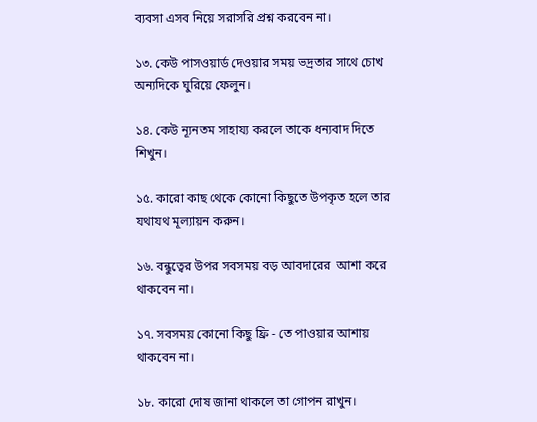ব্যবসা এসব নিয়ে সরাসরি প্রশ্ন করবেন না।

১৩. কেউ পাসওয়ার্ড দেওয়ার সময় ভদ্রতার সাথে চোখ অন্যদিকে ঘুরিয়ে ফেলুন।

১৪. কেউ ন্যূনতম সাহায্য করলে তাকে ধন্যবাদ দিতে শিখুন।

১৫. কারো কাছ থেকে কোনো কিছুতে উপকৃত হলে তার যথাযথ মূল্যায়ন করুন।

১৬. বন্ধুত্বের উপর সবসময় বড় আবদারের  আশা করে থাকবেন না।

১৭. সবসময় কোনো কিছু ফ্রি - তে পাওয়ার আশায় থাকবেন না।

১৮. কারো দোষ জানা থাকলে তা গোপন রাখুন।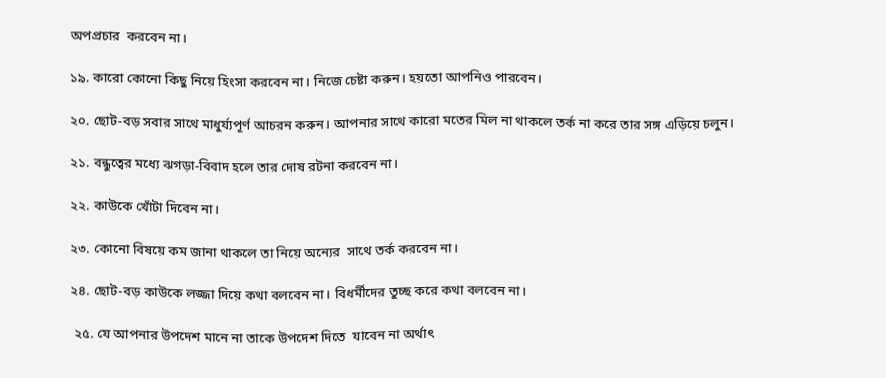অপপ্রচার  করবেন না।

১৯. কারো কোনো কিছু নিয়ে হিংসা করবেন না। নিজে চেষ্টা করুন। হয়তো আপনিও পারবেন।

২০. ছোট-বড় সবার সাথে মাধুর্য্যপূর্ণ আচরন করুন। আপনার সাথে কারো মতের মিল না থাকলে তর্ক না করে তার সঙ্গ এড়িয়ে চলুন।

২১. বন্ধুত্বের মধ্যে ঝগড়া-বিবাদ হলে তার দোষ রটনা করবেন না।

২২. কাউকে খোঁটা দিবেন না।

২৩. কোনো বিষয়ে কম জানা থাকলে তা নিয়ে অন্যের  সাথে তর্ক করবেন না।

২৪. ছোট-বড় কাউকে লজ্জা দিয়ে কথা বলবেন না। বিধর্মীদের তুচ্ছ করে কথা বলবেন না।

 ২৫. যে আপনার উপদেশ মানে না তাকে উপদেশ দিতে  যাবেন না অর্থাৎ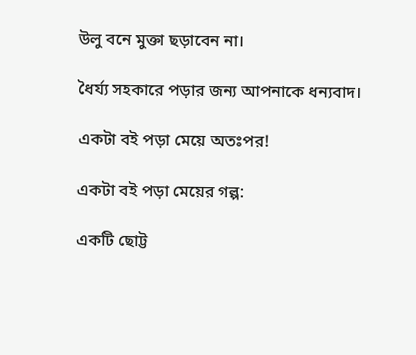উলু বনে মুক্তা ছড়াবেন না।

ধৈর্য্য সহকারে পড়ার জন্য আপনাকে ধন্যবাদ।

একটা বই পড়া মেয়ে অতঃপর!

একটা বই পড়া মেয়ের গল্প:

একটি ছোট্ট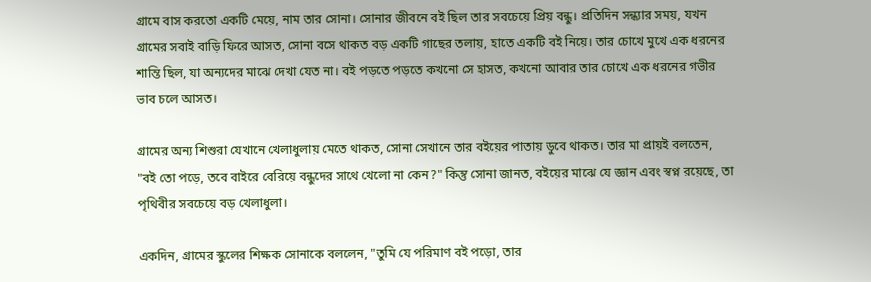গ্রামে বাস করতো একটি মেয়ে, নাম তার সোনা। সোনার জীবনে বই ছিল তার সবচেয়ে প্রিয় বন্ধু। প্রতিদিন সন্ধ্যার সময়, যখন গ্রামের সবাই বাড়ি ফিরে আসত, সোনা বসে থাকত বড় একটি গাছের তলায়, হাতে একটি বই নিয়ে। তার চোখে মুখে এক ধরনের শান্তি ছিল, যা অন্যদের মাঝে দেখা যেত না। বই পড়তে পড়তে কখনো সে হাসত, কখনো আবার তার চোখে এক ধরনের গভীর ভাব চলে আসত।

গ্রামের অন্য শিশুরা যেখানে খেলাধুলায় মেতে থাকত, সোনা সেখানে তার বইয়ের পাতায় ডুবে থাকত। তার মা প্রায়ই বলতেন, "বই তো পড়ে, তবে বাইরে বেরিয়ে বন্ধুদের সাথে খেলো না কেন?" কিন্তু সোনা জানত, বইয়ের মাঝে যে জ্ঞান এবং স্বপ্ন রয়েছে, তা পৃথিবীর সবচেয়ে বড় খেলাধুলা।

একদিন, গ্রামের স্কুলের শিক্ষক সোনাকে বললেন, "তুমি যে পরিমাণ বই পড়ো, তার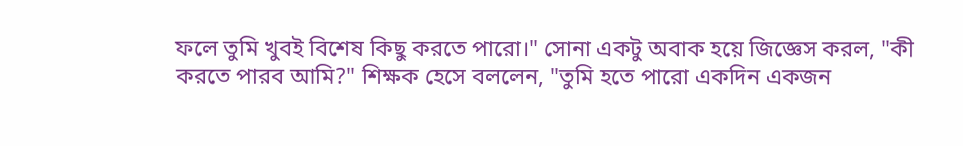ফলে তুমি খুবই বিশেষ কিছু করতে পারো।" সোনা একটু অবাক হয়ে জিজ্ঞেস করল, "কী করতে পারব আমি?" শিক্ষক হেসে বললেন, "তুমি হতে পারো একদিন একজন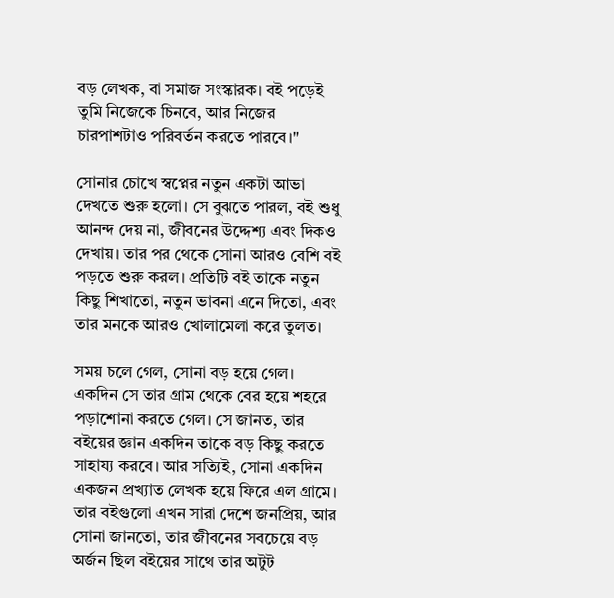বড় লেখক, বা সমাজ সংস্কারক। বই পড়েই তুমি নিজেকে চিনবে, আর নিজের চারপাশটাও পরিবর্তন করতে পারবে।"

সোনার চোখে স্বপ্নের নতুন একটা আভা দেখতে শুরু হলো। সে বুঝতে পারল, বই শুধু আনন্দ দেয় না, জীবনের উদ্দেশ্য এবং দিকও দেখায়। তার পর থেকে সোনা আরও বেশি বই পড়তে শুরু করল। প্রতিটি বই তাকে নতুন কিছু শিখাতো, নতুন ভাবনা এনে দিতো, এবং তার মনকে আরও খোলামেলা করে তুলত।

সময় চলে গেল, সোনা বড় হয়ে গেল। একদিন সে তার গ্রাম থেকে বের হয়ে শহরে পড়াশোনা করতে গেল। সে জানত, তার বইয়ের জ্ঞান একদিন তাকে বড় কিছু করতে সাহায্য করবে। আর সত্যিই, সোনা একদিন একজন প্রখ্যাত লেখক হয়ে ফিরে এল গ্রামে। তার বইগুলো এখন সারা দেশে জনপ্রিয়, আর সোনা জানতো, তার জীবনের সবচেয়ে বড় অর্জন ছিল বইয়ের সাথে তার অটুট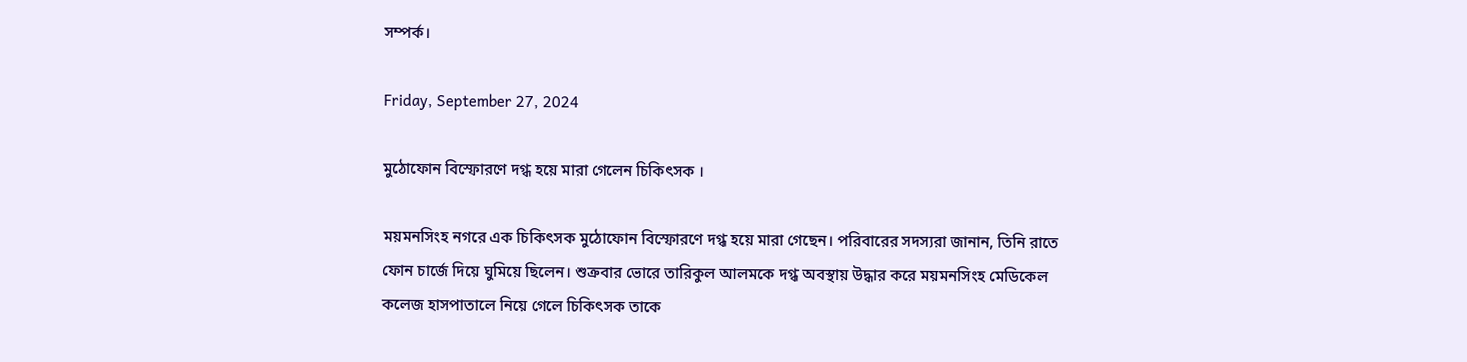সম্পর্ক।

Friday, September 27, 2024

মুঠোফোন বিস্ফোরণে দগ্ধ হয়ে মারা গেলেন চিকিৎসক ।

ময়মনসিংহ নগরে এক চিকিৎসক মুঠোফোন বিস্ফোরণে দগ্ধ হয়ে মারা গেছেন। পরিবারের সদস্যরা জানান, তিনি রাতে ফোন চার্জে দিয়ে ঘুমিয়ে ছিলেন। শুক্রবার ভোরে তারিকুল আলমকে দগ্ধ অবস্থায় উদ্ধার করে ময়মনসিংহ মেডিকেল কলেজ হাসপাতালে নিয়ে গেলে চিকিৎসক তাকে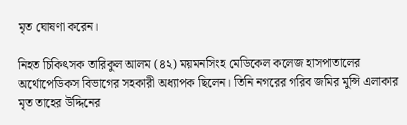মৃত ঘোষণা করেন।

নিহত চিকিৎসক তারিকুল আলম (৪২) ময়মনসিংহ মেডিকেল কলেজ হাসপাতালের অর্থোপেডিকস বিভাগের সহকারী অধ্যাপক ছিলেন। তিনি নগরের গরিব জমির মুন্সি এলাকার মৃত তাহের উদ্দিনের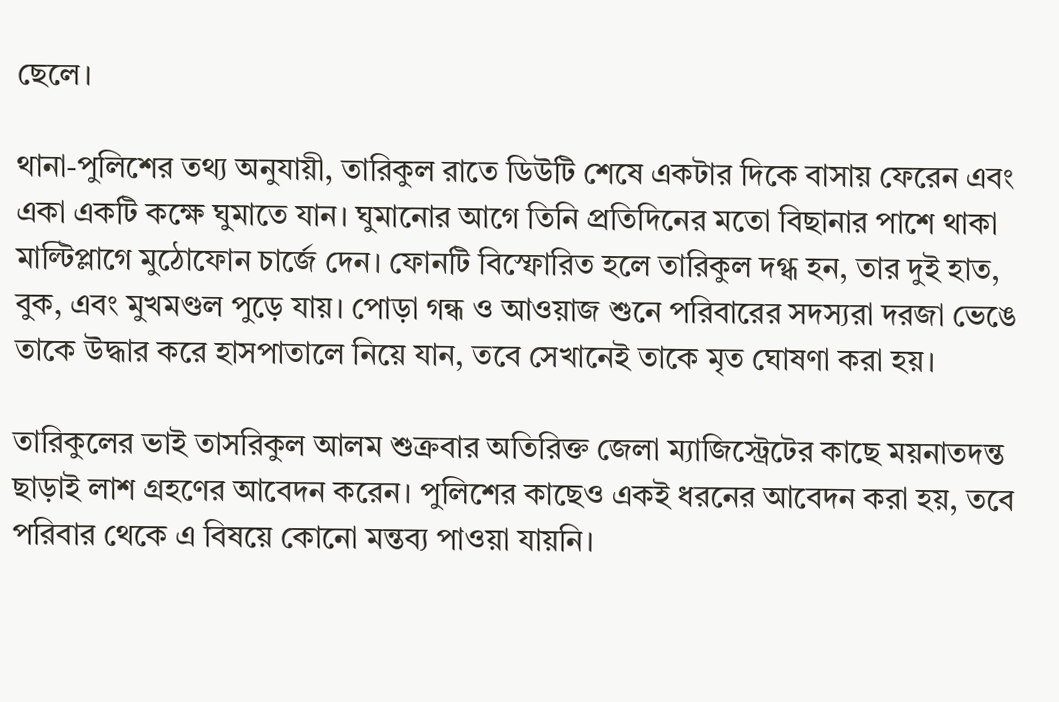ছেলে।

থানা-পুলিশের তথ্য অনুযায়ী, তারিকুল রাতে ডিউটি শেষে একটার দিকে বাসায় ফেরেন এবং একা একটি কক্ষে ঘুমাতে যান। ঘুমানোর আগে তিনি প্রতিদিনের মতো বিছানার পাশে থাকা মাল্টিপ্লাগে মুঠোফোন চার্জে দেন। ফোনটি বিস্ফোরিত হলে তারিকুল দগ্ধ হন, তার দুই হাত, বুক, এবং মুখমণ্ডল পুড়ে যায়। পোড়া গন্ধ ও আওয়াজ শুনে পরিবারের সদস্যরা দরজা ভেঙে তাকে উদ্ধার করে হাসপাতালে নিয়ে যান, তবে সেখানেই তাকে মৃত ঘোষণা করা হয়।

তারিকুলের ভাই তাসরিকুল আলম শুক্রবার অতিরিক্ত জেলা ম্যাজিস্ট্রেটের কাছে ময়নাতদন্ত ছাড়াই লাশ গ্রহণের আবেদন করেন। পুলিশের কাছেও একই ধরনের আবেদন করা হয়, তবে পরিবার থেকে এ বিষয়ে কোনো মন্তব্য পাওয়া যায়নি।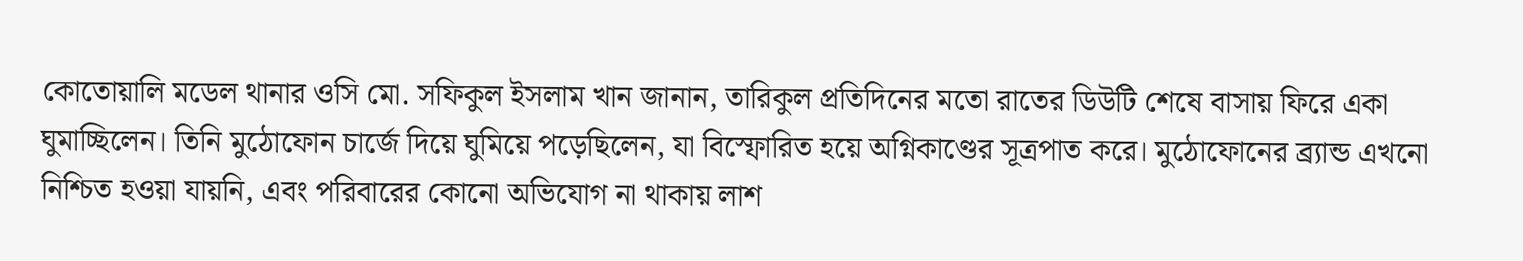কোতোয়ালি মডেল থানার ওসি মো. সফিকুল ইসলাম খান জানান, তারিকুল প্রতিদিনের মতো রাতের ডিউটি শেষে বাসায় ফিরে একা ঘুমাচ্ছিলেন। তিনি মুঠোফোন চার্জে দিয়ে ঘুমিয়ে পড়েছিলেন, যা বিস্ফোরিত হয়ে অগ্নিকাণ্ডের সূত্রপাত করে। মুঠোফোনের ব্র্যান্ড এখনো নিশ্চিত হওয়া যায়নি, এবং পরিবারের কোনো অভিযোগ না থাকায় লাশ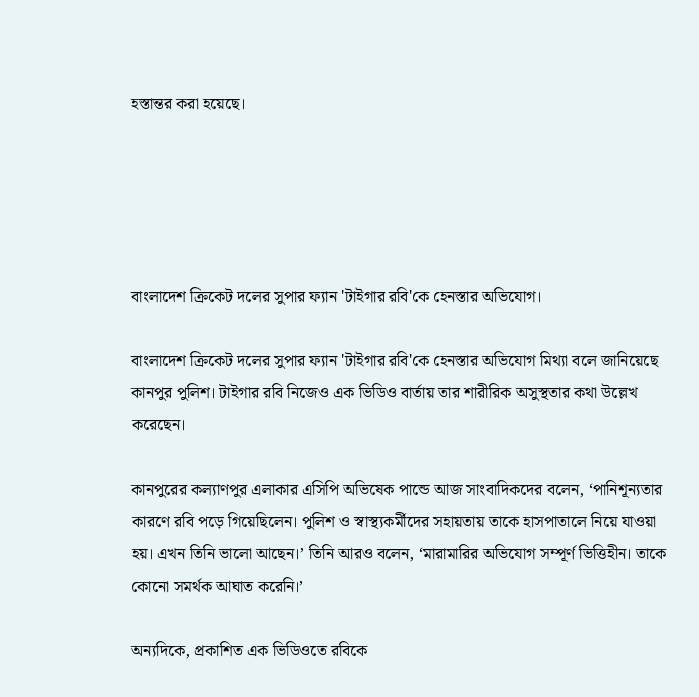হস্তান্তর করা হয়েছে।





বাংলাদেশ ক্রিকেট দলের সুপার ফ্যান 'টাইগার রবি'কে হেনস্তার অভিযোগ।

বাংলাদেশ ক্রিকেট দলের সুপার ফ্যান 'টাইগার রবি'কে হেনস্তার অভিযোগ মিথ্যা বলে জানিয়েছে কানপুর পুলিশ। টাইগার রবি নিজেও এক ভিডিও বার্তায় তার শারীরিক অসুস্থতার কথা উল্লেখ করেছেন।

কানপুরের কল্যাণপুর এলাকার এসিপি অভিষেক পান্ডে আজ সাংবাদিকদের বলেন, ‘পানিশূন্যতার কারণে রবি পড়ে গিয়েছিলেন। পুলিশ ও স্বাস্থ্যকর্মীদের সহায়তায় তাকে হাসপাতালে নিয়ে যাওয়া হয়। এখন তিনি ভালো আছেন।’ তিনি আরও বলেন, ‘মারামারির অভিযোগ সম্পূর্ণ ভিত্তিহীন। তাকে কোনো সমর্থক আঘাত করেনি।’

অন্যদিকে, প্রকাশিত এক ভিডিওতে রবিকে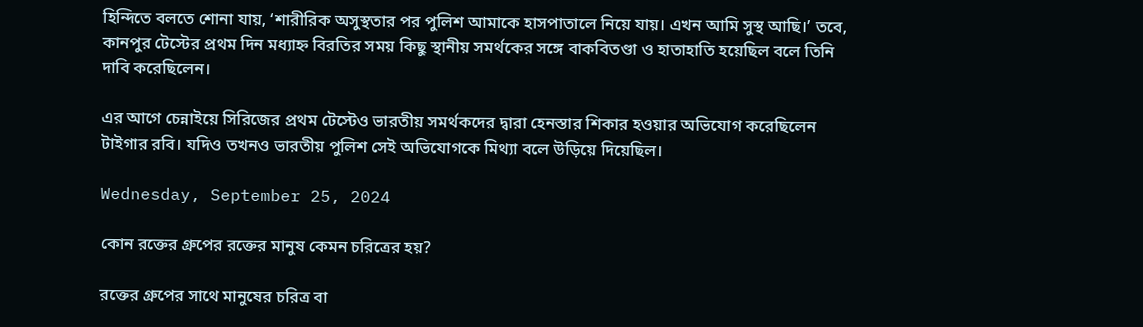হিন্দিতে বলতে শোনা যায়, ‘শারীরিক অসুস্থতার পর পুলিশ আমাকে হাসপাতালে নিয়ে যায়। এখন আমি সুস্থ আছি।’ তবে, কানপুর টেস্টের প্রথম দিন মধ্যাহ্ন বিরতির সময় কিছু স্থানীয় সমর্থকের সঙ্গে বাকবিতণ্ডা ও হাতাহাতি হয়েছিল বলে তিনি দাবি করেছিলেন।

এর আগে চেন্নাইয়ে সিরিজের প্রথম টেস্টেও ভারতীয় সমর্থকদের দ্বারা হেনস্তার শিকার হওয়ার অভিযোগ করেছিলেন টাইগার রবি। যদিও তখনও ভারতীয় পুলিশ সেই অভিযোগকে মিথ্যা বলে উড়িয়ে দিয়েছিল।

Wednesday, September 25, 2024

কোন রক্তের গ্রুপের রক্তের মানুষ কেমন চরিত্রের হয়?

রক্তের গ্রুপের সাথে মানুষের চরিত্র বা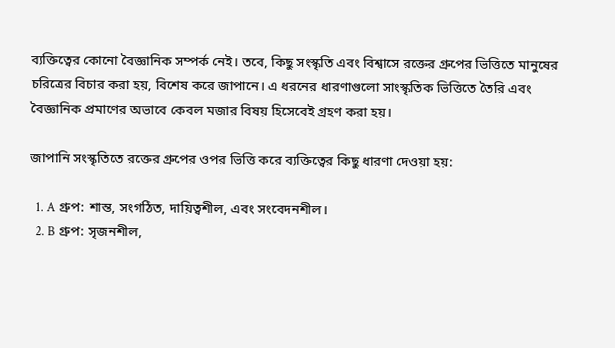ব্যক্তিত্বের কোনো বৈজ্ঞানিক সম্পর্ক নেই। তবে, কিছু সংস্কৃতি এবং বিশ্বাসে রক্তের গ্রুপের ভিত্তিতে মানুষের চরিত্রের বিচার করা হয়, বিশেষ করে জাপানে। এ ধরনের ধারণাগুলো সাংস্কৃতিক ভিত্তিতে তৈরি এবং বৈজ্ঞানিক প্রমাণের অভাবে কেবল মজার বিষয় হিসেবেই গ্রহণ করা হয়।

জাপানি সংস্কৃতিতে রক্তের গ্রুপের ওপর ভিত্তি করে ব্যক্তিত্বের কিছু ধারণা দেওয়া হয়:

  1. A গ্রুপ: শান্ত, সংগঠিত, দায়িত্বশীল, এবং সংবেদনশীল।
  2. B গ্রুপ: সৃজনশীল,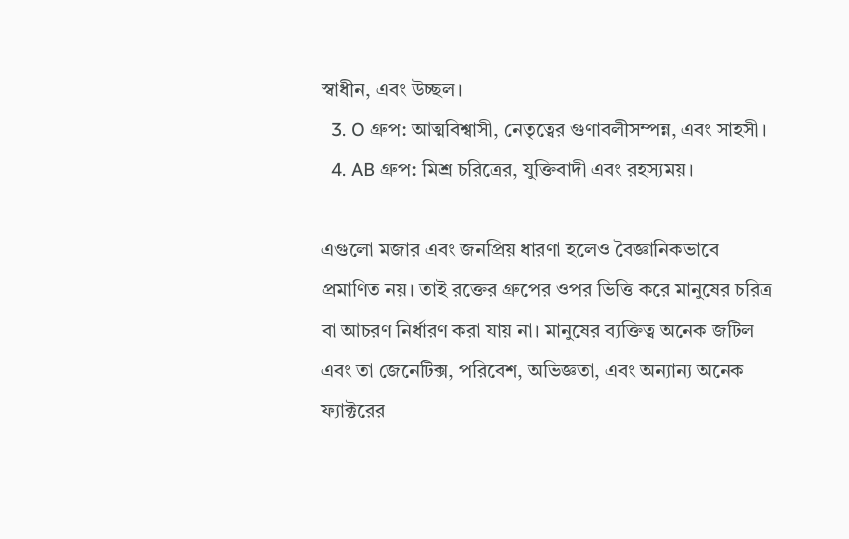স্বাধীন, এবং উচ্ছল।
  3. O গ্রুপ: আত্মবিশ্বাসী, নেতৃত্বের গুণাবলীসম্পন্ন, এবং সাহসী।
  4. AB গ্রুপ: মিশ্র চরিত্রের, যুক্তিবাদী এবং রহস্যময়।

এগুলো মজার এবং জনপ্রিয় ধারণা হলেও বৈজ্ঞানিকভাবে প্রমাণিত নয়। তাই রক্তের গ্রুপের ওপর ভিত্তি করে মানুষের চরিত্র বা আচরণ নির্ধারণ করা যায় না। মানুষের ব্যক্তিত্ব অনেক জটিল এবং তা জেনেটিক্স, পরিবেশ, অভিজ্ঞতা, এবং অন্যান্য অনেক ফ্যাক্টরের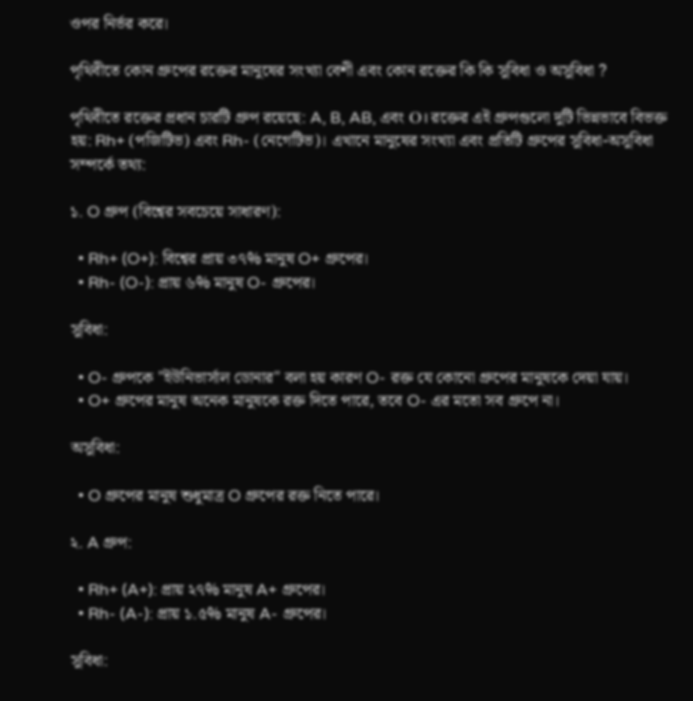ওপর নির্ভর করে।

পৃথিবীতে কোন গ্রুপের রক্তের মানুষের সংখ্যা বেশী এবং কোন রক্তের কি কি সুবিধা ও অসুবিধা ?

পৃথিবীতে রক্তের প্রধান চারটি গ্রুপ রয়েছে: A, B, AB, এবং O। রক্তের এই গ্রুপগুলো দুটি ভিন্নভাবে বিভক্ত হয়: Rh+ (পজিটিভ) এবং Rh- (নেগেটিভ)। এখানে মানুষের সংখ্যা এবং প্রতিটি গ্রুপের সুবিধা-অসুবিধা সম্পর্কে তথ্য:

১. O গ্রুপ (বিশ্বের সবচেয়ে সাধারণ):

  • Rh+ (O+): বিশ্বের প্রায় ৩৭% মানুষ O+ গ্রুপের।
  • Rh- (O-): প্রায় ৬% মানুষ O- গ্রুপের।

সুবিধা:

  • O- গ্রুপকে "ইউনিভার্সাল ডোনার" বলা হয় কারণ O- রক্ত যে কোনো গ্রুপের মানুষকে দেয়া যায়।
  • O+ গ্রুপের মানুষ অনেক মানুষকে রক্ত দিতে পারে, তবে O- এর মতো সব গ্রুপে না।

অসুবিধা:

  • O গ্রুপের মানুষ শুধুমাত্র O গ্রুপের রক্ত নিতে পারে।

২. A গ্রুপ:

  • Rh+ (A+): প্রায় ২৭% মানুষ A+ গ্রুপের।
  • Rh- (A-): প্রায় ১.৫% মানুষ A- গ্রুপের।

সুবিধা: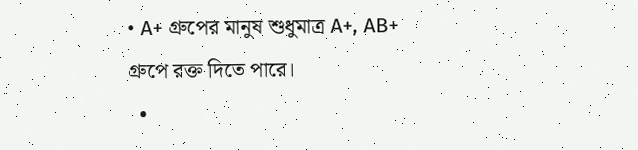• A+ গ্রুপের মানুষ শুধুমাত্র A+, AB+ গ্রুপে রক্ত দিতে পারে।
  •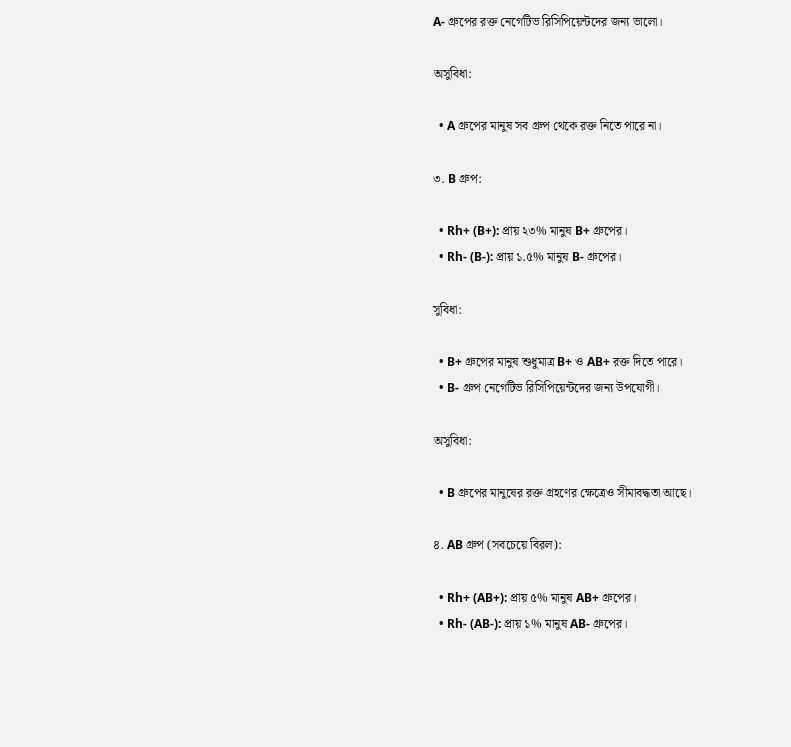A- গ্রুপের রক্ত নেগেটিভ রিসিপিয়েন্টদের জন্য ভালো।

অসুবিধা:

  • A গ্রুপের মানুষ সব গ্রুপ থেকে রক্ত নিতে পারে না।

৩. B গ্রুপ:

  • Rh+ (B+): প্রায় ২৩% মানুষ B+ গ্রুপের।
  • Rh- (B-): প্রায় ১.৫% মানুষ B- গ্রুপের।

সুবিধা:

  • B+ গ্রুপের মানুষ শুধুমাত্র B+ ও AB+ রক্ত দিতে পারে।
  • B- গ্রুপ নেগেটিভ রিসিপিয়েন্টদের জন্য উপযোগী।

অসুবিধা:

  • B গ্রুপের মানুষের রক্ত গ্রহণের ক্ষেত্রেও সীমাবদ্ধতা আছে।

৪. AB গ্রুপ (সবচেয়ে বিরল):

  • Rh+ (AB+): প্রায় ৫% মানুষ AB+ গ্রুপের।
  • Rh- (AB-): প্রায় ১% মানুষ AB- গ্রুপের।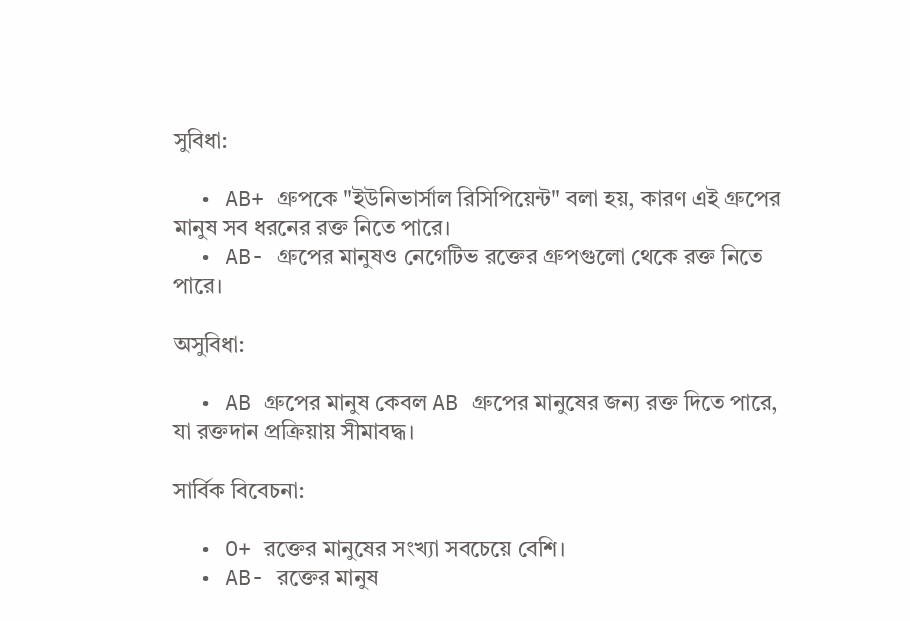সুবিধা:

  • AB+ গ্রুপকে "ইউনিভার্সাল রিসিপিয়েন্ট" বলা হয়, কারণ এই গ্রুপের মানুষ সব ধরনের রক্ত নিতে পারে।
  • AB- গ্রুপের মানুষও নেগেটিভ রক্তের গ্রুপগুলো থেকে রক্ত নিতে পারে।

অসুবিধা:

  • AB গ্রুপের মানুষ কেবল AB গ্রুপের মানুষের জন্য রক্ত দিতে পারে, যা রক্তদান প্রক্রিয়ায় সীমাবদ্ধ।

সার্বিক বিবেচনা:

  • O+ রক্তের মানুষের সংখ্যা সবচেয়ে বেশি।
  • AB- রক্তের মানুষ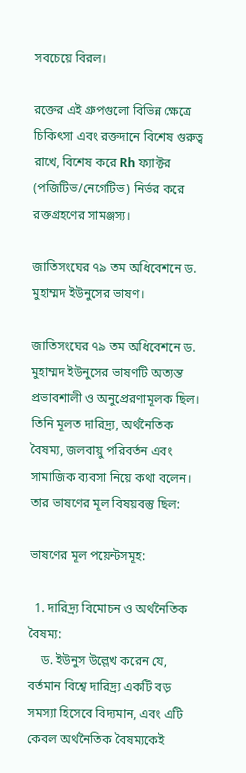সবচেয়ে বিরল।

রক্তের এই গ্রুপগুলো বিভিন্ন ক্ষেত্রে চিকিৎসা এবং রক্তদানে বিশেষ গুরুত্ব রাখে, বিশেষ করে Rh ফ্যাক্টর (পজিটিভ/নেগেটিভ) নির্ভর করে রক্তগ্রহণের সামঞ্জস্য।

জাতিসংঘের ৭৯ তম অধিবেশনে ড. মুহাম্মদ ইউনুসের ভাষণ।

জাতিসংঘের ৭৯ তম অধিবেশনে ড. মুহাম্মদ ইউনুসের ভাষণটি অত্যন্ত প্রভাবশালী ও অনুপ্রেরণামূলক ছিল। তিনি মূলত দারিদ্র্য, অর্থনৈতিক বৈষম্য, জলবায়ু পরিবর্তন এবং সামাজিক ব্যবসা নিয়ে কথা বলেন। তার ভাষণের মূল বিষয়বস্তু ছিল:

ভাষণের মূল পয়েন্টসমূহ:

  1. দারিদ্র্য বিমোচন ও অর্থনৈতিক বৈষম্য:
    ড. ইউনুস উল্লেখ করেন যে, বর্তমান বিশ্বে দারিদ্র্য একটি বড় সমস্যা হিসেবে বিদ্যমান, এবং এটি কেবল অর্থনৈতিক বৈষম্যকেই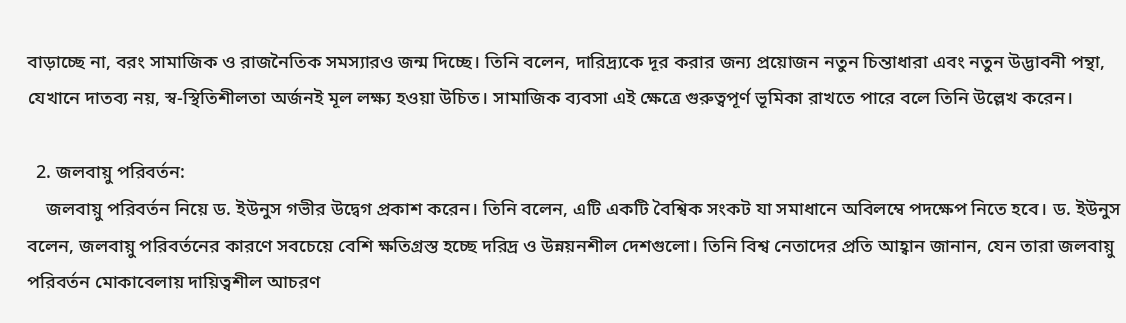বাড়াচ্ছে না, বরং সামাজিক ও রাজনৈতিক সমস্যারও জন্ম দিচ্ছে। তিনি বলেন, দারিদ্র্যকে দূর করার জন্য প্রয়োজন নতুন চিন্তাধারা এবং নতুন উদ্ভাবনী পন্থা, যেখানে দাতব্য নয়, স্ব-স্থিতিশীলতা অর্জনই মূল লক্ষ্য হওয়া উচিত। সামাজিক ব্যবসা এই ক্ষেত্রে গুরুত্বপূর্ণ ভূমিকা রাখতে পারে বলে তিনি উল্লেখ করেন।

  2. জলবায়ু পরিবর্তন:
    জলবায়ু পরিবর্তন নিয়ে ড. ইউনুস গভীর উদ্বেগ প্রকাশ করেন। তিনি বলেন, এটি একটি বৈশ্বিক সংকট যা সমাধানে অবিলম্বে পদক্ষেপ নিতে হবে। ড. ইউনুস বলেন, জলবায়ু পরিবর্তনের কারণে সবচেয়ে বেশি ক্ষতিগ্রস্ত হচ্ছে দরিদ্র ও উন্নয়নশীল দেশগুলো। তিনি বিশ্ব নেতাদের প্রতি আহ্বান জানান, যেন তারা জলবায়ু পরিবর্তন মোকাবেলায় দায়িত্বশীল আচরণ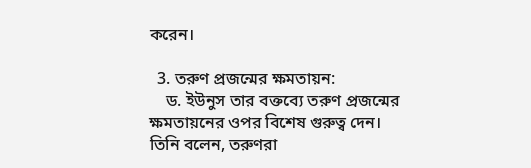করেন।

  3. তরুণ প্রজন্মের ক্ষমতায়ন:
    ড. ইউনুস তার বক্তব্যে তরুণ প্রজন্মের ক্ষমতায়নের ওপর বিশেষ গুরুত্ব দেন। তিনি বলেন, তরুণরা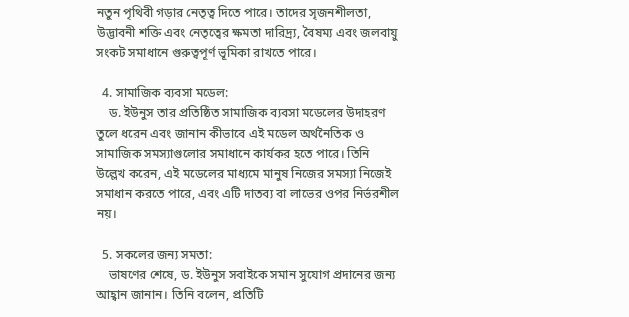নতুন পৃথিবী গড়ার নেতৃত্ব দিতে পারে। তাদের সৃজনশীলতা, উদ্ভাবনী শক্তি এবং নেতৃত্বের ক্ষমতা দারিদ্র্য, বৈষম্য এবং জলবায়ু সংকট সমাধানে গুরুত্বপূর্ণ ভূমিকা রাখতে পারে।

  4. সামাজিক ব্যবসা মডেল:
    ড. ইউনুস তার প্রতিষ্ঠিত সামাজিক ব্যবসা মডেলের উদাহরণ তুলে ধরেন এবং জানান কীভাবে এই মডেল অর্থনৈতিক ও সামাজিক সমস্যাগুলোর সমাধানে কার্যকর হতে পারে। তিনি উল্লেখ করেন, এই মডেলের মাধ্যমে মানুষ নিজের সমস্যা নিজেই সমাধান করতে পারে, এবং এটি দাতব্য বা লাভের ওপর নির্ভরশীল নয়।

  5. সকলের জন্য সমতা:
    ভাষণের শেষে, ড. ইউনুস সবাইকে সমান সুযোগ প্রদানের জন্য আহ্বান জানান। তিনি বলেন, প্রতিটি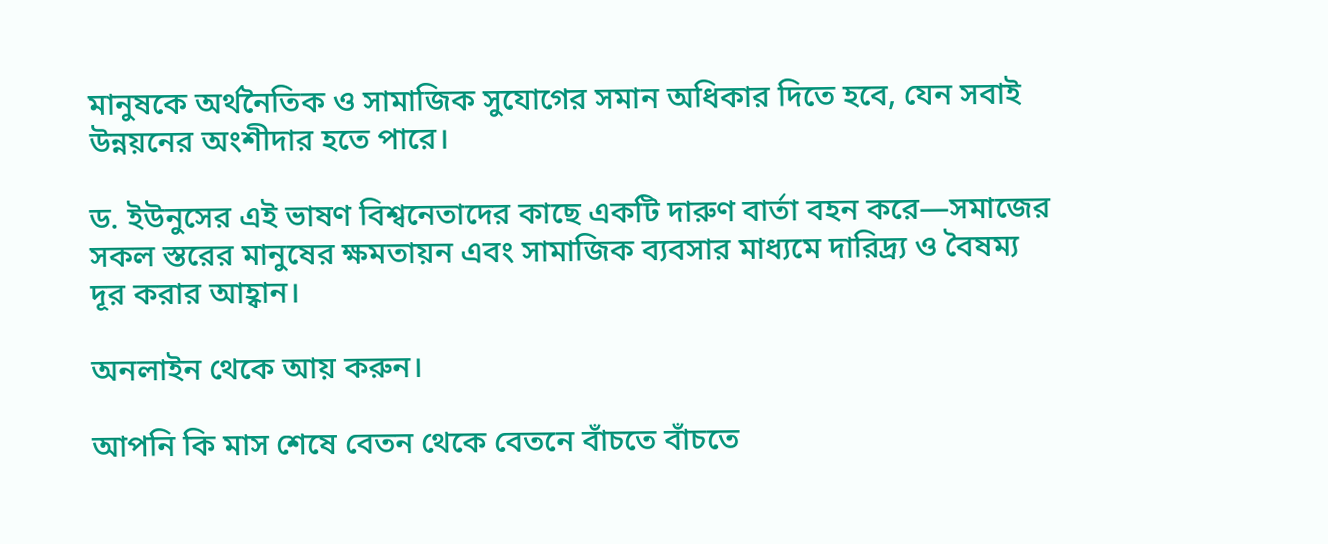মানুষকে অর্থনৈতিক ও সামাজিক সুযোগের সমান অধিকার দিতে হবে, যেন সবাই উন্নয়নের অংশীদার হতে পারে।

ড. ইউনুসের এই ভাষণ বিশ্বনেতাদের কাছে একটি দারুণ বার্তা বহন করে—সমাজের সকল স্তরের মানুষের ক্ষমতায়ন এবং সামাজিক ব্যবসার মাধ্যমে দারিদ্র্য ও বৈষম্য দূর করার আহ্বান।

অনলাইন থেকে আয় করুন।

আপনি কি মাস শেষে বেতন থেকে বেতনে বাঁচতে বাঁচতে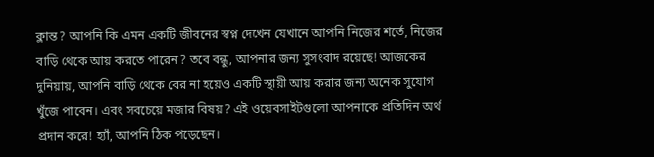ক্লান্ত? আপনি কি এমন একটি জীবনের স্বপ্ন দেখেন যেখানে আপনি নিজের শর্তে, নিজের বাড়ি থেকে আয় করতে পারেন? তবে বন্ধু, আপনার জন্য সুসংবাদ রয়েছে! আজকের দুনিয়ায়, আপনি বাড়ি থেকে বের না হয়েও একটি স্থায়ী আয় করার জন্য অনেক সুযোগ খুঁজে পাবেন। এবং সবচেয়ে মজার বিষয়? এই ওয়েবসাইটগুলো আপনাকে প্রতিদিন অর্থ প্রদান করে! হ্যাঁ, আপনি ঠিক পড়েছেন।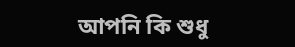আপনি কি শুধু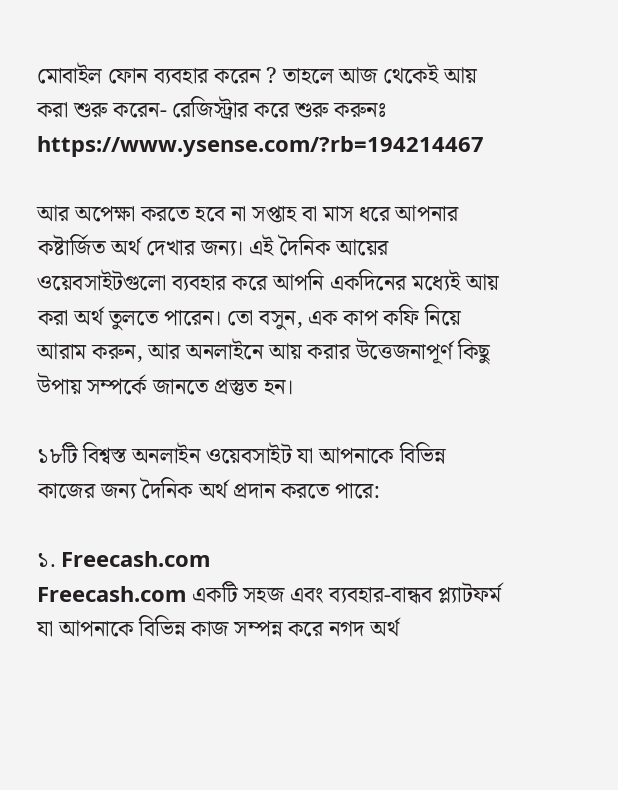মোবাইল ফোন ব্যবহার করেন ? তাহলে আজ থেকেই আয় করা শুরু করেন- রেজিস্ট্রার করে শুরু করুনঃ https://www.ysense.com/?rb=194214467

আর অপেক্ষা করতে হবে না সপ্তাহ বা মাস ধরে আপনার কষ্টার্জিত অর্থ দেখার জন্য। এই দৈনিক আয়ের ওয়েবসাইটগুলো ব্যবহার করে আপনি একদিনের মধ্যেই আয় করা অর্থ তুলতে পারেন। তো বসুন, এক কাপ কফি নিয়ে আরাম করুন, আর অনলাইনে আয় করার উত্তেজনাপূর্ণ কিছু উপায় সম্পর্কে জানতে প্রস্তুত হন।

১৮টি বিশ্বস্ত অনলাইন ওয়েবসাইট যা আপনাকে বিভিন্ন কাজের জন্য দৈনিক অর্থ প্রদান করতে পারে:

১. Freecash.com
Freecash.com একটি সহজ এবং ব্যবহার-বান্ধব প্ল্যাটফর্ম যা আপনাকে বিভিন্ন কাজ সম্পন্ন করে নগদ অর্থ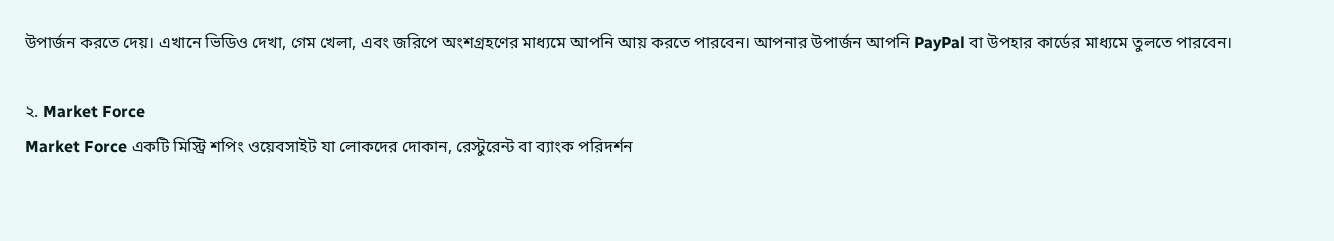উপার্জন করতে দেয়। এখানে ভিডিও দেখা, গেম খেলা, এবং জরিপে অংশগ্রহণের মাধ্যমে আপনি আয় করতে পারবেন। আপনার উপার্জন আপনি PayPal বা উপহার কার্ডের মাধ্যমে তুলতে পারবেন।

২. Market Force
Market Force একটি মিস্ট্রি শপিং ওয়েবসাইট যা লোকদের দোকান, রেস্টুরেন্ট বা ব্যাংক পরিদর্শন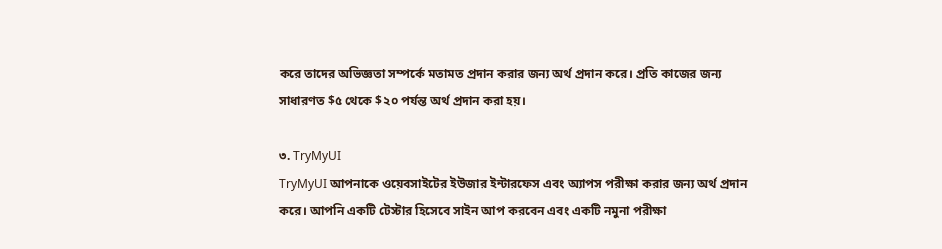করে তাদের অভিজ্ঞতা সম্পর্কে মতামত প্রদান করার জন্য অর্থ প্রদান করে। প্রতি কাজের জন্য সাধারণত $৫ থেকে $২০ পর্যন্ত অর্থ প্রদান করা হয়।

৩. TryMyUI
TryMyUI আপনাকে ওয়েবসাইটের ইউজার ইন্টারফেস এবং অ্যাপস পরীক্ষা করার জন্য অর্থ প্রদান করে। আপনি একটি টেস্টার হিসেবে সাইন আপ করবেন এবং একটি নমুনা পরীক্ষা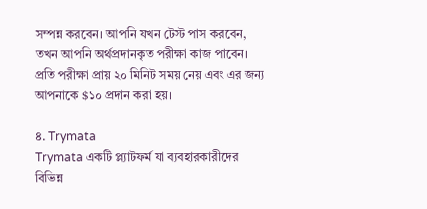সম্পন্ন করবেন। আপনি যখন টেস্ট পাস করবেন, তখন আপনি অর্থপ্রদানকৃত পরীক্ষা কাজ পাবেন। প্রতি পরীক্ষা প্রায় ২০ মিনিট সময় নেয় এবং এর জন্য আপনাকে $১০ প্রদান করা হয়।

৪. Trymata
Trymata একটি প্ল্যাটফর্ম যা ব্যবহারকারীদের বিভিন্ন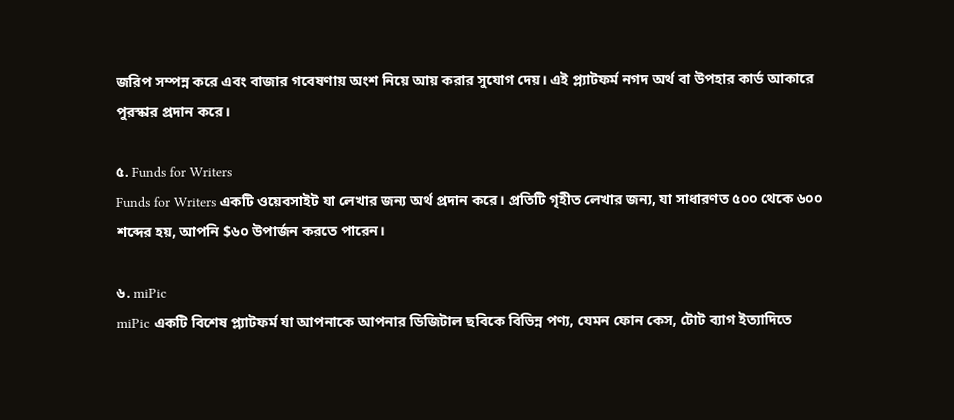জরিপ সম্পন্ন করে এবং বাজার গবেষণায় অংশ নিয়ে আয় করার সুযোগ দেয়। এই প্ল্যাটফর্ম নগদ অর্থ বা উপহার কার্ড আকারে পুরস্কার প্রদান করে।

৫. Funds for Writers
Funds for Writers একটি ওয়েবসাইট যা লেখার জন্য অর্থ প্রদান করে। প্রতিটি গৃহীত লেখার জন্য, যা সাধারণত ৫০০ থেকে ৬০০ শব্দের হয়, আপনি $৬০ উপার্জন করতে পারেন।

৬. miPic
miPic একটি বিশেষ প্ল্যাটফর্ম যা আপনাকে আপনার ডিজিটাল ছবিকে বিভিন্ন পণ্য, যেমন ফোন কেস, টোট ব্যাগ ইত্যাদিতে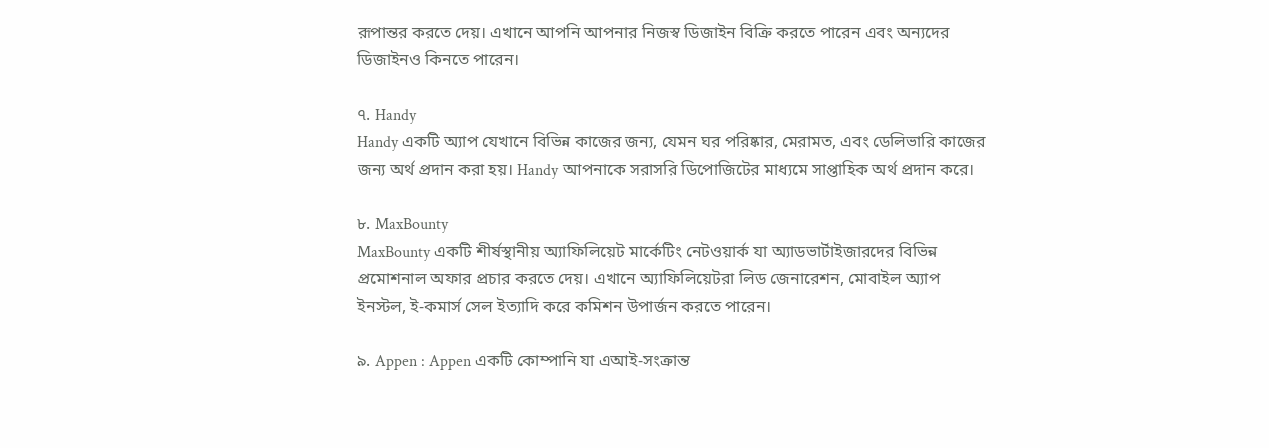রূপান্তর করতে দেয়। এখানে আপনি আপনার নিজস্ব ডিজাইন বিক্রি করতে পারেন এবং অন্যদের ডিজাইনও কিনতে পারেন।

৭. Handy
Handy একটি অ্যাপ যেখানে বিভিন্ন কাজের জন্য, যেমন ঘর পরিষ্কার, মেরামত, এবং ডেলিভারি কাজের জন্য অর্থ প্রদান করা হয়। Handy আপনাকে সরাসরি ডিপোজিটের মাধ্যমে সাপ্তাহিক অর্থ প্রদান করে।

৮. MaxBounty
MaxBounty একটি শীর্ষস্থানীয় অ্যাফিলিয়েট মার্কেটিং নেটওয়ার্ক যা অ্যাডভার্টাইজারদের বিভিন্ন প্রমোশনাল অফার প্রচার করতে দেয়। এখানে অ্যাফিলিয়েটরা লিড জেনারেশন, মোবাইল অ্যাপ ইনস্টল, ই-কমার্স সেল ইত্যাদি করে কমিশন উপার্জন করতে পারেন।

৯. Appen : Appen একটি কোম্পানি যা এআই-সংক্রান্ত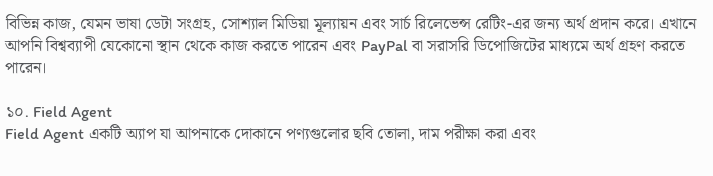বিভিন্ন কাজ, যেমন ভাষা ডেটা সংগ্রহ, সোশ্যাল মিডিয়া মূল্যায়ন এবং সার্চ রিলেভেন্স রেটিং-এর জন্য অর্থ প্রদান করে। এখানে আপনি বিশ্বব্যাপী যেকোনো স্থান থেকে কাজ করতে পারেন এবং PayPal বা সরাসরি ডিপোজিটের মাধ্যমে অর্থ গ্রহণ করতে পারেন।

১০. Field Agent
Field Agent একটি অ্যাপ যা আপনাকে দোকানে পণ্যগুলোর ছবি তোলা, দাম পরীক্ষা করা এবং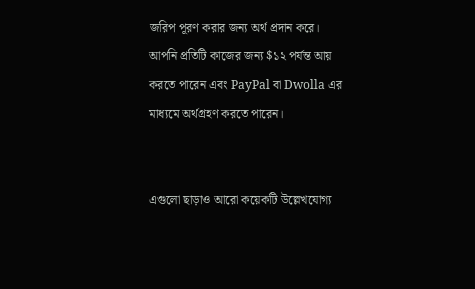জরিপ পূরণ করার জন্য অর্থ প্রদান করে। আপনি প্রতিটি কাজের জন্য $১২ পর্যন্ত আয় করতে পারেন এবং PayPal বা Dwolla এর মাধ্যমে অর্থগ্রহণ করতে পারেন।


এগুলো ছাড়াও আরো কয়েকটি উল্লেখযোগ্য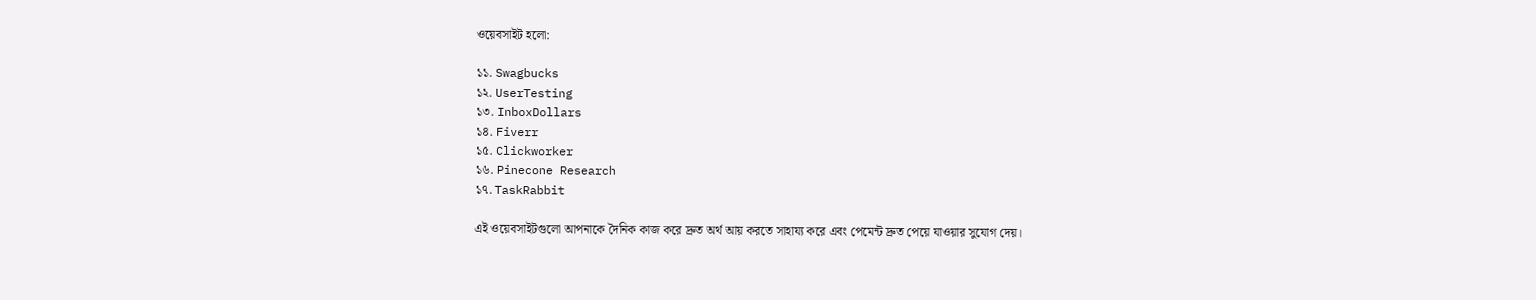ওয়েবসাইট হলো:

১১. Swagbucks
১২. UserTesting
১৩. InboxDollars
১৪. Fiverr
১৫. Clickworker
১৬. Pinecone Research
১৭. TaskRabbit

এই ওয়েবসাইটগুলো আপনাকে দৈনিক কাজ করে দ্রুত অর্থ আয় করতে সাহায্য করে এবং পেমেন্ট দ্রুত পেয়ে যাওয়ার সুযোগ দেয়।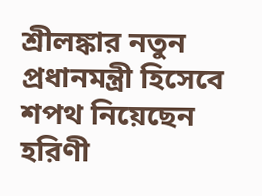শ্রীলঙ্কার নতুন প্রধানমন্ত্রী হিসেবে শপথ নিয়েছেন হরিণী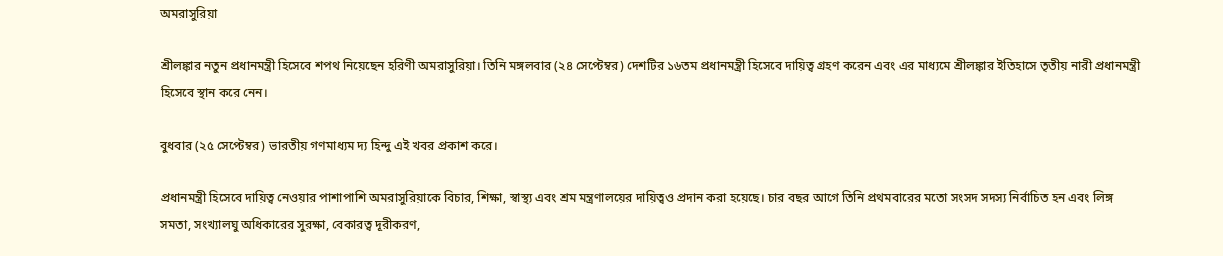অমরাসুরিয়া

শ্রীলঙ্কার নতুন প্রধানমন্ত্রী হিসেবে শপথ নিয়েছেন হরিণী অমরাসুরিয়া। তিনি মঙ্গলবার (২৪ সেপ্টেম্বর) দেশটির ১৬তম প্রধানমন্ত্রী হিসেবে দায়িত্ব গ্রহণ করেন এবং এর মাধ্যমে শ্রীলঙ্কার ইতিহাসে তৃতীয় নারী প্রধানমন্ত্রী হিসেবে স্থান করে নেন।

বুধবার (২৫ সেপ্টেম্বর) ভারতীয় গণমাধ্যম দ্য হিন্দু এই খবর প্রকাশ করে।

প্রধানমন্ত্রী হিসেবে দায়িত্ব নেওয়ার পাশাপাশি অমরাসুরিয়াকে বিচার, শিক্ষা, স্বাস্থ্য এবং শ্রম মন্ত্রণালয়ের দায়িত্বও প্রদান করা হয়েছে। চার বছর আগে তিনি প্রথমবারের মতো সংসদ সদস্য নির্বাচিত হন এবং লিঙ্গ সমতা, সংখ্যালঘু অধিকারের সুরক্ষা, বেকারত্ব দূরীকরণ,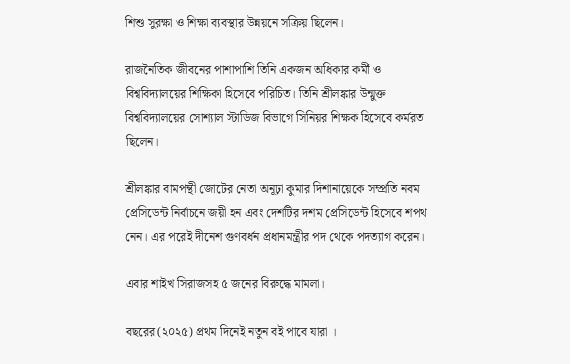শিশু সুরক্ষা ও শিক্ষা ব্যবস্থার উন্নয়নে সক্রিয় ছিলেন।

রাজনৈতিক জীবনের পাশাপাশি তিনি একজন অধিকার কর্মী ও বিশ্ববিদ্যালয়ের শিক্ষিকা হিসেবে পরিচিত। তিনি শ্রীলঙ্কার উন্মুক্ত বিশ্ববিদ্যালয়ের সোশ্যাল স্টাডিজ বিভাগে সিনিয়র শিক্ষক হিসেবে কর্মরত ছিলেন।

শ্রীলঙ্কার বামপন্থী জোটের নেতা অনূঢ়া কুমার দিশানায়েকে সম্প্রতি নবম প্রেসিডেন্ট নির্বাচনে জয়ী হন এবং দেশটির দশম প্রেসিডেন্ট হিসেবে শপথ নেন। এর পরেই দীনেশ গুণবর্ধন প্রধানমন্ত্রীর পদ থেকে পদত্যাগ করেন।

এবার শাইখ সিরাজসহ ৫ জনের বিরুদ্ধে মামলা।

বছরের(২০২৫) প্রথম দিনেই নতুন বই পাবে যারা ।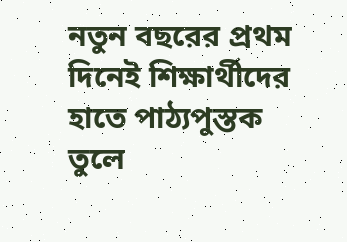নতুন বছরের প্রথম দিনেই শিক্ষার্থীদের হাতে পাঠ্যপুস্তক তুলে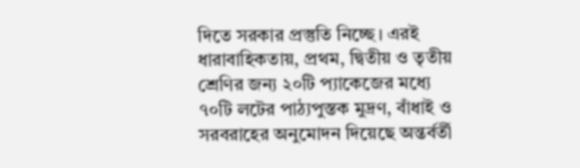দিতে সরকার প্রস্তুতি নিচ্ছে। এরই ধারাবাহিকতায়, প্রথম, দ্বিতীয় ও তৃতীয় শ্রেণির জন্য ২০টি প্যাকেজের মধ্যে ৭০টি লটের পাঠ্যপুস্তক মুদ্রণ, বাঁধাই ও সরবরাহের অনুমোদন দিয়েছে অন্তর্বর্তী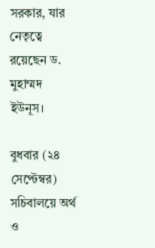সরকার, যার নেতৃত্বে রয়েছেন ড. মুহাম্মদ ইউনূস।

বুধবার (২৪ সেপ্টেম্বর) সচিবালয়ে অর্থ ও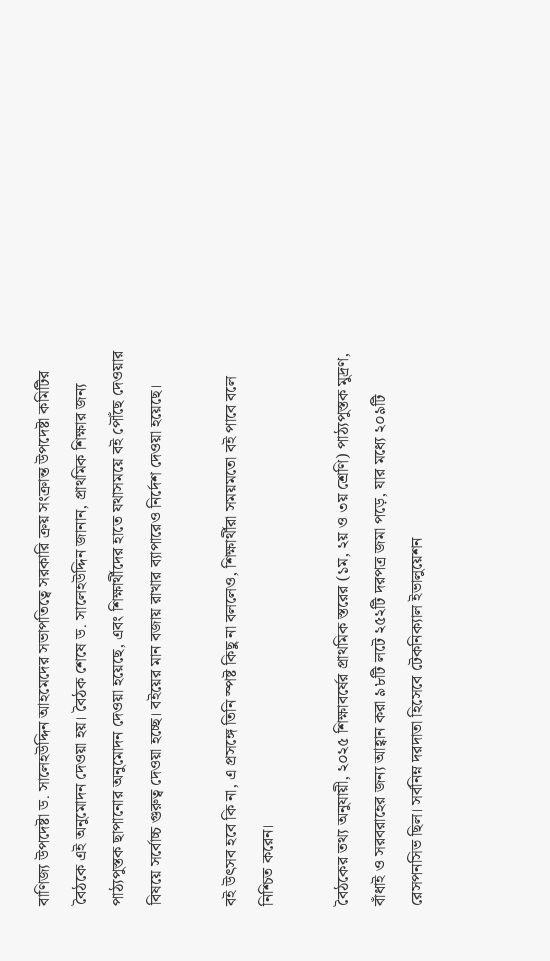বাণিজ্য উপদেষ্টা ড. সালেহউদ্দিন আহমেদের সভাপতিত্বে সরকারি ক্রয় সংক্রান্ত উপদেষ্টা কমিটির বৈঠকে এই অনুমোদন দেওয়া হয়। বৈঠক শেষে ড. সালেহউদ্দিন জানান, প্রাথমিক শিক্ষার জন্য পাঠ্যপুস্তক ছাপানোর অনুমোদন দেওয়া হয়েছে, এবং শিক্ষার্থীদের হাতে যথাসময়ে বই পৌঁছে দেওয়ার বিষয়ে সর্বোচ্চ গুরুত্ব দেওয়া হচ্ছে। বইয়ের মান বজায় রাখার ব্যাপারেও নির্দেশ দেওয়া হয়েছে।

বই উৎসব হবে কি না, এ প্রসঙ্গে তিনি স্পষ্ট কিছু না বললেও, শিক্ষার্থীরা সময়মতো বই পাবে বলে নিশ্চিত করেন।

বৈঠকের তথ্য অনুযায়ী, ২০২৫ শিক্ষাবর্ষের প্রাথমিক স্তরের (১ম, ২য় ও ৩য় শ্রেণি) পাঠ্যপুস্তক মুদ্রণ, বাঁধাই ও সরবরাহের জন্য আহ্বান করা ৯৮টি লটে ২৫২টি দরপত্র জমা পড়ে, যার মধ্যে ২০৯টি রেসপনসিভ ছিল। সর্বনিম্ন দরদাতা হিসেবে টেকনিক্যাল ইভালুয়েশন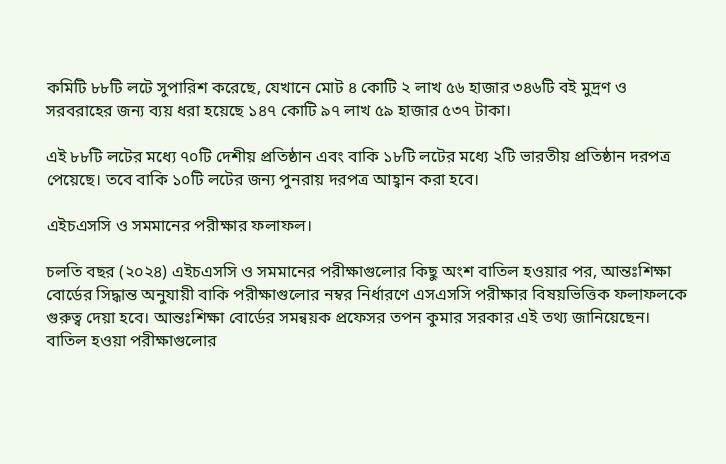কমিটি ৮৮টি লটে সুপারিশ করেছে, যেখানে মোট ৪ কোটি ২ লাখ ৫৬ হাজার ৩৪৬টি বই মুদ্রণ ও সরবরাহের জন্য ব্যয় ধরা হয়েছে ১৪৭ কোটি ৯৭ লাখ ৫৯ হাজার ৫৩৭ টাকা।

এই ৮৮টি লটের মধ্যে ৭০টি দেশীয় প্রতিষ্ঠান এবং বাকি ১৮টি লটের মধ্যে ২টি ভারতীয় প্রতিষ্ঠান দরপত্র পেয়েছে। তবে বাকি ১০টি লটের জন্য পুনরায় দরপত্র আহ্বান করা হবে।

এইচএসসি ও সমমানের পরীক্ষার ফলাফল।

চলতি বছর (২০২৪) এইচএসসি ও সমমানের পরীক্ষাগুলোর কিছু অংশ বাতিল হওয়ার পর, আন্তঃশিক্ষা বোর্ডের সিদ্ধান্ত অনুযায়ী বাকি পরীক্ষাগুলোর নম্বর নির্ধারণে এসএসসি পরীক্ষার বিষয়ভিত্তিক ফলাফলকে গুরুত্ব দেয়া হবে। আন্তঃশিক্ষা বোর্ডের সমন্বয়ক প্রফেসর তপন কুমার সরকার এই তথ্য জানিয়েছেন। বাতিল হওয়া পরীক্ষাগুলোর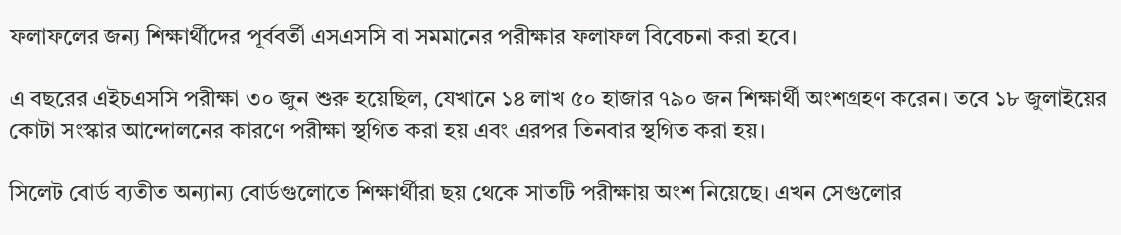ফলাফলের জন্য শিক্ষার্থীদের পূর্ববর্তী এসএসসি বা সমমানের পরীক্ষার ফলাফল বিবেচনা করা হবে।

এ বছরের এইচএসসি পরীক্ষা ৩০ জুন শুরু হয়েছিল, যেখানে ১৪ লাখ ৫০ হাজার ৭৯০ জন শিক্ষার্থী অংশগ্রহণ করেন। তবে ১৮ জুলাইয়ের কোটা সংস্কার আন্দোলনের কারণে পরীক্ষা স্থগিত করা হয় এবং এরপর তিনবার স্থগিত করা হয়।

সিলেট বোর্ড ব্যতীত অন্যান্য বোর্ডগুলোতে শিক্ষার্থীরা ছয় থেকে সাতটি পরীক্ষায় অংশ নিয়েছে। এখন সেগুলোর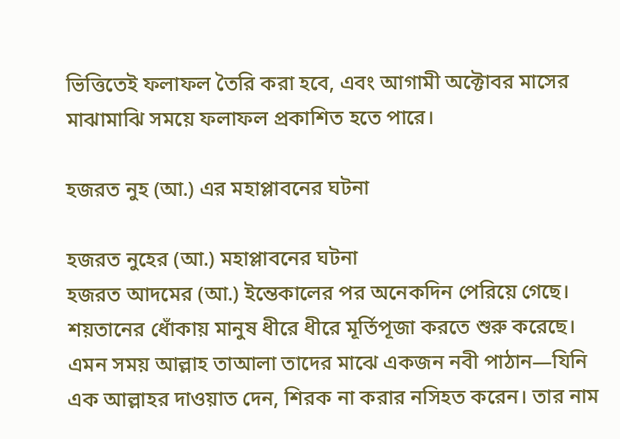ভিত্তিতেই ফলাফল তৈরি করা হবে, এবং আগামী অক্টোবর মাসের মাঝামাঝি সময়ে ফলাফল প্রকাশিত হতে পারে।

হজরত নুহ (আ.) এর মহাপ্লাবনের ঘটনা

হজরত নুহের (আ.) মহাপ্লাবনের ঘটনা
হজরত আদমের (আ.) ইন্তেকালের পর অনেকদিন পেরিয়ে গেছে। শয়তানের ধোঁকায় মানুষ ধীরে ধীরে মূর্তিপূজা করতে শুরু করেছে। এমন সময় আল্লাহ তাআলা তাদের মাঝে একজন নবী পাঠান—যিনি এক আল্লাহর দাওয়াত দেন, শিরক না করার নসিহত করেন। তার নাম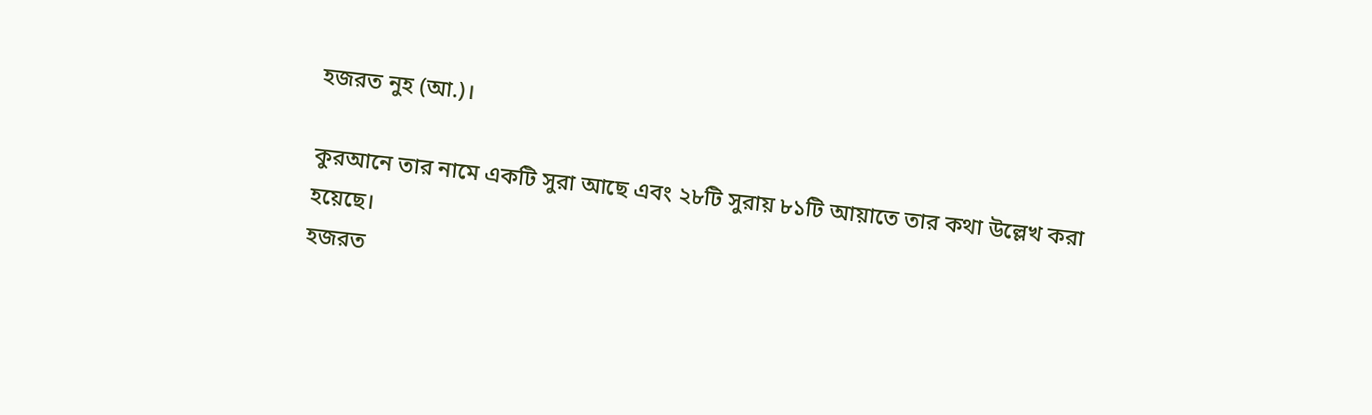হজরত নুহ (আ.)।

কুরআনে তার নামে একটি সুরা আছে এবং ২৮টি সুরায় ৮১টি আয়াতে তার কথা উল্লেখ করা হয়েছে।
হজরত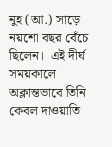নুহ (আ.) সাড়ে নয়শো বছর বেঁচে ছিলেন।  এই দীর্ঘ সময়কালে অক্লান্তভাবে তিনি কেবল দাওয়াতি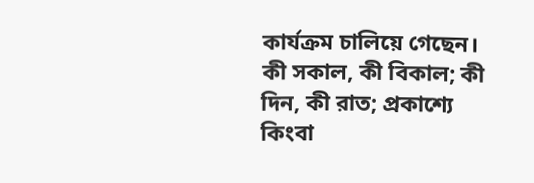কার্যক্রম চালিয়ে গেছেন। কী সকাল, কী বিকাল; কী দিন, কী রাত; প্রকাশ্যে কিংবা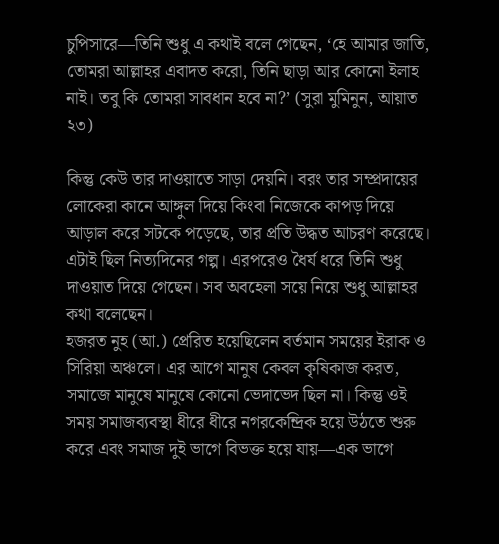চুপিসারে—তিনি শুধু এ কথাই বলে গেছেন, ‘হে আমার জাতি, তোমরা আল্লাহর এবাদত করো, তিনি ছাড়া আর কোনো ইলাহ নাই। তবু কি তোমরা সাবধান হবে না?’ (সুরা মুমিনুন, আয়াত ২৩)

কিন্তু কেউ তার দাওয়াতে সাড়া দেয়নি। বরং তার সম্প্রদায়ের লোকেরা কানে আঙ্গুল দিয়ে কিংবা নিজেকে কাপড় দিয়ে আড়াল করে সটকে পড়েছে, তার প্রতি উদ্ধত আচরণ করেছে। এটাই ছিল নিত্যদিনের গল্প। এরপরেও ধৈর্য ধরে তিনি শুধু দাওয়াত দিয়ে গেছেন। সব অবহেলা সয়ে নিয়ে শুধু আল্লাহর কথা বলেছেন।
হজরত নুহ (আ.) প্রেরিত হয়েছিলেন বর্তমান সময়ের ইরাক ও সিরিয়া অঞ্চলে। এর আগে মানুষ কেবল কৃষিকাজ করত, সমাজে মানুষে মানুষে কোনো ভেদাভেদ ছিল না। কিন্তু ওই সময় সমাজব্যবস্থা ধীরে ধীরে নগরকেন্দ্রিক হয়ে উঠতে শুরু করে এবং সমাজ দুই ভাগে বিভক্ত হয়ে যায়—এক ভাগে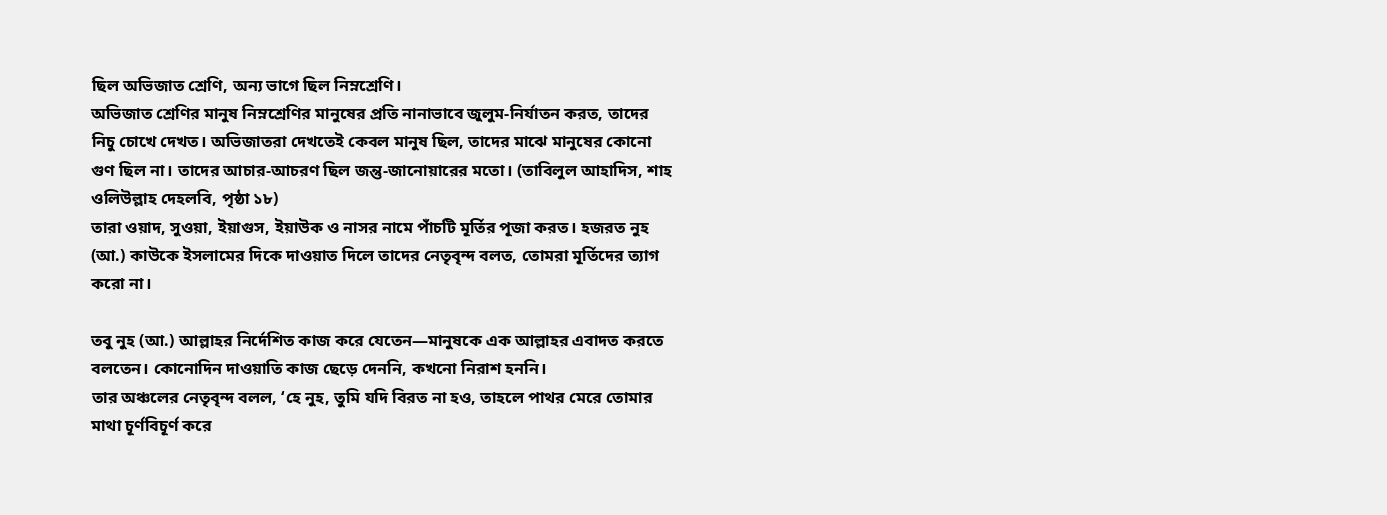ছিল অভিজাত শ্রেণি, অন্য ভাগে ছিল নিম্নশ্রেণি।
অভিজাত শ্রেণির মানুষ নিম্নশ্রেণির মানুষের প্রতি নানাভাবে জুলুম-নির্যাতন করত, তাদের নিচু চোখে দেখত। অভিজাতরা দেখতেই কেবল মানুষ ছিল, তাদের মাঝে মানুষের কোনো গুণ ছিল না। তাদের আচার-আচরণ ছিল জন্তু-জানোয়ারের মতো। (তাবিলুল আহাদিস, শাহ ওলিউল্লাহ দেহলবি, পৃষ্ঠা ১৮)
তারা ওয়াদ, সুওয়া, ইয়াগুস, ইয়াউক ও নাসর নামে পাঁচটি মূর্তির পূজা করত। হজরত নুহ (আ.) কাউকে ইসলামের দিকে দাওয়াত দিলে তাদের নেতৃবৃন্দ বলত, তোমরা মূর্তিদের ত্যাগ করো না।

তবু নুহ (আ.) আল্লাহর নির্দেশিত কাজ করে যেতেন—মানুষকে এক আল্লাহর এবাদত করতে বলতেন। কোনোদিন দাওয়াতি কাজ ছেড়ে দেননি, কখনো নিরাশ হননি।
তার অঞ্চলের নেতৃবৃন্দ বলল, ‘হে নুহ, তুমি যদি বিরত না হও, তাহলে পাথর মেরে তোমার মাথা চূর্ণবিচূর্ণ করে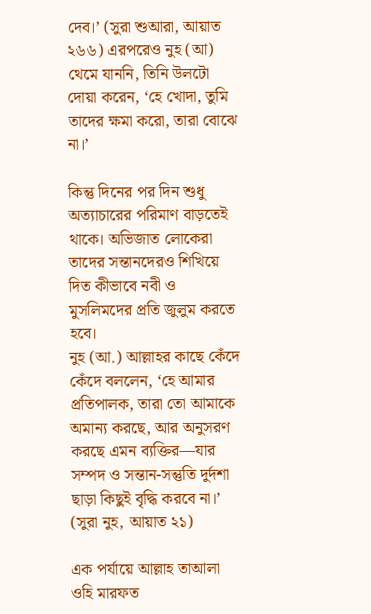দেব।’ (সুরা শুআরা, আয়াত ২৬৬) এরপরেও নুহ (আ) থেমে যাননি, তিনি উলটো দোয়া করেন, ‘হে খোদা, তুমি তাদের ক্ষমা করো, তারা বোঝে না।’

কিন্তু দিনের পর দিন শুধু অত্যাচারের পরিমাণ বাড়তেই থাকে। অভিজাত লোকেরা তাদের সন্তানদেরও শিখিয়ে দিত কীভাবে নবী ও মুসলিমদের প্রতি জুলুম করতে হবে।
নুহ (আ.) আল্লাহর কাছে কেঁদে কেঁদে বললেন, ‘হে আমার প্রতিপালক, তারা তো আমাকে অমান্য করছে, আর অনুসরণ করছে এমন ব্যক্তির—যার সম্পদ ও সন্তান-সন্তুতি দুর্দশা ছাড়া কিছুই বৃদ্ধি করবে না।’ (সুরা নুহ, আয়াত ২১)

এক পর্যায়ে আল্লাহ তাআলা ওহি মারফত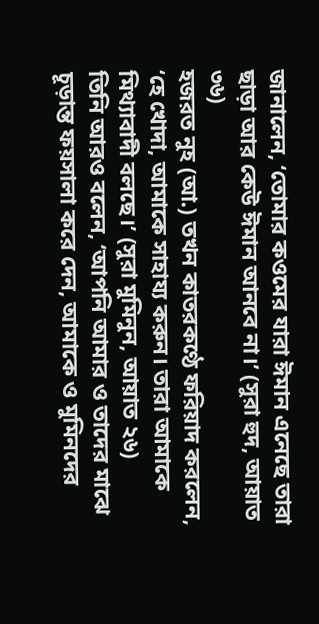জানালেন, ‘তোমার কওমের যারা ঈমান এনেছে তারা ছাড়া আর কেউ ঈমান আনবে না।’ (সুরা হুদ, আয়াত ৩৬)
হজরত নুহ (আ.) তখন কাতরকণ্ঠে ফরিয়াদ করলেন, ‘হে খোদা, আমাকে সাহায্য করুন। তারা আমাকে মিথ্যাবাদী বলছে।’ (সুরা মুমিনুন, আয়াত ২৬)
তিনি আরও বলেন, ‘আপনি আমার ও তাদের মাঝে চূড়ান্ত ফয়সালা করে দেন, আমাকে ও মুমিনদের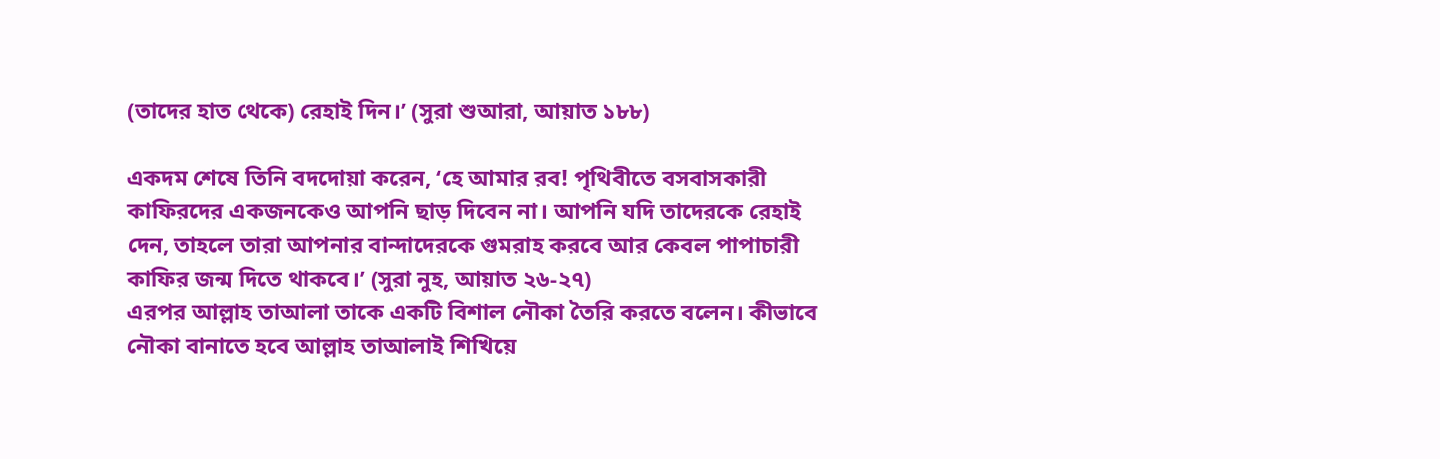(তাদের হাত থেকে) রেহাই দিন।’ (সুরা শুআরা, আয়াত ১৮৮)

একদম শেষে তিনি বদদোয়া করেন, ‘হে আমার রব! পৃথিবীতে বসবাসকারী কাফিরদের একজনকেও আপনি ছাড় দিবেন না। আপনি যদি তাদেরকে রেহাই দেন, তাহলে তারা আপনার বান্দাদেরকে গুমরাহ করবে আর কেবল পাপাচারী কাফির জন্ম দিতে থাকবে।’ (সুরা নুহ, আয়াত ২৬-২৭)
এরপর আল্লাহ তাআলা তাকে একটি বিশাল নৌকা তৈরি করতে বলেন। কীভাবে নৌকা বানাতে হবে আল্লাহ তাআলাই শিখিয়ে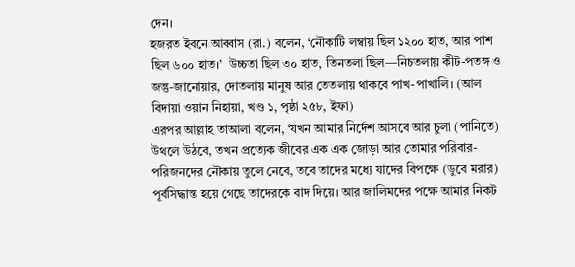দেন।
হজরত ইবনে আব্বাস (রা.) বলেন, ‘নৌকাটি লম্বায় ছিল ১২০০ হাত, আর পাশ ছিল ৬০০ হাত।’  উচ্চতা ছিল ৩০ হাত, তিনতলা ছিল—নিচতলায় কীট-পতঙ্গ ও জন্তু-জানোয়ার, দোতলায় মানুষ আর তেতলায় থাকবে পাখ-পাখালি। (আল বিদায়া ওয়ান নিহায়া, খণ্ড ১, পৃষ্ঠা ২৫৮, ইফা)
এরপর আল্লাহ তাআলা বলেন, ‘যখন আমার নির্দেশ আসবে আর চুলা (পানিতে) উথলে উঠবে, তখন প্রত্যেক জীবের এক এক জোড়া আর তোমার পরিবার-পরিজনদের নৌকায় তুলে নেবে, তবে তাদের মধ্যে যাদের বিপক্ষে (ডুবে মরার) পূর্বসিদ্ধান্ত হয়ে গেছে তাদেরকে বাদ দিয়ে। আর জালিমদের পক্ষে আমার নিকট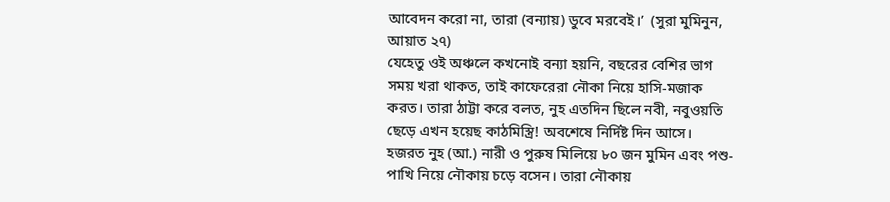আবেদন করো না, তারা (বন্যায়) ডুবে মরবেই।’  (সুরা মুমিনুন, আয়াত ২৭)
যেহেতু ওই অঞ্চলে কখনোই বন্যা হয়নি, বছরের বেশির ভাগ সময় খরা থাকত, তাই কাফেরেরা নৌকা নিয়ে হাসি-মজাক করত। তারা ঠাট্টা করে বলত, নুহ এতদিন ছিলে নবী, নবুওয়তি ছেড়ে এখন হয়েছ কাঠমিস্ত্রি! অবশেষে নির্দিষ্ট দিন আসে।
হজরত নুহ (আ.) নারী ও পুরুষ মিলিয়ে ৮০ জন মুমিন এবং পশু-পাখি নিয়ে নৌকায় চড়ে বসেন। তারা নৌকায়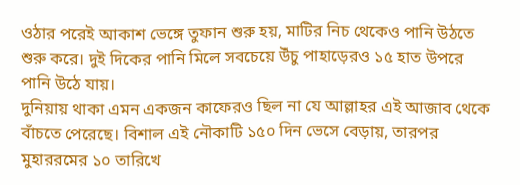ওঠার পরেই আকাশ ভেঙ্গে তুফান শুরু হয়, মাটির নিচ থেকেও পানি উঠতে শুরু করে। দুই দিকের পানি মিলে সবচেয়ে উঁচু পাহাড়েরও ১৫ হাত উপরে পানি উঠে যায়।
দুনিয়ায় থাকা এমন একজন কাফেরও ছিল না যে আল্লাহর এই আজাব থেকে বাঁচতে পেরেছে। বিশাল এই নৌকাটি ১৫০ দিন ভেসে বেড়ায়, তারপর মুহাররমের ১০ তারিখে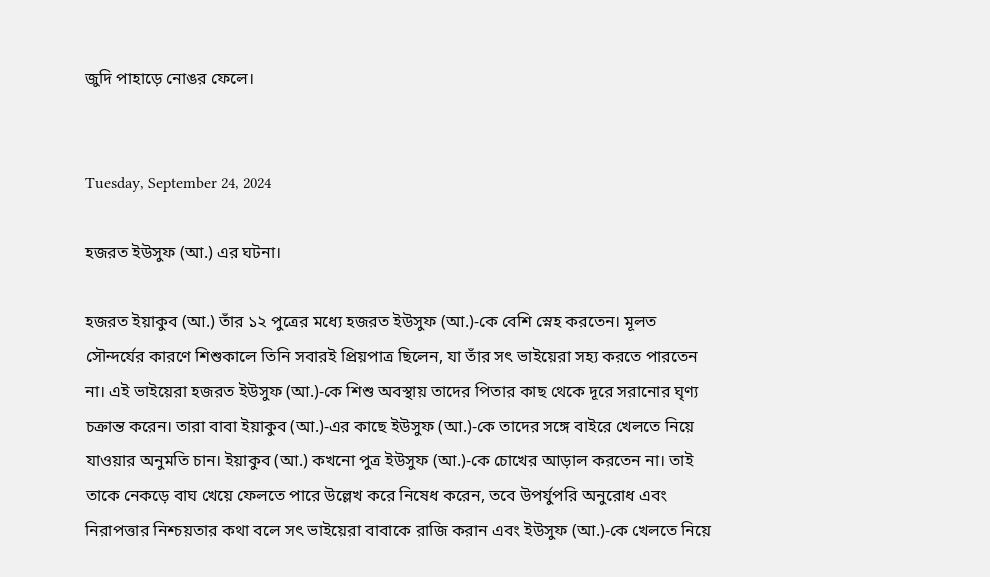জুদি পাহাড়ে নোঙর ফেলে।


Tuesday, September 24, 2024

হজরত ইউসুফ (আ.) এর ঘটনা।

হজরত ইয়াকুব (আ.) তাঁর ১২ পুত্রের মধ্যে হজরত ইউসুফ (আ.)-কে বেশি স্নেহ করতেন। মূলত সৌন্দর্যের কারণে শিশুকালে তিনি সবারই প্রিয়পাত্র ছিলেন, যা তাঁর সৎ ভাইয়েরা সহ্য করতে পারতেন না। এই ভাইয়েরা হজরত ইউসুফ (আ.)-কে শিশু অবস্থায় তাদের পিতার কাছ থেকে দূরে সরানোর ঘৃণ্য চক্রান্ত করেন। তারা বাবা ইয়াকুব (আ.)-এর কাছে ইউসুফ (আ.)-কে তাদের সঙ্গে বাইরে খেলতে নিয়ে যাওয়ার অনুমতি চান। ইয়াকুব (আ.) কখনো পুত্র ইউসুফ (আ.)-কে চোখের আড়াল করতেন না। তাই তাকে নেকড়ে বাঘ খেয়ে ফেলতে পারে উল্লেখ করে নিষেধ করেন, তবে উপর্যুপরি অনুরোধ এবং নিরাপত্তার নিশ্চয়তার কথা বলে সৎ ভাইয়েরা বাবাকে রাজি করান এবং ইউসুফ (আ.)-কে খেলতে নিয়ে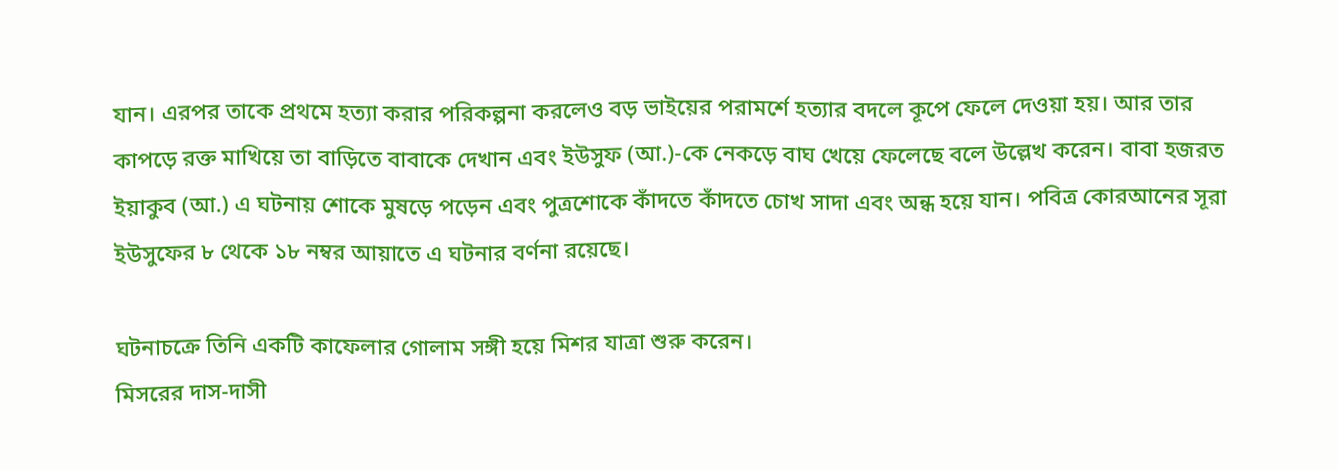যান। এরপর তাকে প্রথমে হত্যা করার পরিকল্পনা করলেও বড় ভাইয়ের পরামর্শে হত্যার বদলে কূপে ফেলে দেওয়া হয়। আর তার কাপড়ে রক্ত মাখিয়ে তা বাড়িতে বাবাকে দেখান এবং ইউসুফ (আ.)-কে নেকড়ে বাঘ খেয়ে ফেলেছে বলে উল্লেখ করেন। বাবা হজরত ইয়াকুব (আ.) এ ঘটনায় শোকে মুষড়ে পড়েন এবং পুত্রশোকে কাঁদতে কাঁদতে চোখ সাদা এবং অন্ধ হয়ে যান। পবিত্র কোরআনের সূরা ইউসুফের ৮ থেকে ১৮ নম্বর আয়াতে এ ঘটনার বর্ণনা রয়েছে।

ঘটনাচক্রে তিনি একটি কাফেলার গোলাম সঙ্গী হয়ে মিশর যাত্রা শুরু করেন।
মিসরের দাস-দাসী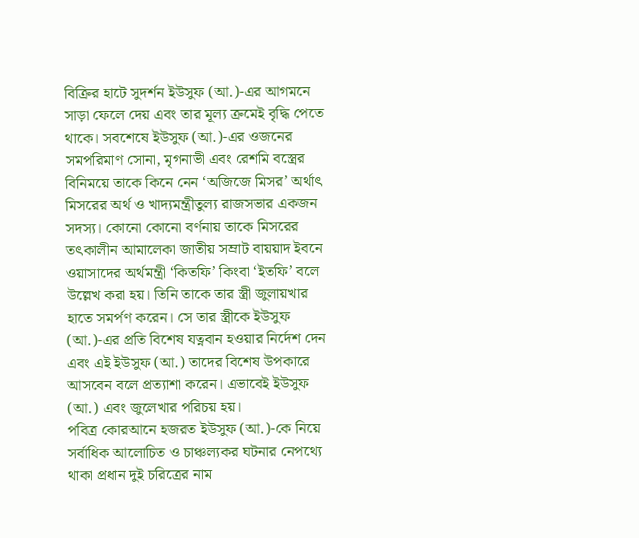বিক্রির হাটে সুদর্শন ইউসুফ (আ.)-এর আগমনে সাড়া ফেলে দেয় এবং তার মূল্য ক্রমেই বৃদ্ধি পেতে থাকে। সবশেষে ইউসুফ (আ.)-এর ওজনের সমপরিমাণ সোনা, মৃগনাভী এবং রেশমি বস্ত্রের বিনিময়ে তাকে কিনে নেন ‘অজিজে মিসর’ অর্থাৎ মিসরের অর্থ ও খাদ্যমন্ত্রীতুল্য রাজসভার একজন সদস্য। কোনো কোনো বর্ণনায় তাকে মিসরের তৎকালীন আমালেকা জাতীয় সম্রাট বায়য়াদ ইবনে ওয়াসাদের অর্থমন্ত্রী ‘কিতফি’ কিংবা ‘ইতফি’ বলে উল্লেখ করা হয়। তিনি তাকে তার স্ত্রী জুলায়খার হাতে সমর্পণ করেন। সে তার স্ত্রীকে ইউসুফ (আ.)-এর প্রতি বিশেষ যত্নবান হওয়ার নির্দেশ দেন এবং এই ইউসুফ (আ.) তাদের বিশেষ উপকারে আসবেন বলে প্রত্যাশা করেন। এভাবেই ইউসুফ (আ.) এবং জুলেখার পরিচয় হয়।
পবিত্র কোরআনে হজরত ইউসুফ (আ.)-কে নিয়ে সর্বাধিক আলোচিত ও চাঞ্চল্যকর ঘটনার নেপথ্যে থাকা প্রধান দুই চরিত্রের নাম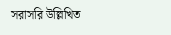সরাসরি উল্লিখিত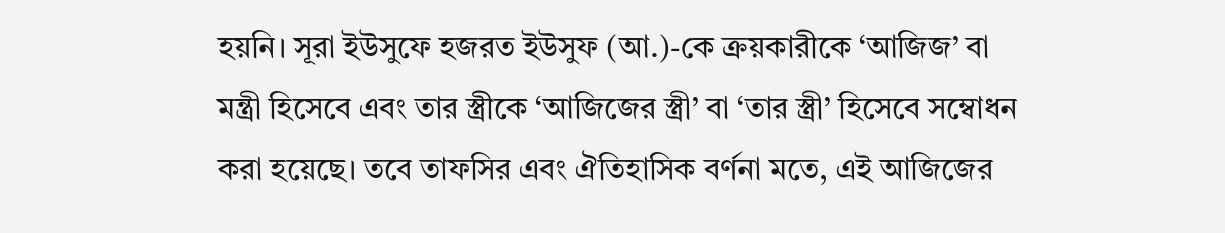হয়নি। সূরা ইউসুফে হজরত ইউসুফ (আ.)-কে ক্রয়কারীকে ‘আজিজ’ বা মন্ত্রী হিসেবে এবং তার স্ত্রীকে ‘আজিজের স্ত্রী’ বা ‘তার স্ত্রী’ হিসেবে সম্বোধন করা হয়েছে। তবে তাফসির এবং ঐতিহাসিক বর্ণনা মতে, এই আজিজের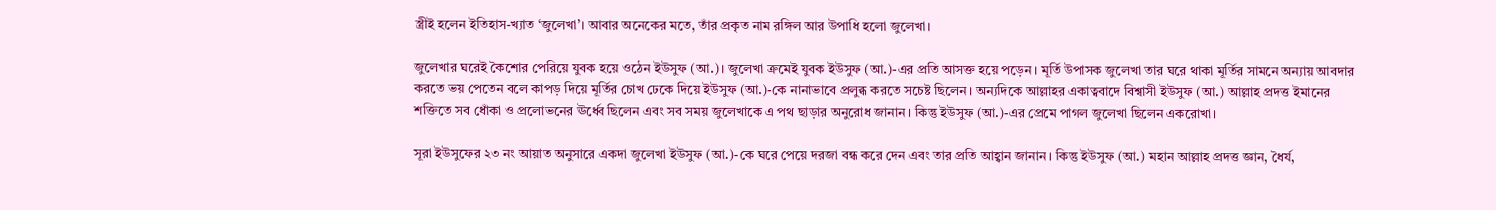স্ত্রীই হলেন ইতিহাস-খ্যাত ‘জুলেখা’। আবার অনেকের মতে, তাঁর প্রকৃত নাম রঙ্গিল আর উপাধি হলো জুলেখা।

জুলেখার ঘরেই কৈশোর পেরিয়ে যুবক হয়ে ওঠেন ইউসুফ (আ.)। জুলেখা ক্রমেই যুবক ইউসুফ (আ.)-এর প্রতি আসক্ত হয়ে পড়েন। মূর্তি উপাসক জুলেখা তার ঘরে থাকা মূর্তির সামনে অন্যায় আবদার করতে ভয় পেতেন বলে কাপড় দিয়ে মূর্তির চোখ ঢেকে দিয়ে ইউসুফ (আ.)-কে নানাভাবে প্রলুব্ধ করতে সচেষ্ট ছিলেন। অন্যদিকে আল্লাহর একাত্ববাদে বিশ্বাসী ইউসুফ (আ.) আল্লাহ প্রদত্ত ইমানের শক্তিতে সব ধোঁকা ও প্রলোভনের ঊর্ধ্বে ছিলেন এবং সব সময় জুলেখাকে এ পথ ছাড়ার অনুরোধ জানান। কিন্তু ইউসুফ (আ.)-এর প্রেমে পাগল জুলেখা ছিলেন একরোখা।

সূরা ইউসুফের ২৩ নং আয়াত অনুসারে একদা জুলেখা ইউসুফ (আ.)-কে ঘরে পেয়ে দরজা বন্ধ করে দেন এবং তার প্রতি আহ্বান জানান। কিন্তু ইউসুফ (আ.) মহান আল্লাহ প্রদত্ত জ্ঞান, ধৈর্য,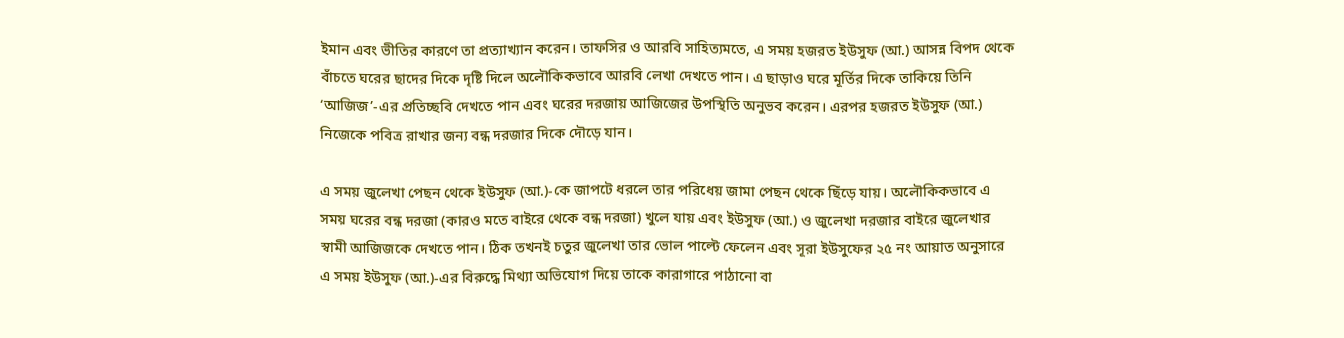ইমান এবং ভীতির কারণে তা প্রত্যাখ্যান করেন। তাফসির ও আরবি সাহিত্যমতে, এ সময় হজরত ইউসুফ (আ.) আসন্ন বিপদ থেকে বাঁচতে ঘরের ছাদের দিকে দৃষ্টি দিলে অলৌকিকভাবে আরবি লেখা দেখতে পান। এ ছাড়াও ঘরে মূর্তির দিকে তাকিয়ে তিনি ‘আজিজ’-এর প্রতিচ্ছবি দেখতে পান এবং ঘরের দরজায় আজিজের উপস্থিতি অনুভব করেন। এরপর হজরত ইউসুফ (আ.) নিজেকে পবিত্র রাখার জন্য বন্ধ দরজার দিকে দৌড়ে যান।

এ সময় জুলেখা পেছন থেকে ইউসুফ (আ.)-কে জাপটে ধরলে তার পরিধেয় জামা পেছন থেকে ছিঁড়ে যায়। অলৌকিকভাবে এ সময় ঘরের বন্ধ দরজা (কারও মতে বাইরে থেকে বন্ধ দরজা) খুলে যায় এবং ইউসুফ (আ.) ও জুলেখা দরজার বাইরে জুলেখার স্বামী আজিজকে দেখতে পান। ঠিক তখনই চতুর জুলেখা তার ভোল পাল্টে ফেলেন এবং সূরা ইউসুফের ২৫ নং আয়াত অনুসারে এ সময় ইউসুফ (আ.)-এর বিরুদ্ধে মিথ্যা অভিযোগ দিয়ে তাকে কারাগারে পাঠানো বা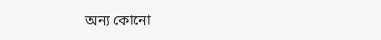অন্য কোনো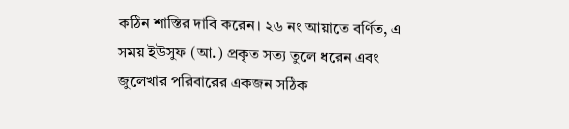কঠিন শাস্তির দাবি করেন। ২৬ নং আয়াতে বর্ণিত, এ সময় ইউসুফ (আ.) প্রকৃত সত্য তুলে ধরেন এবং জুলেখার পরিবারের একজন সঠিক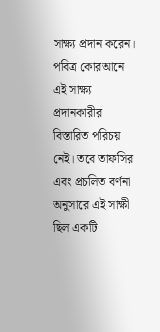সাক্ষ্য প্রদান করেন। পবিত্র কোরআনে এই সাক্ষ্য প্রদানকারীর বিস্তারিত পরিচয় নেই। তবে তাফসির এবং প্রচলিত বর্ণনা অনুসারে এই সাক্ষী ছিল একটি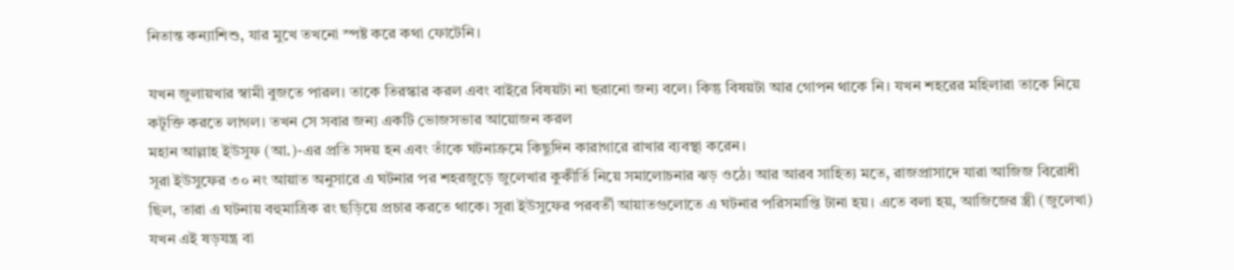নিতান্ত কন্যাশিশু, যার মুখে তখনো স্পষ্ট করে কথা ফোটেনি।

যখন জুলায়খার স্বামী বুজতে পারল। তাকে তিরস্কার করল এবং বাইরে বিষয়টা না ছরানো জন্য বলে। কিন্তু বিষয়টা আর গোপন থাকে নি। যখন শহরের মহিলারা তাকে নিয়ে কটূক্তি করতে লাগল। তখন সে সবার জন্য একটি ভোজসভার আয়োজন করল
মহান আল্লাহ ইউসুফ (আ.)-এর প্রতি সদয় হন এবং তাঁকে ঘটনাক্রমে কিছুদিন কারাগারে রাখার ব্যবস্থা করেন।
সূরা ইউসুফের ৩০ নং আয়াত অনুসারে এ ঘটনার পর শহরজুড়ে জুলেখার কুকীর্তি নিয়ে সমালোচনার ঝড় ওঠে। আর আরব সাহিত্য মতে, রাজপ্রাসাদে যারা আজিজ বিরোধী ছিল, তারা এ ঘটনায় বহুমাত্রিক রং ছড়িয়ে প্রচার করতে থাকে। সূরা ইউসুফের পরবর্তী আয়াতগুলোতে এ ঘটনার পরিসমাপ্তি টানা হয়। এতে বলা হয়, আজিজের স্ত্রী (জুলেখা) যখন এই ষড়যন্ত্র বা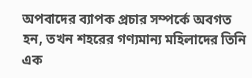অপবাদের ব্যাপক প্রচার সম্পর্কে অবগত হন, তখন শহরের গণ্যমান্য মহিলাদের তিনি এক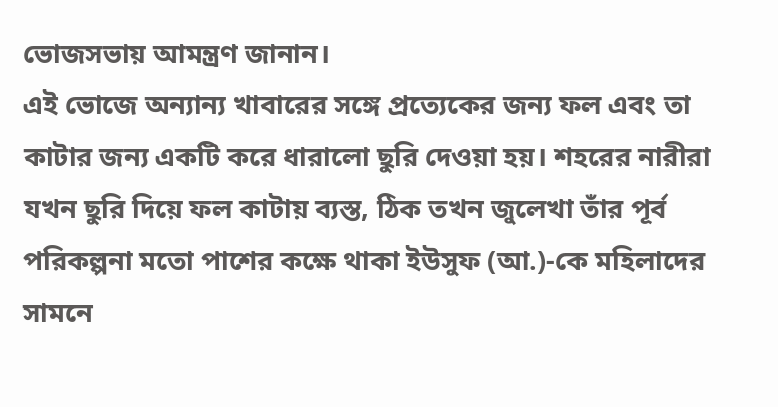ভোজসভায় আমন্ত্রণ জানান।
এই ভোজে অন্যান্য খাবারের সঙ্গে প্রত্যেকের জন্য ফল এবং তা কাটার জন্য একটি করে ধারালো ছুরি দেওয়া হয়। শহরের নারীরা যখন ছুরি দিয়ে ফল কাটায় ব্যস্ত, ঠিক তখন জুলেখা তাঁর পূর্ব পরিকল্পনা মতো পাশের কক্ষে থাকা ইউসুফ (আ.)-কে মহিলাদের সামনে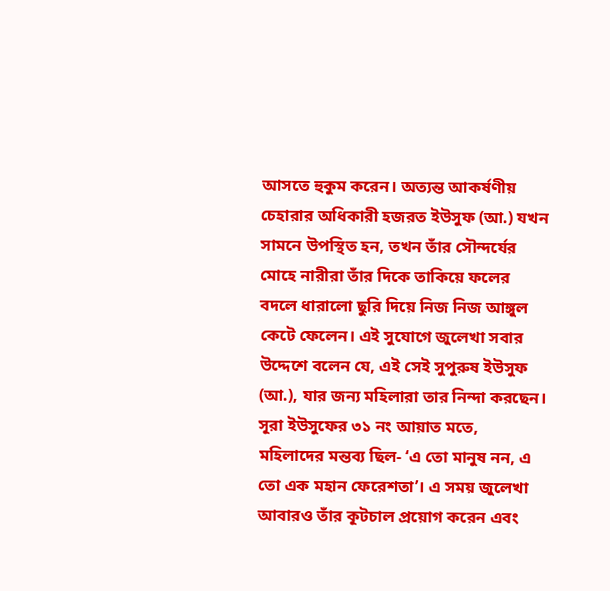আসতে হুকুম করেন। অত্যন্ত আকর্ষণীয় চেহারার অধিকারী হজরত ইউসুফ (আ.) যখন সামনে উপস্থিত হন, তখন তাঁর সৌন্দর্যের মোহে নারীরা তাঁর দিকে তাকিয়ে ফলের বদলে ধারালো ছুরি দিয়ে নিজ নিজ আঙ্গুল কেটে ফেলেন। এই সুযোগে জুলেখা সবার উদ্দেশে বলেন যে, এই সেই সুপুরুষ ইউসুফ (আ.), যার জন্য মহিলারা তার নিন্দা করছেন। সূরা ইউসুফের ৩১ নং আয়াত মতে, মহিলাদের মন্তব্য ছিল- ‘এ তো মানুষ নন, এ তো এক মহান ফেরেশতা’। এ সময় জুলেখা আবারও তাঁর কূটচাল প্রয়োগ করেন এবং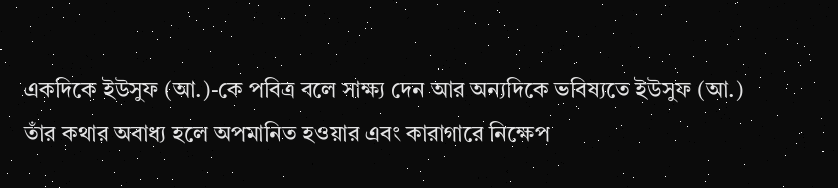একদিকে ইউসুফ (আ.)-কে পবিত্র বলে সাক্ষ্য দেন আর অন্যদিকে ভবিষ্যতে ইউসুফ (আ.) তাঁর কথার অবাধ্য হলে অপমানিত হওয়ার এবং কারাগারে নিক্ষেপ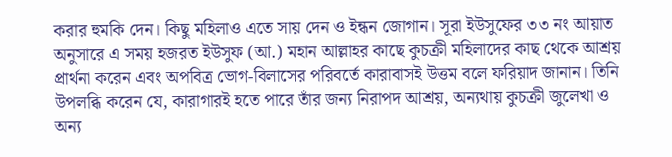করার হুমকি দেন। কিছু মহিলাও এতে সায় দেন ও ইন্ধন জোগান। সূরা ইউসুফের ৩৩ নং আয়াত অনুসারে এ সময় হজরত ইউসুফ (আ.) মহান আল্লাহর কাছে কুচক্রী মহিলাদের কাছ থেকে আশ্রয় প্রার্থনা করেন এবং অপবিত্র ভোগ-বিলাসের পরিবর্তে কারাবাসই উত্তম বলে ফরিয়াদ জানান। তিনি উপলব্ধি করেন যে, কারাগারই হতে পারে তাঁর জন্য নিরাপদ আশ্রয়, অন্যথায় কুচক্রী জুলেখা ও অন্য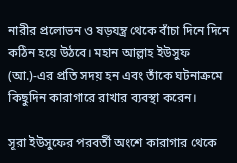নারীর প্রলোভন ও ষড়যন্ত্র থেকে বাঁচা দিনে দিনে কঠিন হয়ে উঠবে। মহান আল্লাহ ইউসুফ (আ.)-এর প্রতি সদয় হন এবং তাঁকে ঘটনাক্রমে কিছুদিন কারাগারে রাখার ব্যবস্থা করেন।

সূরা ইউসুফের পরবর্তী অংশে কারাগার থেকে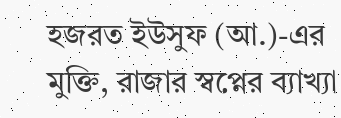হজরত ইউসুফ (আ.)-এর মুক্তি, রাজার স্বপ্নের ব্যাখ্যা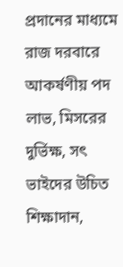প্রদানের মাধ্যমে রাজ দরবারে আকর্ষণীয় পদ লাভ, মিসরের দুর্ভিক্ষ, সৎ ভাইদের উচিত শিক্ষাদান,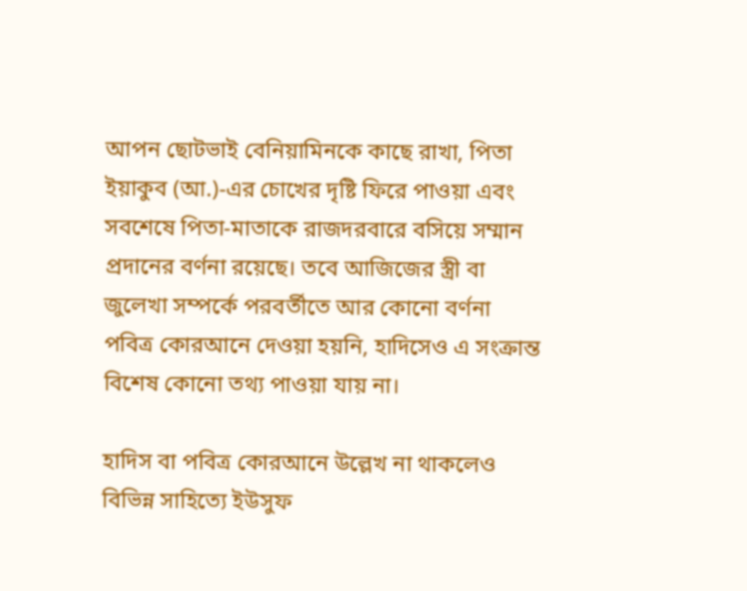আপন ছোটভাই বেনিয়ামিনকে কাছে রাখা, পিতা ইয়াকুব (আ.)-এর চোখের দৃষ্টি ফিরে পাওয়া এবং সবশেষে পিতা-মাতাকে রাজদরবারে বসিয়ে সম্মান প্রদানের বর্ণনা রয়েছে। তবে আজিজের স্ত্রী বা জুলেখা সম্পর্কে পরবর্তীতে আর কোনো বর্ণনা পবিত্র কোরআনে দেওয়া হয়নি, হাদিসেও এ সংক্রান্ত বিশেষ কোনো তথ্য পাওয়া যায় না।

হাদিস বা পবিত্র কোরআনে উল্লেখ না থাকলেও বিভিন্ন সাহিত্যে ইউসুফ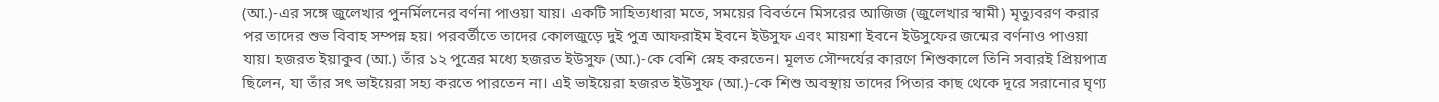(আ.)-এর সঙ্গে জুলেখার পুনর্মিলনের বর্ণনা পাওয়া যায়। একটি সাহিত্যধারা মতে, সময়ের বিবর্তনে মিসরের আজিজ (জুলেখার স্বামী) মৃত্যুবরণ করার পর তাদের শুভ বিবাহ সম্পন্ন হয়। পরবর্তীতে তাদের কোলজুড়ে দুই পুত্র আফরাইম ইবনে ইউসুফ এবং মায়শা ইবনে ইউসুফের জন্মের বর্ণনাও পাওয়া যায়। হজরত ইয়াকুব (আ.) তাঁর ১২ পুত্রের মধ্যে হজরত ইউসুফ (আ.)-কে বেশি স্নেহ করতেন। মূলত সৌন্দর্যের কারণে শিশুকালে তিনি সবারই প্রিয়পাত্র ছিলেন, যা তাঁর সৎ ভাইয়েরা সহ্য করতে পারতেন না। এই ভাইয়েরা হজরত ইউসুফ (আ.)-কে শিশু অবস্থায় তাদের পিতার কাছ থেকে দূরে সরানোর ঘৃণ্য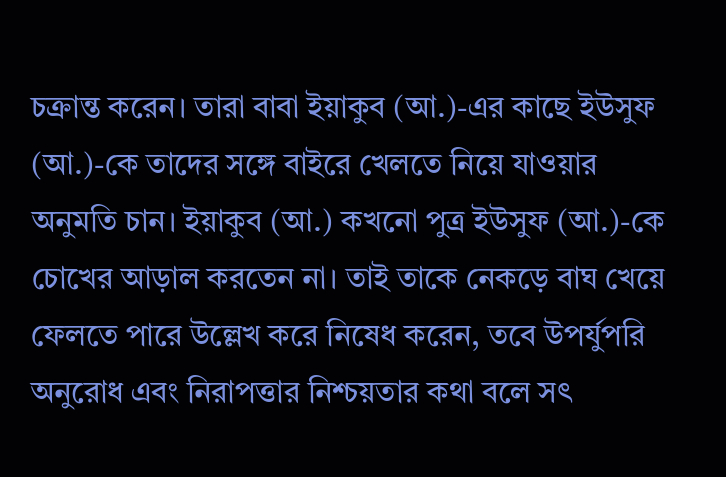চক্রান্ত করেন। তারা বাবা ইয়াকুব (আ.)-এর কাছে ইউসুফ (আ.)-কে তাদের সঙ্গে বাইরে খেলতে নিয়ে যাওয়ার অনুমতি চান। ইয়াকুব (আ.) কখনো পুত্র ইউসুফ (আ.)-কে চোখের আড়াল করতেন না। তাই তাকে নেকড়ে বাঘ খেয়ে ফেলতে পারে উল্লেখ করে নিষেধ করেন, তবে উপর্যুপরি অনুরোধ এবং নিরাপত্তার নিশ্চয়তার কথা বলে সৎ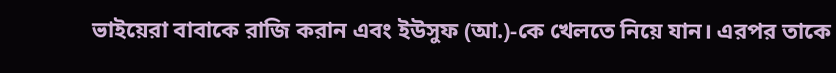ভাইয়েরা বাবাকে রাজি করান এবং ইউসুফ (আ.)-কে খেলতে নিয়ে যান। এরপর তাকে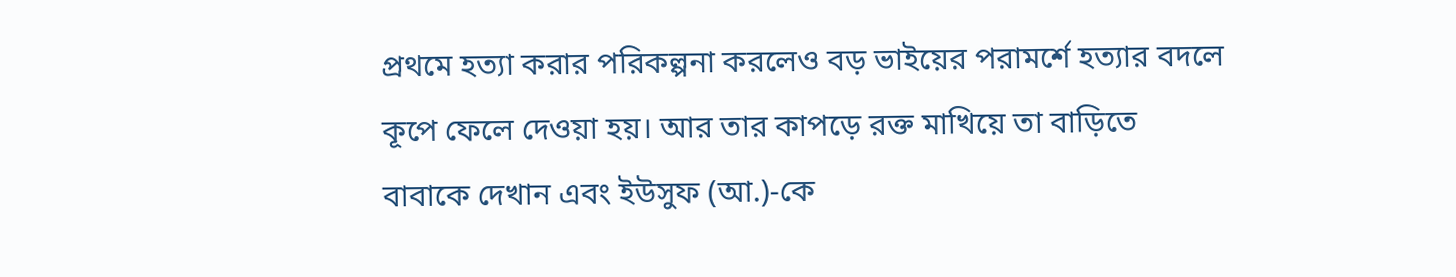প্রথমে হত্যা করার পরিকল্পনা করলেও বড় ভাইয়ের পরামর্শে হত্যার বদলে কূপে ফেলে দেওয়া হয়। আর তার কাপড়ে রক্ত মাখিয়ে তা বাড়িতে বাবাকে দেখান এবং ইউসুফ (আ.)-কে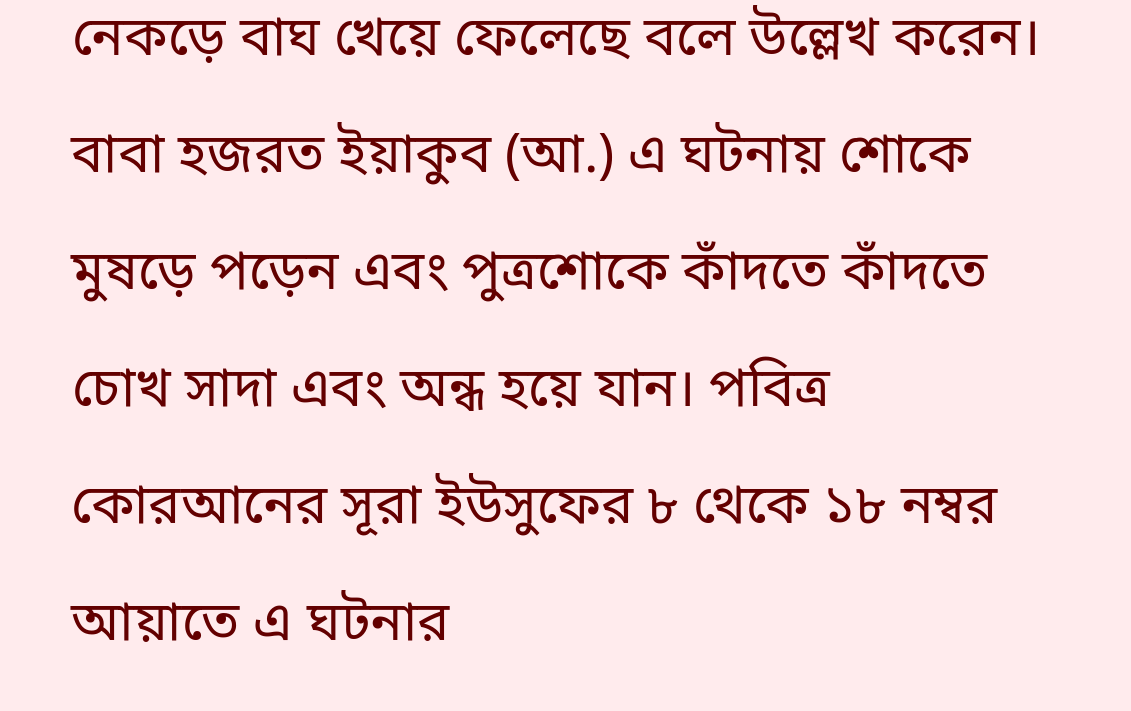নেকড়ে বাঘ খেয়ে ফেলেছে বলে উল্লেখ করেন। বাবা হজরত ইয়াকুব (আ.) এ ঘটনায় শোকে মুষড়ে পড়েন এবং পুত্রশোকে কাঁদতে কাঁদতে চোখ সাদা এবং অন্ধ হয়ে যান। পবিত্র কোরআনের সূরা ইউসুফের ৮ থেকে ১৮ নম্বর আয়াতে এ ঘটনার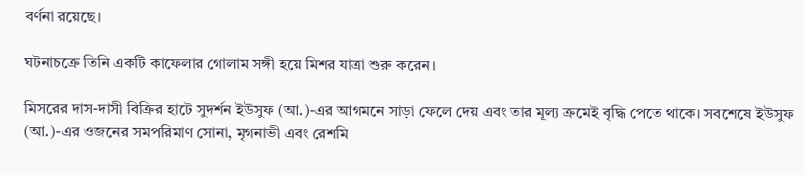বর্ণনা রয়েছে।

ঘটনাচক্রে তিনি একটি কাফেলার গোলাম সঙ্গী হয়ে মিশর যাত্রা শুরু করেন।

মিসরের দাস-দাসী বিক্রির হাটে সুদর্শন ইউসুফ (আ.)-এর আগমনে সাড়া ফেলে দেয় এবং তার মূল্য ক্রমেই বৃদ্ধি পেতে থাকে। সবশেষে ইউসুফ (আ.)-এর ওজনের সমপরিমাণ সোনা, মৃগনাভী এবং রেশমি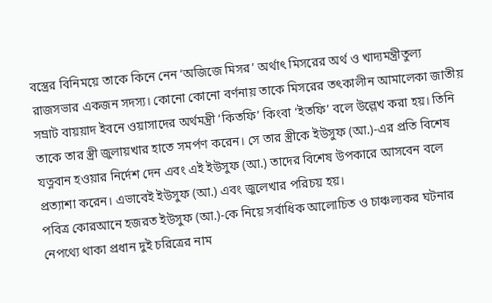বস্ত্রের বিনিময়ে তাকে কিনে নেন ‘অজিজে মিসর’ অর্থাৎ মিসরের অর্থ ও খাদ্যমন্ত্রীতুল্য রাজসভার একজন সদস্য। কোনো কোনো বর্ণনায় তাকে মিসরের তৎকালীন আমালেকা জাতীয় সম্রাট বায়য়াদ ইবনে ওয়াসাদের অর্থমন্ত্রী ‘কিতফি’ কিংবা ‘ইতফি’ বলে উল্লেখ করা হয়। তিনি তাকে তার স্ত্রী জুলায়খার হাতে সমর্পণ করেন। সে তার স্ত্রীকে ইউসুফ (আ.)-এর প্রতি বিশেষ যত্নবান হওয়ার নির্দেশ দেন এবং এই ইউসুফ (আ.) তাদের বিশেষ উপকারে আসবেন বলে প্রত্যাশা করেন। এভাবেই ইউসুফ (আ.) এবং জুলেখার পরিচয় হয়।
পবিত্র কোরআনে হজরত ইউসুফ (আ.)-কে নিয়ে সর্বাধিক আলোচিত ও চাঞ্চল্যকর ঘটনার নেপথ্যে থাকা প্রধান দুই চরিত্রের নাম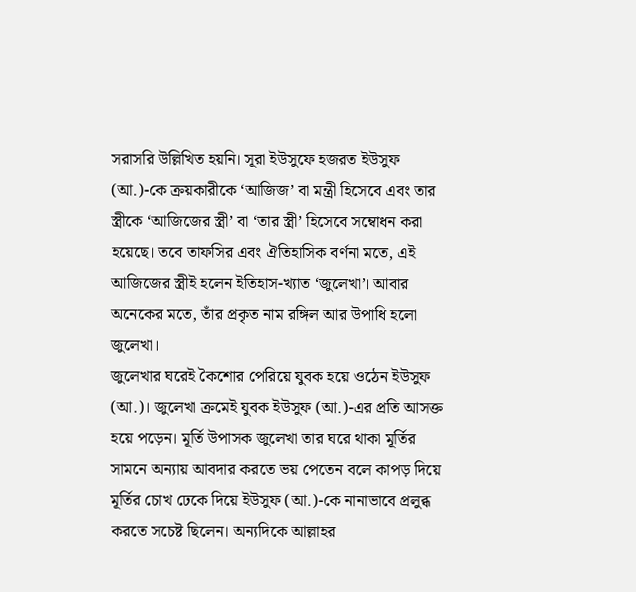সরাসরি উল্লিখিত হয়নি। সূরা ইউসুফে হজরত ইউসুফ (আ.)-কে ক্রয়কারীকে ‘আজিজ’ বা মন্ত্রী হিসেবে এবং তার স্ত্রীকে ‘আজিজের স্ত্রী’ বা ‘তার স্ত্রী’ হিসেবে সম্বোধন করা হয়েছে। তবে তাফসির এবং ঐতিহাসিক বর্ণনা মতে, এই আজিজের স্ত্রীই হলেন ইতিহাস-খ্যাত ‘জুলেখা’। আবার অনেকের মতে, তাঁর প্রকৃত নাম রঙ্গিল আর উপাধি হলো জুলেখা।
জুলেখার ঘরেই কৈশোর পেরিয়ে যুবক হয়ে ওঠেন ইউসুফ (আ.)। জুলেখা ক্রমেই যুবক ইউসুফ (আ.)-এর প্রতি আসক্ত হয়ে পড়েন। মূর্তি উপাসক জুলেখা তার ঘরে থাকা মূর্তির সামনে অন্যায় আবদার করতে ভয় পেতেন বলে কাপড় দিয়ে মূর্তির চোখ ঢেকে দিয়ে ইউসুফ (আ.)-কে নানাভাবে প্রলুব্ধ করতে সচেষ্ট ছিলেন। অন্যদিকে আল্লাহর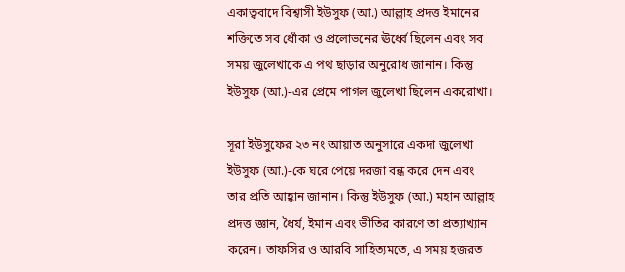একাত্ববাদে বিশ্বাসী ইউসুফ (আ.) আল্লাহ প্রদত্ত ইমানের শক্তিতে সব ধোঁকা ও প্রলোভনের ঊর্ধ্বে ছিলেন এবং সব সময় জুলেখাকে এ পথ ছাড়ার অনুরোধ জানান। কিন্তু ইউসুফ (আ.)-এর প্রেমে পাগল জুলেখা ছিলেন একরোখা।

সূরা ইউসুফের ২৩ নং আয়াত অনুসারে একদা জুলেখা ইউসুফ (আ.)-কে ঘরে পেয়ে দরজা বন্ধ করে দেন এবং তার প্রতি আহ্বান জানান। কিন্তু ইউসুফ (আ.) মহান আল্লাহ প্রদত্ত জ্ঞান, ধৈর্য, ইমান এবং ভীতির কারণে তা প্রত্যাখ্যান করেন। তাফসির ও আরবি সাহিত্যমতে, এ সময় হজরত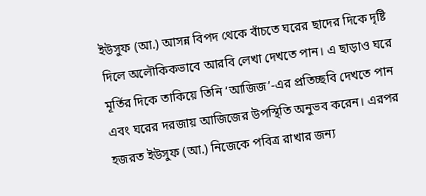ইউসুফ (আ.) আসন্ন বিপদ থেকে বাঁচতে ঘরের ছাদের দিকে দৃষ্টি দিলে অলৌকিকভাবে আরবি লেখা দেখতে পান। এ ছাড়াও ঘরে মূর্তির দিকে তাকিয়ে তিনি ‘আজিজ’-এর প্রতিচ্ছবি দেখতে পান এবং ঘরের দরজায় আজিজের উপস্থিতি অনুভব করেন। এরপর হজরত ইউসুফ (আ.) নিজেকে পবিত্র রাখার জন্য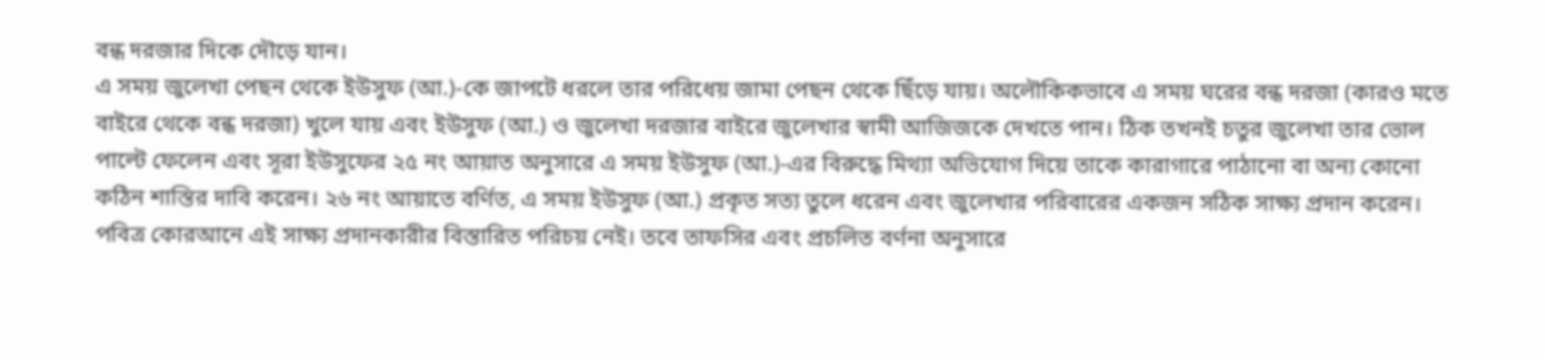বন্ধ দরজার দিকে দৌড়ে যান।
এ সময় জুলেখা পেছন থেকে ইউসুফ (আ.)-কে জাপটে ধরলে তার পরিধেয় জামা পেছন থেকে ছিঁড়ে যায়। অলৌকিকভাবে এ সময় ঘরের বন্ধ দরজা (কারও মতে বাইরে থেকে বন্ধ দরজা) খুলে যায় এবং ইউসুফ (আ.) ও জুলেখা দরজার বাইরে জুলেখার স্বামী আজিজকে দেখতে পান। ঠিক তখনই চতুর জুলেখা তার ভোল পাল্টে ফেলেন এবং সূরা ইউসুফের ২৫ নং আয়াত অনুসারে এ সময় ইউসুফ (আ.)-এর বিরুদ্ধে মিথ্যা অভিযোগ দিয়ে তাকে কারাগারে পাঠানো বা অন্য কোনো কঠিন শাস্তির দাবি করেন। ২৬ নং আয়াতে বর্ণিত, এ সময় ইউসুফ (আ.) প্রকৃত সত্য তুলে ধরেন এবং জুলেখার পরিবারের একজন সঠিক সাক্ষ্য প্রদান করেন। পবিত্র কোরআনে এই সাক্ষ্য প্রদানকারীর বিস্তারিত পরিচয় নেই। তবে তাফসির এবং প্রচলিত বর্ণনা অনুসারে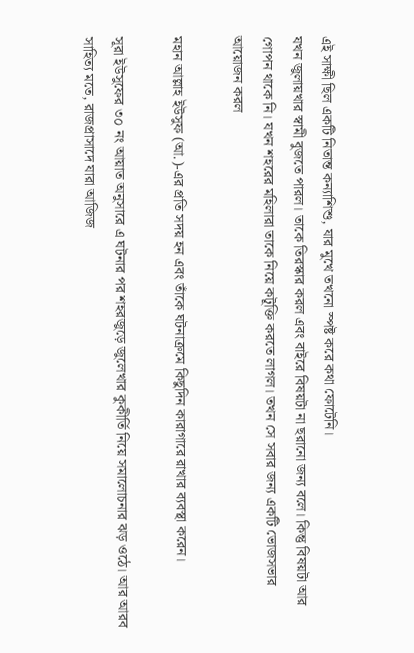এই সাক্ষী ছিল একটি নিতান্ত কন্যাশিশু, যার মুখে তখনো স্পষ্ট করে কথা ফোটেনি।
যখন জুলায়খার স্বামী বুজতে পারল। তাকে তিরস্কার করল এবং বাইরে বিষয়টা না ছরানো জন্য বলে। কিন্তু বিষয়টা আর গোপন থাকে নি। যখন শহরের মহিলারা তাকে নিয়ে কটূক্তি করতে লাগল। তখন সে সবার জন্য একটি ভোজসভার আয়োজন করল

মহান আল্লাহ ইউসুফ (আ.)-এর প্রতি সদয় হন এবং তাঁকে ঘটনাক্রমে কিছুদিন কারাগারে রাখার ব্যবস্থা করেন।

সূরা ইউসুফের ৩০ নং আয়াত অনুসারে এ ঘটনার পর শহরজুড়ে জুলেখার কুকীর্তি নিয়ে সমালোচনার ঝড় ওঠে। আর আরব সাহিত্য মতে, রাজপ্রাসাদে যারা আজিজ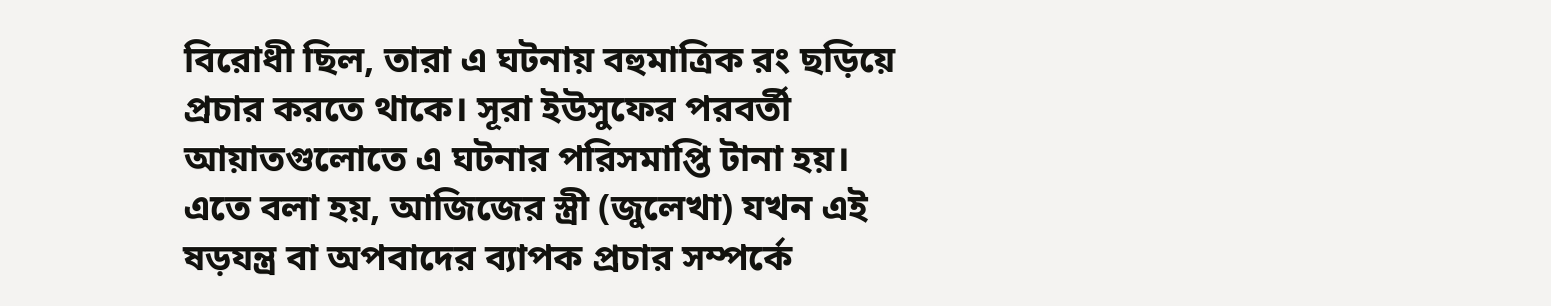বিরোধী ছিল, তারা এ ঘটনায় বহুমাত্রিক রং ছড়িয়ে প্রচার করতে থাকে। সূরা ইউসুফের পরবর্তী আয়াতগুলোতে এ ঘটনার পরিসমাপ্তি টানা হয়। এতে বলা হয়, আজিজের স্ত্রী (জুলেখা) যখন এই ষড়যন্ত্র বা অপবাদের ব্যাপক প্রচার সম্পর্কে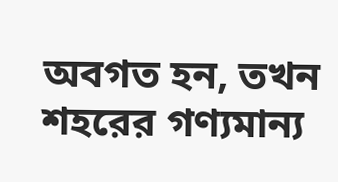অবগত হন, তখন শহরের গণ্যমান্য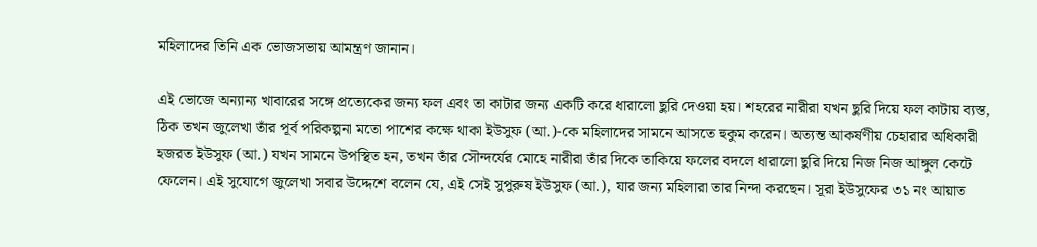মহিলাদের তিনি এক ভোজসভায় আমন্ত্রণ জানান।

এই ভোজে অন্যান্য খাবারের সঙ্গে প্রত্যেকের জন্য ফল এবং তা কাটার জন্য একটি করে ধারালো ছুরি দেওয়া হয়। শহরের নারীরা যখন ছুরি দিয়ে ফল কাটায় ব্যস্ত, ঠিক তখন জুলেখা তাঁর পূর্ব পরিকল্পনা মতো পাশের কক্ষে থাকা ইউসুফ (আ.)-কে মহিলাদের সামনে আসতে হুকুম করেন। অত্যন্ত আকর্ষণীয় চেহারার অধিকারী হজরত ইউসুফ (আ.) যখন সামনে উপস্থিত হন, তখন তাঁর সৌন্দর্যের মোহে নারীরা তাঁর দিকে তাকিয়ে ফলের বদলে ধারালো ছুরি দিয়ে নিজ নিজ আঙ্গুল কেটে ফেলেন। এই সুযোগে জুলেখা সবার উদ্দেশে বলেন যে, এই সেই সুপুরুষ ইউসুফ (আ.), যার জন্য মহিলারা তার নিন্দা করছেন। সূরা ইউসুফের ৩১ নং আয়াত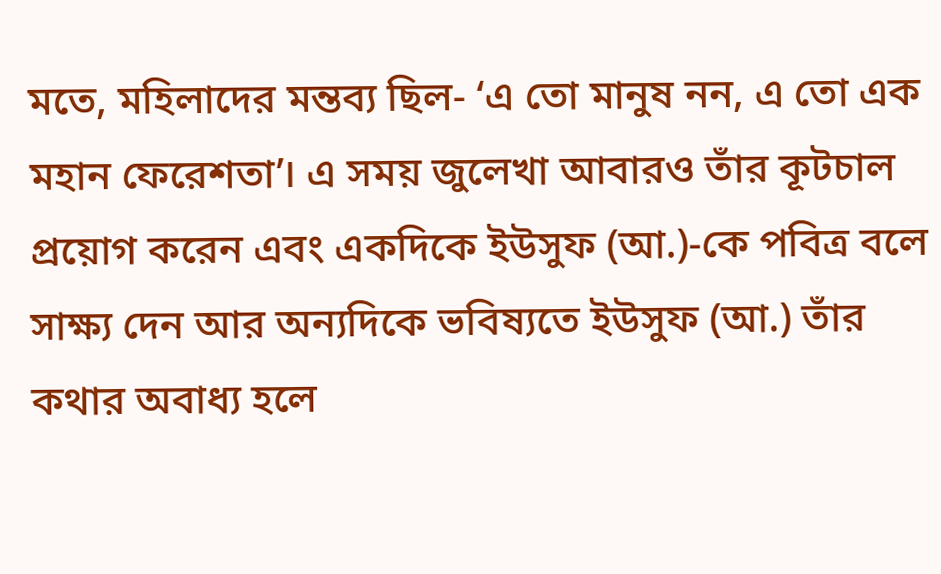মতে, মহিলাদের মন্তব্য ছিল- ‘এ তো মানুষ নন, এ তো এক মহান ফেরেশতা’। এ সময় জুলেখা আবারও তাঁর কূটচাল প্রয়োগ করেন এবং একদিকে ইউসুফ (আ.)-কে পবিত্র বলে সাক্ষ্য দেন আর অন্যদিকে ভবিষ্যতে ইউসুফ (আ.) তাঁর কথার অবাধ্য হলে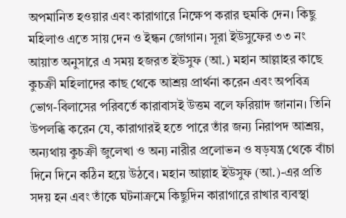অপমানিত হওয়ার এবং কারাগারে নিক্ষেপ করার হুমকি দেন। কিছু মহিলাও এতে সায় দেন ও ইন্ধন জোগান। সূরা ইউসুফের ৩৩ নং আয়াত অনুসারে এ সময় হজরত ইউসুফ (আ.) মহান আল্লাহর কাছে কুচক্রী মহিলাদের কাছ থেকে আশ্রয় প্রার্থনা করেন এবং অপবিত্র ভোগ-বিলাসের পরিবর্তে কারাবাসই উত্তম বলে ফরিয়াদ জানান। তিনি উপলব্ধি করেন যে, কারাগারই হতে পারে তাঁর জন্য নিরাপদ আশ্রয়, অন্যথায় কুচক্রী জুলেখা ও অন্য নারীর প্রলোভন ও ষড়যন্ত্র থেকে বাঁচা দিনে দিনে কঠিন হয়ে উঠবে। মহান আল্লাহ ইউসুফ (আ.)-এর প্রতি সদয় হন এবং তাঁকে ঘটনাক্রমে কিছুদিন কারাগারে রাখার ব্যবস্থা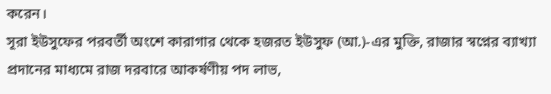করেন।
সূরা ইউসুফের পরবর্তী অংশে কারাগার থেকে হজরত ইউসুফ (আ.)-এর মুক্তি, রাজার স্বপ্নের ব্যাখ্যা প্রদানের মাধ্যমে রাজ দরবারে আকর্ষণীয় পদ লাভ,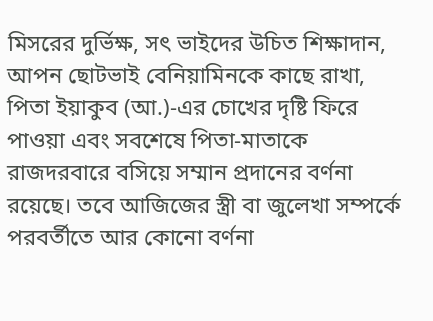মিসরের দুর্ভিক্ষ, সৎ ভাইদের উচিত শিক্ষাদান, আপন ছোটভাই বেনিয়ামিনকে কাছে রাখা, পিতা ইয়াকুব (আ.)-এর চোখের দৃষ্টি ফিরে পাওয়া এবং সবশেষে পিতা-মাতাকে রাজদরবারে বসিয়ে সম্মান প্রদানের বর্ণনা রয়েছে। তবে আজিজের স্ত্রী বা জুলেখা সম্পর্কে পরবর্তীতে আর কোনো বর্ণনা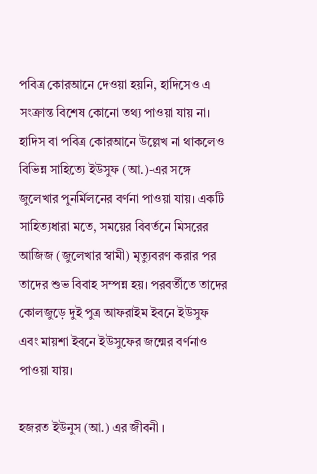পবিত্র কোরআনে দেওয়া হয়নি, হাদিসেও এ সংক্রান্ত বিশেষ কোনো তথ্য পাওয়া যায় না।
হাদিস বা পবিত্র কোরআনে উল্লেখ না থাকলেও বিভিন্ন সাহিত্যে ইউসুফ (আ.)-এর সঙ্গে জুলেখার পুনর্মিলনের বর্ণনা পাওয়া যায়। একটি সাহিত্যধারা মতে, সময়ের বিবর্তনে মিসরের আজিজ (জুলেখার স্বামী) মৃত্যুবরণ করার পর তাদের শুভ বিবাহ সম্পন্ন হয়। পরবর্তীতে তাদের কোলজুড়ে দুই পুত্র আফরাইম ইবনে ইউসুফ এবং মায়শা ইবনে ইউসুফের জন্মের বর্ণনাও পাওয়া যায়।

হজরত ইউনুস (আ.) এর জীবনী ।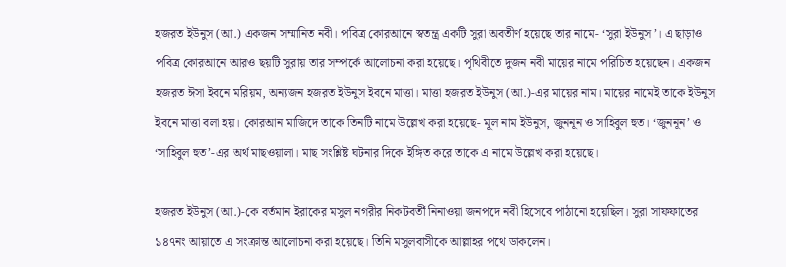হজরত ইউনুস (আ.) একজন সম্মানিত নবী। পবিত্র কোরআনে স্বতন্ত্র একটি সুরা অবতীর্ণ হয়েছে তার নামে- ‘সুরা ইউনুস’। এ ছাড়াও পবিত্র কোরআনে আরও ছয়টি সুরায় তার সম্পর্কে আলোচনা করা হয়েছে। পৃথিবীতে দুজন নবী মায়ের নামে পরিচিত হয়েছেন। একজন হজরত ঈসা ইবনে মরিয়ম, অন্যজন হজরত ইউনুস ইবনে মাত্তা। মাত্তা হজরত ইউনুস (আ.)-এর মায়ের নাম। মায়ের নামেই তাকে ইউনুস ইবনে মাত্তা বলা হয়। কোরআন মাজিদে তাকে তিনটি নামে উল্লেখ করা হয়েছে- মূল নাম ইউনুস, জুননূন ও সাহিবুল হুত। ‘জুননূন’ ও ‘সাহিবুল হুত’-এর অর্থ মাছওয়ালা। মাছ সংশ্লিষ্ট ঘটনার দিকে ইঙ্গিত করে তাকে এ নামে উল্লেখ করা হয়েছে।

হজরত ইউনুস (আ.)-কে বর্তমান ইরাকের মসুল নগরীর নিকটবর্তী নিনাওয়া জনপদে নবী হিসেবে পাঠানো হয়েছিল। সুরা সাফফাতের ১৪৭নং আয়াতে এ সংক্রান্ত আলোচনা করা হয়েছে। তিনি মসুলবাসীকে আল্লাহর পথে ডাকলেন।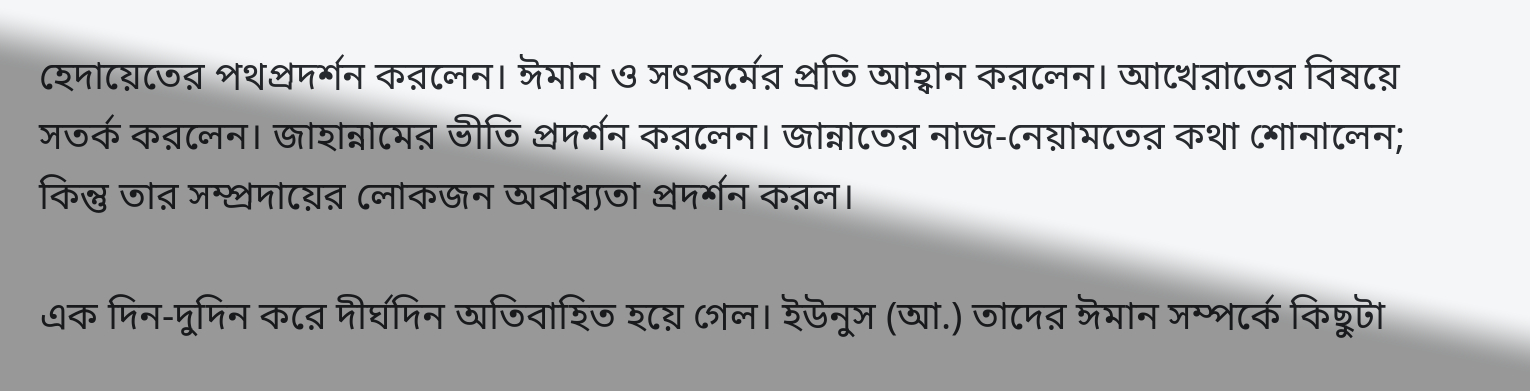হেদায়েতের পথপ্রদর্শন করলেন। ঈমান ও সৎকর্মের প্রতি আহ্বান করলেন। আখেরাতের বিষয়ে সতর্ক করলেন। জাহান্নামের ভীতি প্রদর্শন করলেন। জান্নাতের নাজ-নেয়ামতের কথা শোনালেন; কিন্তু তার সম্প্রদায়ের লোকজন অবাধ্যতা প্রদর্শন করল।

এক দিন-দুদিন করে দীর্ঘদিন অতিবাহিত হয়ে গেল। ইউনুস (আ.) তাদের ঈমান সম্পর্কে কিছুটা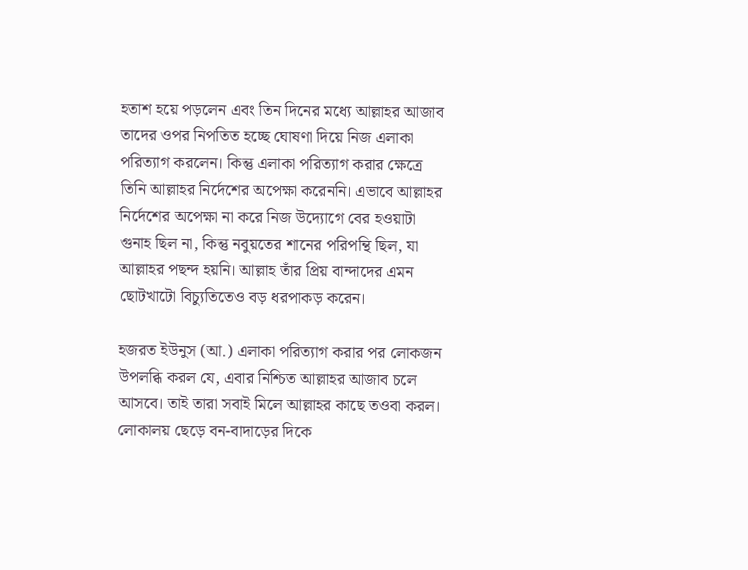হতাশ হয়ে পড়লেন এবং তিন দিনের মধ্যে আল্লাহর আজাব তাদের ওপর নিপতিত হচ্ছে ঘোষণা দিয়ে নিজ এলাকা পরিত্যাগ করলেন। কিন্তু এলাকা পরিত্যাগ করার ক্ষেত্রে তিনি আল্লাহর নির্দেশের অপেক্ষা করেননি। এভাবে আল্লাহর নির্দেশের অপেক্ষা না করে নিজ উদ্যোগে বের হওয়াটা গুনাহ ছিল না, কিন্তু নবুয়তের শানের পরিপন্থি ছিল, যা আল্লাহর পছন্দ হয়নি। আল্লাহ তাঁর প্রিয় বান্দাদের এমন ছোটখাটো বিচ্যুতিতেও বড় ধরপাকড় করেন।

হজরত ইউনুস (আ.) এলাকা পরিত্যাগ করার পর লোকজন উপলব্ধি করল যে, এবার নিশ্চিত আল্লাহর আজাব চলে আসবে। তাই তারা সবাই মিলে আল্লাহর কাছে তওবা করল। লোকালয় ছেড়ে বন-বাদাড়ের দিকে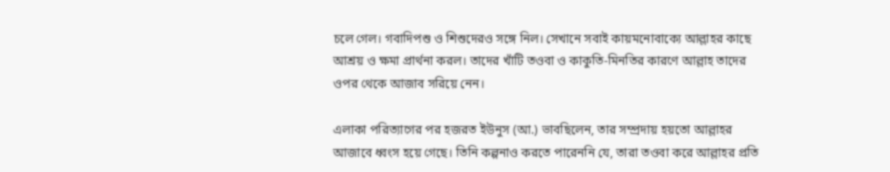চলে গেল। গবাদিপশু ও শিশুদেরও সঙ্গে নিল। সেখানে সবাই কায়মনোবাক্যে আল্লাহর কাছে আশ্রয় ও ক্ষমা প্রার্থনা করল। তাদের খাঁটি তওবা ও কাকুতি-মিনতির কারণে আল্লাহ তাদের ওপর থেকে আজাব সরিয়ে নেন।

এলাকা পরিত্যাগের পর হজরত ইউনুস (আ.) ভাবছিলেন, তার সম্প্রদায় হয়তো আল্লাহর আজাবে ধ্বংস হয়ে গেছে। তিনি কল্পনাও করতে পারেননি যে, তারা তওবা করে আল্লাহর প্রতি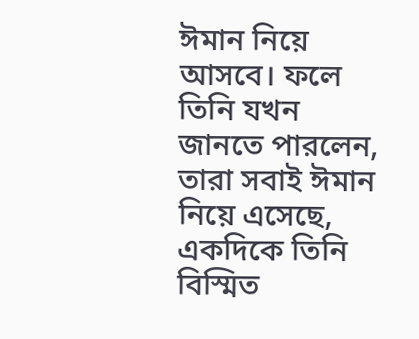ঈমান নিয়ে আসবে। ফলে তিনি যখন জানতে পারলেন, তারা সবাই ঈমান নিয়ে এসেছে, একদিকে তিনি বিস্মিত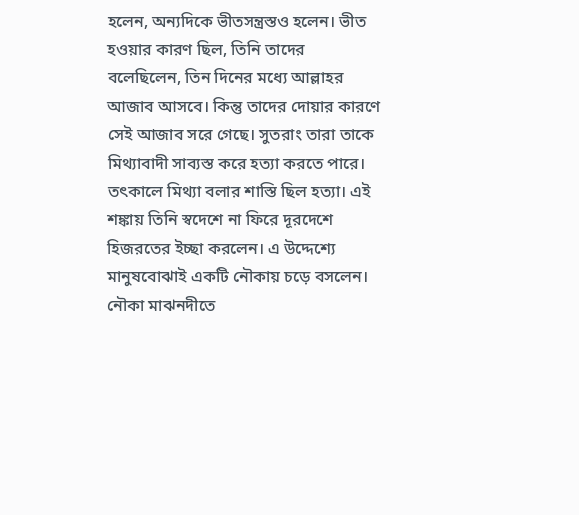হলেন, অন্যদিকে ভীতসন্ত্রস্তও হলেন। ভীত হওয়ার কারণ ছিল, তিনি তাদের বলেছিলেন, তিন দিনের মধ্যে আল্লাহর আজাব আসবে। কিন্তু তাদের দোয়ার কারণে সেই আজাব সরে গেছে। সুতরাং তারা তাকে মিথ্যাবাদী সাব্যস্ত করে হত্যা করতে পারে। তৎকালে মিথ্যা বলার শাস্তি ছিল হত্যা। এই শঙ্কায় তিনি স্বদেশে না ফিরে দূরদেশে হিজরতের ইচ্ছা করলেন। এ উদ্দেশ্যে মানুষবোঝাই একটি নৌকায় চড়ে বসলেন। নৌকা মাঝনদীতে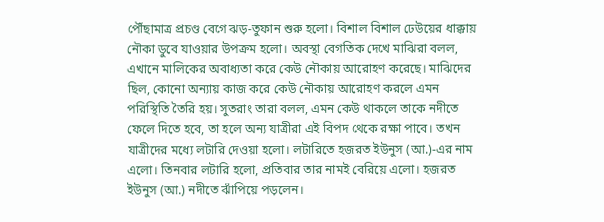পৌঁছামাত্র প্রচণ্ড বেগে ঝড়-তুফান শুরু হলো। বিশাল বিশাল ঢেউয়ের ধাক্কায় নৌকা ডুবে যাওয়ার উপক্রম হলো। অবস্থা বেগতিক দেখে মাঝিরা বলল, এখানে মালিকের অবাধ্যতা করে কেউ নৌকায় আরোহণ করেছে। মাঝিদের ছিল, কোনো অন্যায় কাজ করে কেউ নৌকায় আরোহণ করলে এমন পরিস্থিতি তৈরি হয়। সুতরাং তারা বলল, এমন কেউ থাকলে তাকে নদীতে ফেলে দিতে হবে, তা হলে অন্য যাত্রীরা এই বিপদ থেকে রক্ষা পাবে। তখন যাত্রীদের মধ্যে লটারি দেওয়া হলো। লটারিতে হজরত ইউনুস (আ.)-এর নাম এলো। তিনবার লটারি হলো, প্রতিবার তার নামই বেরিয়ে এলো। হজরত ইউনুস (আ.) নদীতে ঝাঁপিয়ে পড়লেন।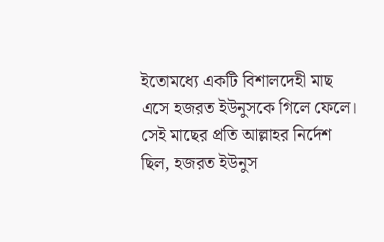ইতোমধ্যে একটি বিশালদেহী মাছ এসে হজরত ইউনুসকে গিলে ফেলে। সেই মাছের প্রতি আল্লাহর নির্দেশ ছিল, হজরত ইউনুস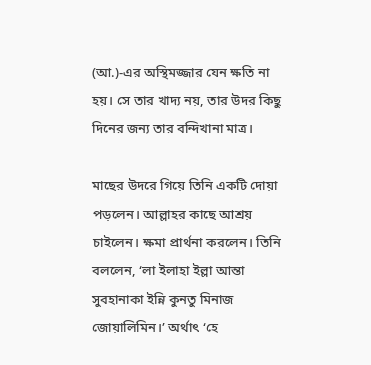(আ.)-এর অস্থিমজ্জার যেন ক্ষতি না হয়। সে তার খাদ্য নয়, তার উদর কিছু দিনের জন্য তার বন্দিখানা মাত্র।

মাছের উদরে গিয়ে তিনি একটি দোয়া পড়লেন। আল্লাহর কাছে আশ্রয় চাইলেন। ক্ষমা প্রার্থনা করলেন। তিনি বললেন, ‘লা ইলাহা ইল্লা আন্তা সুবহানাকা ইন্নি কুনতু মিনাজ জোয়ালিমিন।’ অর্থাৎ ‘হে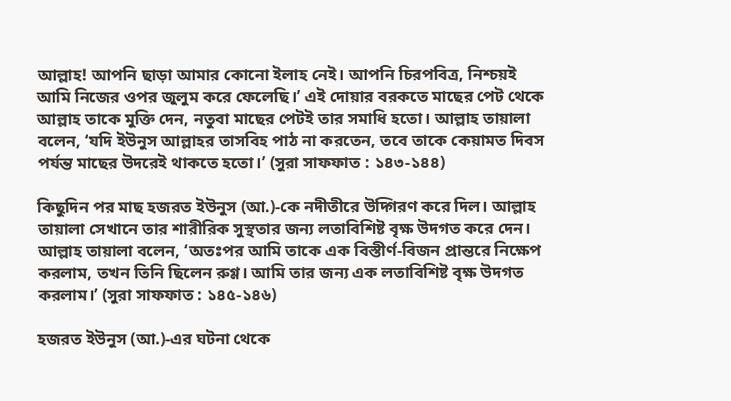আল্লাহ! আপনি ছাড়া আমার কোনো ইলাহ নেই। আপনি চিরপবিত্র, নিশ্চয়ই আমি নিজের ওপর জুলুম করে ফেলেছি।’ এই দোয়ার বরকতে মাছের পেট থেকে আল্লাহ তাকে মুক্তি দেন, নতুবা মাছের পেটই তার সমাধি হতো। আল্লাহ তায়ালা বলেন, ‘যদি ইউনুস আল্লাহর তাসবিহ পাঠ না করতেন, তবে তাকে কেয়ামত দিবস পর্যন্ত মাছের উদরেই থাকতে হতো।’ (সুরা সাফফাত : ১৪৩-১৪৪)

কিছুদিন পর মাছ হজরত ইউনুস (আ.)-কে নদীতীরে উদ্গিরণ করে দিল। আল্লাহ তায়ালা সেখানে তার শারীরিক সুস্থতার জন্য লতাবিশিষ্ট বৃক্ষ উদগত করে দেন। আল্লাহ তায়ালা বলেন, ‘অতঃপর আমি তাকে এক বিস্তীর্ণ-বিজন প্রান্তরে নিক্ষেপ করলাম, তখন তিনি ছিলেন রুগ্ণ। আমি তার জন্য এক লতাবিশিষ্ট বৃক্ষ উদগত করলাম।’ (সুরা সাফফাত : ১৪৫-১৪৬)

হজরত ইউনুস (আ.)-এর ঘটনা থেকে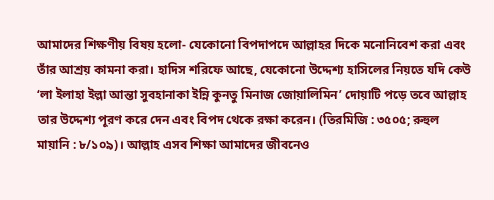আমাদের শিক্ষণীয় বিষয় হলো- যেকোনো বিপদাপদে আল্লাহর দিকে মনোনিবেশ করা এবং তাঁর আশ্রয় কামনা করা। হাদিস শরিফে আছে, যেকোনো উদ্দেশ্য হাসিলের নিয়তে যদি কেউ ‘লা ইলাহা ইল্লা আন্তা সুবহানাকা ইন্নি কুনতু মিনাজ জোয়ালিমিন’ দোয়াটি পড়ে তবে আল্লাহ তার উদ্দেশ্য পূরণ করে দেন এবং বিপদ থেকে রক্ষা করেন। (তিরমিজি : ৩৫০৫; রুহুল মায়ানি : ৮/১০৯)। আল্লাহ এসব শিক্ষা আমাদের জীবনেও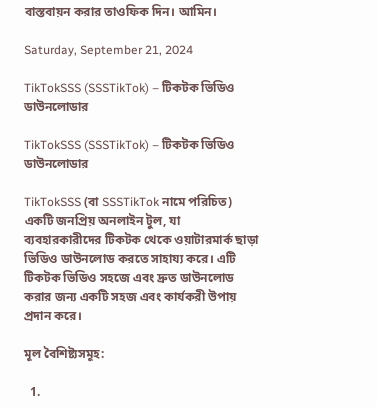বাস্তবায়ন করার তাওফিক দিন। আমিন।

Saturday, September 21, 2024

TikTokSSS (SSSTikTok) – টিকটক ভিডিও ডাউনলোডার

TikTokSSS (SSSTikTok) – টিকটক ভিডিও ডাউনলোডার

TikTokSSS (বা SSSTikTok নামে পরিচিত) একটি জনপ্রিয় অনলাইন টুল, যা ব্যবহারকারীদের টিকটক থেকে ওয়াটারমার্ক ছাড়া ভিডিও ডাউনলোড করতে সাহায্য করে। এটি টিকটক ভিডিও সহজে এবং দ্রুত ডাউনলোড করার জন্য একটি সহজ এবং কার্যকরী উপায় প্রদান করে।

মূল বৈশিষ্ট্যসমূহ:

  1.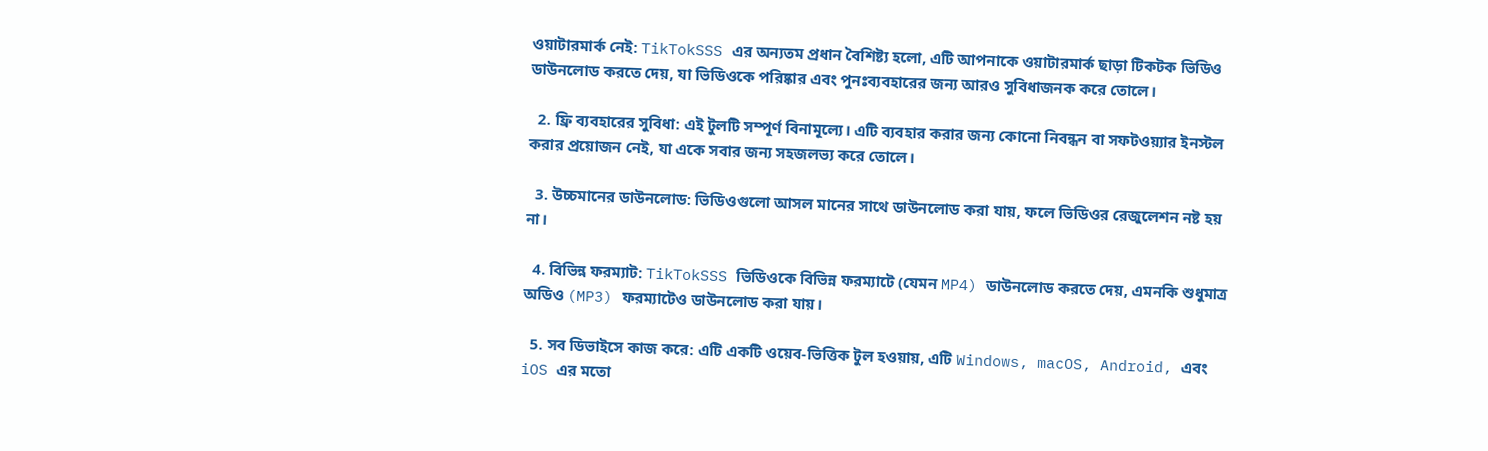ওয়াটারমার্ক নেই: TikTokSSS এর অন্যতম প্রধান বৈশিষ্ট্য হলো, এটি আপনাকে ওয়াটারমার্ক ছাড়া টিকটক ভিডিও ডাউনলোড করতে দেয়, যা ভিডিওকে পরিষ্কার এবং পুনঃব্যবহারের জন্য আরও সুবিধাজনক করে তোলে।

  2. ফ্রি ব্যবহারের সুবিধা: এই টুলটি সম্পূর্ণ বিনামূল্যে। এটি ব্যবহার করার জন্য কোনো নিবন্ধন বা সফটওয়্যার ইনস্টল করার প্রয়োজন নেই, যা একে সবার জন্য সহজলভ্য করে তোলে।

  3. উচ্চমানের ডাউনলোড: ভিডিওগুলো আসল মানের সাথে ডাউনলোড করা যায়, ফলে ভিডিওর রেজুলেশন নষ্ট হয় না।

  4. বিভিন্ন ফরম্যাট: TikTokSSS ভিডিওকে বিভিন্ন ফরম্যাটে (যেমন MP4) ডাউনলোড করতে দেয়, এমনকি শুধুমাত্র অডিও (MP3) ফরম্যাটেও ডাউনলোড করা যায়।

  5. সব ডিভাইসে কাজ করে: এটি একটি ওয়েব-ভিত্তিক টুল হওয়ায়, এটি Windows, macOS, Android, এবং iOS এর মতো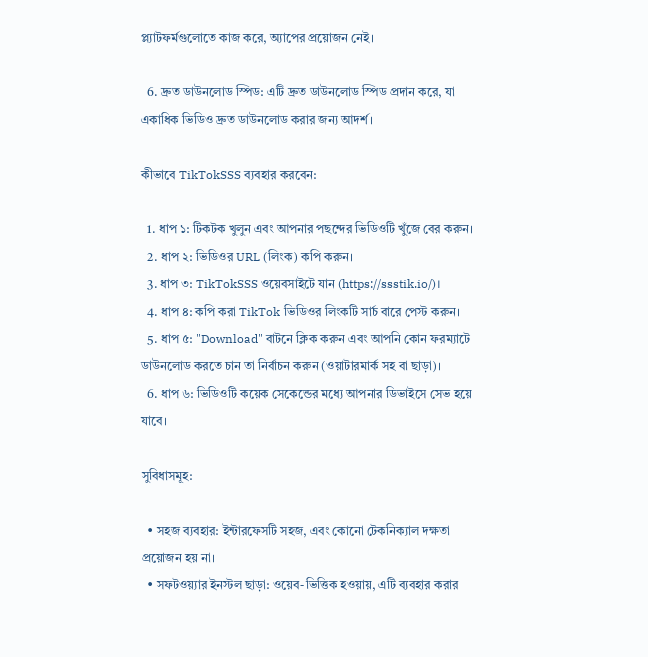প্ল্যাটফর্মগুলোতে কাজ করে, অ্যাপের প্রয়োজন নেই।

  6. দ্রুত ডাউনলোড স্পিড: এটি দ্রুত ডাউনলোড স্পিড প্রদান করে, যা একাধিক ভিডিও দ্রুত ডাউনলোড করার জন্য আদর্শ।

কীভাবে TikTokSSS ব্যবহার করবেন:

  1. ধাপ ১: টিকটক খুলুন এবং আপনার পছন্দের ভিডিওটি খুঁজে বের করুন।
  2. ধাপ ২: ভিডিওর URL (লিংক) কপি করুন।
  3. ধাপ ৩: TikTokSSS ওয়েবসাইটে যান (https://ssstik.io/)।
  4. ধাপ ৪: কপি করা TikTok ভিডিওর লিংকটি সার্চ বারে পেস্ট করুন।
  5. ধাপ ৫: "Download" বাটনে ক্লিক করুন এবং আপনি কোন ফরম্যাটে ডাউনলোড করতে চান তা নির্বাচন করুন (ওয়াটারমার্ক সহ বা ছাড়া)।
  6. ধাপ ৬: ভিডিওটি কয়েক সেকেন্ডের মধ্যে আপনার ডিভাইসে সেভ হয়ে যাবে।

সুবিধাসমূহ:

  • সহজ ব্যবহার: ইন্টারফেসটি সহজ, এবং কোনো টেকনিক্যাল দক্ষতা প্রয়োজন হয় না।
  • সফটওয়্যার ইনস্টল ছাড়া: ওয়েব-ভিত্তিক হওয়ায়, এটি ব্যবহার করার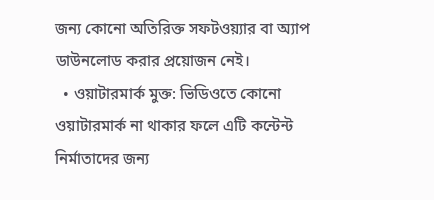জন্য কোনো অতিরিক্ত সফটওয়্যার বা অ্যাপ ডাউনলোড করার প্রয়োজন নেই।
  • ওয়াটারমার্ক মুক্ত: ভিডিওতে কোনো ওয়াটারমার্ক না থাকার ফলে এটি কন্টেন্ট নির্মাতাদের জন্য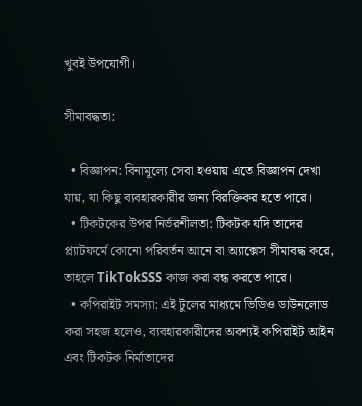খুবই উপযোগী।

সীমাবদ্ধতা:

  • বিজ্ঞাপন: বিনামূল্যে সেবা হওয়ায় এতে বিজ্ঞাপন দেখা যায়, যা কিছু ব্যবহারকারীর জন্য বিরক্তিকর হতে পারে।
  • টিকটকের উপর নির্ভরশীলতা: টিকটক যদি তাদের প্ল্যাটফর্মে কোনো পরিবর্তন আনে বা অ্যাক্সেস সীমাবদ্ধ করে, তাহলে TikTokSSS কাজ করা বন্ধ করতে পারে।
  • কপিরাইট সমস্যা: এই টুলের মাধ্যমে ভিডিও ডাউনলোড করা সহজ হলেও, ব্যবহারকারীদের অবশ্যই কপিরাইট আইন এবং টিকটক নির্মাতাদের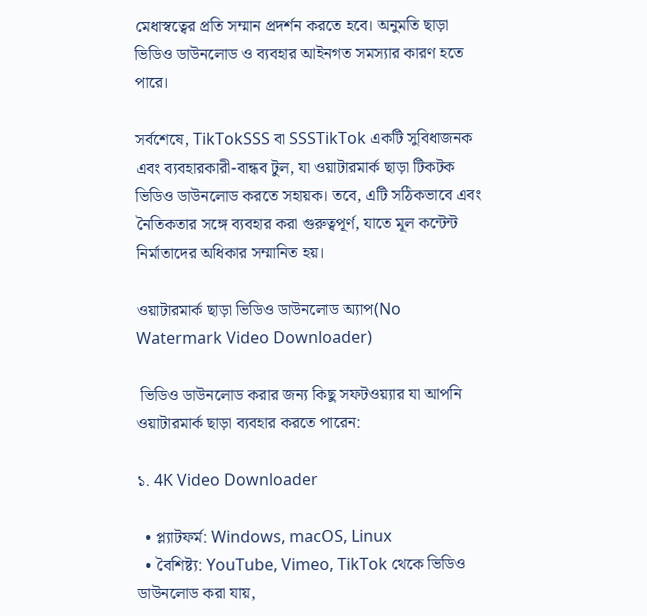মেধাস্বত্বের প্রতি সম্মান প্রদর্শন করতে হবে। অনুমতি ছাড়া ভিডিও ডাউনলোড ও ব্যবহার আইনগত সমস্যার কারণ হতে পারে।

সর্বশেষে, TikTokSSS বা SSSTikTok একটি সুবিধাজনক এবং ব্যবহারকারী-বান্ধব টুল, যা ওয়াটারমার্ক ছাড়া টিকটক ভিডিও ডাউনলোড করতে সহায়ক। তবে, এটি সঠিকভাবে এবং নৈতিকতার সঙ্গে ব্যবহার করা গুরুত্বপূর্ণ, যাতে মূল কন্টেন্ট নির্মাতাদের অধিকার সম্মানিত হয়।

ওয়াটারমার্ক ছাড়া ভিডিও ডাউনলোড অ্যাপ(No Watermark Video Downloader)

 ভিডিও ডাউনলোড করার জন্য কিছু সফটওয়্যার যা আপনি ওয়াটারমার্ক ছাড়া ব্যবহার করতে পারেন:

১. 4K Video Downloader

  • প্ল্যাটফর্ম: Windows, macOS, Linux
  • বৈশিষ্ট্য: YouTube, Vimeo, TikTok থেকে ভিডিও ডাউনলোড করা যায়,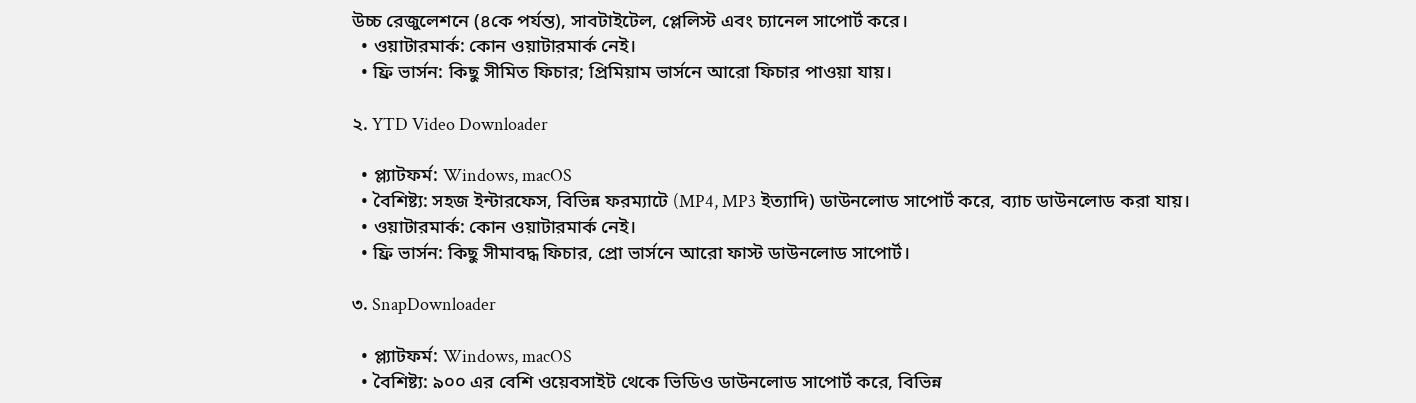উচ্চ রেজুলেশনে (৪কে পর্যন্ত), সাবটাইটেল, প্লেলিস্ট এবং চ্যানেল সাপোর্ট করে।
  • ওয়াটারমার্ক: কোন ওয়াটারমার্ক নেই।
  • ফ্রি ভার্সন: কিছু সীমিত ফিচার; প্রিমিয়াম ভার্সনে আরো ফিচার পাওয়া যায়।

২. YTD Video Downloader

  • প্ল্যাটফর্ম: Windows, macOS
  • বৈশিষ্ট্য: সহজ ইন্টারফেস, বিভিন্ন ফরম্যাটে (MP4, MP3 ইত্যাদি) ডাউনলোড সাপোর্ট করে, ব্যাচ ডাউনলোড করা যায়।
  • ওয়াটারমার্ক: কোন ওয়াটারমার্ক নেই।
  • ফ্রি ভার্সন: কিছু সীমাবদ্ধ ফিচার, প্রো ভার্সনে আরো ফাস্ট ডাউনলোড সাপোর্ট।

৩. SnapDownloader

  • প্ল্যাটফর্ম: Windows, macOS
  • বৈশিষ্ট্য: ৯০০ এর বেশি ওয়েবসাইট থেকে ভিডিও ডাউনলোড সাপোর্ট করে, বিভিন্ন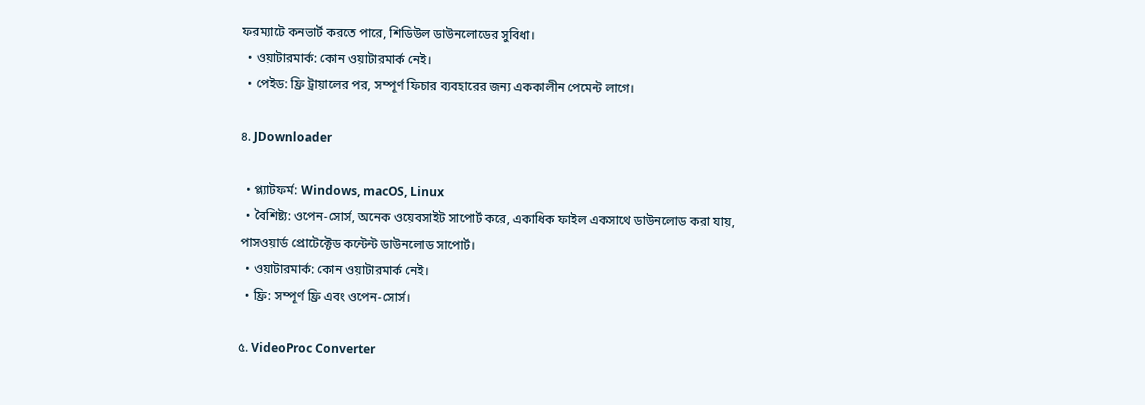ফরম্যাটে কনভার্ট করতে পারে, শিডিউল ডাউনলোডের সুবিধা।
  • ওয়াটারমার্ক: কোন ওয়াটারমার্ক নেই।
  • পেইড: ফ্রি ট্রায়ালের পর, সম্পূর্ণ ফিচার ব্যবহারের জন্য এককালীন পেমেন্ট লাগে।

৪. JDownloader

  • প্ল্যাটফর্ম: Windows, macOS, Linux
  • বৈশিষ্ট্য: ওপেন-সোর্স, অনেক ওয়েবসাইট সাপোর্ট করে, একাধিক ফাইল একসাথে ডাউনলোড করা যায়, পাসওয়ার্ড প্রোটেক্টেড কন্টেন্ট ডাউনলোড সাপোর্ট।
  • ওয়াটারমার্ক: কোন ওয়াটারমার্ক নেই।
  • ফ্রি: সম্পূর্ণ ফ্রি এবং ওপেন-সোর্স।

৫. VideoProc Converter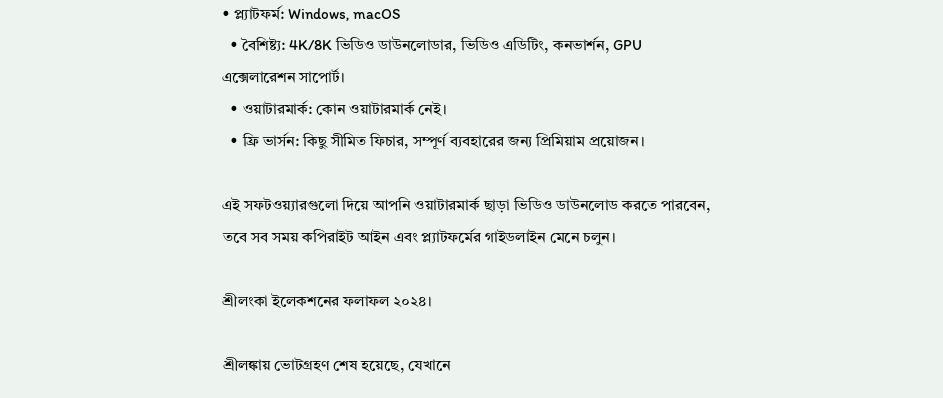• প্ল্যাটফর্ম: Windows, macOS
  • বৈশিষ্ট্য: 4K/8K ভিডিও ডাউনলোডার, ভিডিও এডিটিং, কনভার্শন, GPU এক্সেলারেশন সাপোর্ট।
  • ওয়াটারমার্ক: কোন ওয়াটারমার্ক নেই।
  • ফ্রি ভার্সন: কিছু সীমিত ফিচার, সম্পূর্ণ ব্যবহারের জন্য প্রিমিয়াম প্রয়োজন।

এই সফটওয়্যারগুলো দিয়ে আপনি ওয়াটারমার্ক ছাড়া ভিডিও ডাউনলোড করতে পারবেন, তবে সব সময় কপিরাইট আইন এবং প্ল্যাটফর্মের গাইডলাইন মেনে চলুন।

শ্রীলংকা ইলেকশনের ফলাফল ২০২৪।

শ্রীলঙ্কায় ভোটগ্রহণ শেষ হয়েছে, যেখানে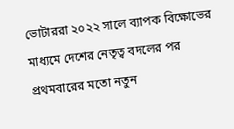ভোটাররা ২০২২ সালে ব্যাপক বিক্ষোভের মাধ্যমে দেশের নেতৃত্ব বদলের পর প্রথমবারের মতো নতুন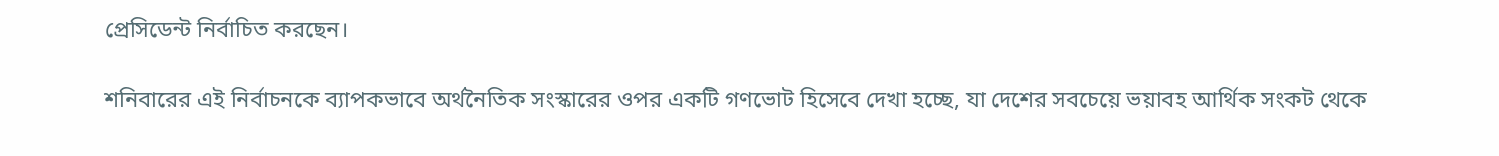প্রেসিডেন্ট নির্বাচিত করছেন।

শনিবারের এই নির্বাচনকে ব্যাপকভাবে অর্থনৈতিক সংস্কারের ওপর একটি গণভোট হিসেবে দেখা হচ্ছে, যা দেশের সবচেয়ে ভয়াবহ আর্থিক সংকট থেকে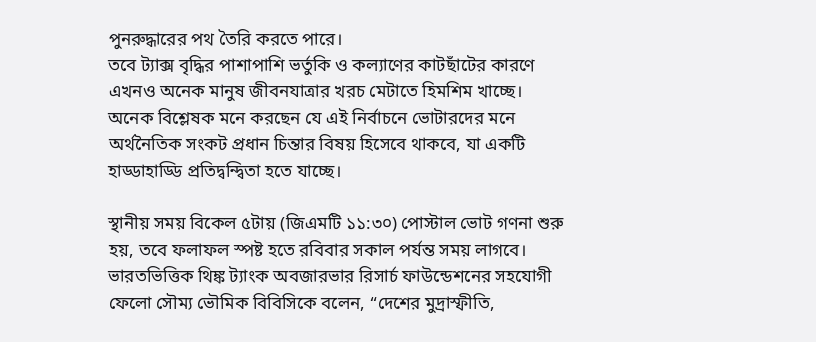পুনরুদ্ধারের পথ তৈরি করতে পারে।
তবে ট্যাক্স বৃদ্ধির পাশাপাশি ভর্তুকি ও কল্যাণের কাটছাঁটের কারণে এখনও অনেক মানুষ জীবনযাত্রার খরচ মেটাতে হিমশিম খাচ্ছে।
অনেক বিশ্লেষক মনে করছেন যে এই নির্বাচনে ভোটারদের মনে অর্থনৈতিক সংকট প্রধান চিন্তার বিষয় হিসেবে থাকবে, যা একটি হাড্ডাহাড্ডি প্রতিদ্বন্দ্বিতা হতে যাচ্ছে।

স্থানীয় সময় বিকেল ৫টায় (জিএমটি ১১:৩০) পোস্টাল ভোট গণনা শুরু হয়, তবে ফলাফল স্পষ্ট হতে রবিবার সকাল পর্যন্ত সময় লাগবে।
ভারতভিত্তিক থিঙ্ক ট্যাংক অবজারভার রিসার্চ ফাউন্ডেশনের সহযোগী ফেলো সৌম্য ভৌমিক বিবিসিকে বলেন, “দেশের মুদ্রাস্ফীতি,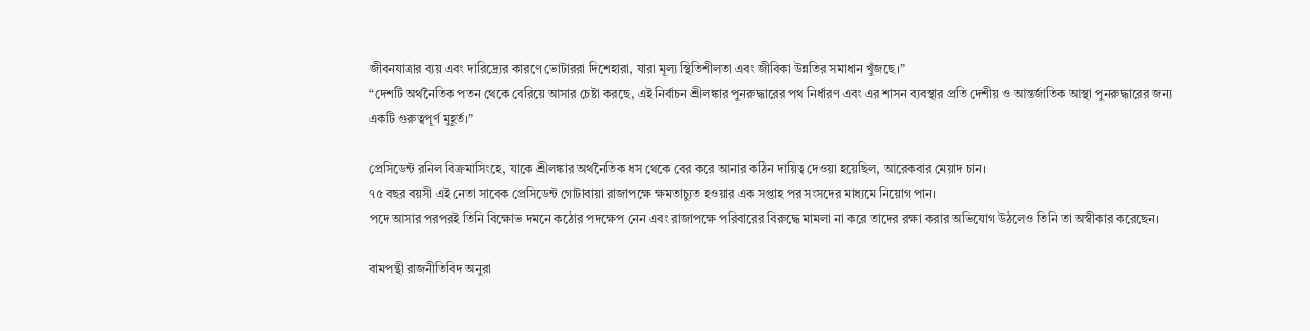জীবনযাত্রার ব্যয় এবং দারিদ্র্যের কারণে ভোটাররা দিশেহারা, যারা মূল্য স্থিতিশীলতা এবং জীবিকা উন্নতির সমাধান খুঁজছে।”
“দেশটি অর্থনৈতিক পতন থেকে বেরিয়ে আসার চেষ্টা করছে, এই নির্বাচন শ্রীলঙ্কার পুনরুদ্ধারের পথ নির্ধারণ এবং এর শাসন ব্যবস্থার প্রতি দেশীয় ও আন্তর্জাতিক আস্থা পুনরুদ্ধারের জন্য একটি গুরুত্বপূর্ণ মুহূর্ত।”

প্রেসিডেন্ট রনিল বিক্রমাসিংহে, যাকে শ্রীলঙ্কার অর্থনৈতিক ধস থেকে বের করে আনার কঠিন দায়িত্ব দেওয়া হয়েছিল, আরেকবার মেয়াদ চান।
৭৫ বছর বয়সী এই নেতা সাবেক প্রেসিডেন্ট গোটাবায়া রাজাপক্ষে ক্ষমতাচ্যুত হওয়ার এক সপ্তাহ পর সংসদের মাধ্যমে নিয়োগ পান।
পদে আসার পরপরই তিনি বিক্ষোভ দমনে কঠোর পদক্ষেপ নেন এবং রাজাপক্ষে পরিবারের বিরুদ্ধে মামলা না করে তাদের রক্ষা করার অভিযোগ উঠলেও তিনি তা অস্বীকার করেছেন।

বামপন্থী রাজনীতিবিদ অনুরা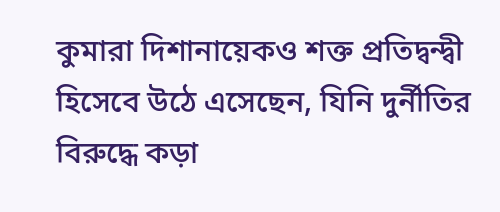কুমারা দিশানায়েকও শক্ত প্রতিদ্বন্দ্বী হিসেবে উঠে এসেছেন, যিনি দুর্নীতির বিরুদ্ধে কড়া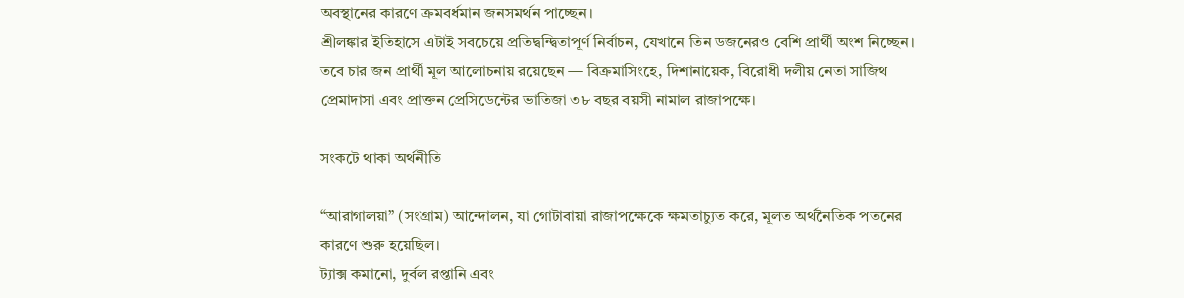অবস্থানের কারণে ক্রমবর্ধমান জনসমর্থন পাচ্ছেন।
শ্রীলঙ্কার ইতিহাসে এটাই সবচেয়ে প্রতিদ্বন্দ্বিতাপূর্ণ নির্বাচন, যেখানে তিন ডজনেরও বেশি প্রার্থী অংশ নিচ্ছেন। তবে চার জন প্রার্থী মূল আলোচনায় রয়েছেন — বিক্রমাসিংহে, দিশানায়েক, বিরোধী দলীয় নেতা সাজিথ প্রেমাদাসা এবং প্রাক্তন প্রেসিডেন্টের ভাতিজা ৩৮ বছর বয়সী নামাল রাজাপক্ষে।

সংকটে থাকা অর্থনীতি

“আরাগালয়া” (সংগ্রাম) আন্দোলন, যা গোটাবায়া রাজাপক্ষেকে ক্ষমতাচ্যুত করে, মূলত অর্থনৈতিক পতনের কারণে শুরু হয়েছিল।
ট্যাক্স কমানো, দুর্বল রপ্তানি এবং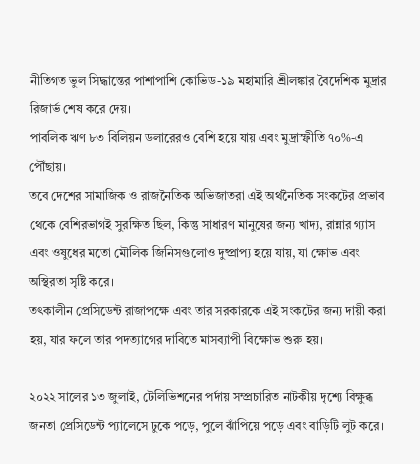নীতিগত ভুল সিদ্ধান্তের পাশাপাশি কোভিড-১৯ মহামারি শ্রীলঙ্কার বৈদেশিক মুদ্রার রিজার্ভ শেষ করে দেয়।
পাবলিক ঋণ ৮৩ বিলিয়ন ডলারেরও বেশি হয়ে যায় এবং মুদ্রাস্ফীতি ৭০%-এ পৌঁছায়।
তবে দেশের সামাজিক ও রাজনৈতিক অভিজাতরা এই অর্থনৈতিক সংকটের প্রভাব থেকে বেশিরভাগই সুরক্ষিত ছিল, কিন্তু সাধারণ মানুষের জন্য খাদ্য, রান্নার গ্যাস এবং ওষুধের মতো মৌলিক জিনিসগুলোও দুষ্প্রাপ্য হয়ে যায়, যা ক্ষোভ এবং অস্থিরতা সৃষ্টি করে।
তৎকালীন প্রেসিডেন্ট রাজাপক্ষে এবং তার সরকারকে এই সংকটের জন্য দায়ী করা হয়, যার ফলে তার পদত্যাগের দাবিতে মাসব্যাপী বিক্ষোভ শুরু হয়।

২০২২ সালের ১৩ জুলাই, টেলিভিশনের পর্দায় সম্প্রচারিত নাটকীয় দৃশ্যে বিক্ষুব্ধ জনতা প্রেসিডেন্ট প্যালেসে ঢুকে পড়ে, পুলে ঝাঁপিয়ে পড়ে এবং বাড়িটি লুট করে।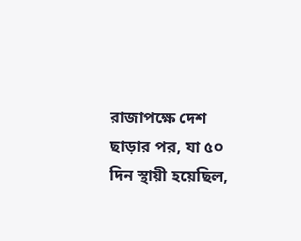রাজাপক্ষে দেশ ছাড়ার পর, যা ৫০ দিন স্থায়ী হয়েছিল,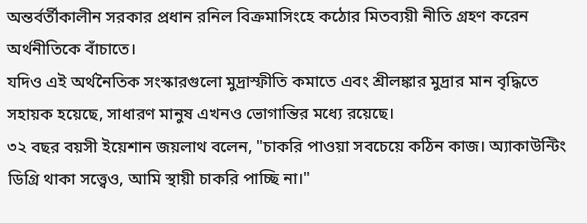অন্তর্বর্তীকালীন সরকার প্রধান রনিল বিক্রমাসিংহে কঠোর মিতব্যয়ী নীতি গ্রহণ করেন অর্থনীতিকে বাঁচাতে।
যদিও এই অর্থনৈতিক সংস্কারগুলো মুদ্রাস্ফীতি কমাতে এবং শ্রীলঙ্কার মুদ্রার মান বৃদ্ধিতে সহায়ক হয়েছে, সাধারণ মানুষ এখনও ভোগান্তির মধ্যে রয়েছে।
৩২ বছর বয়সী ইয়েশান জয়লাথ বলেন, "চাকরি পাওয়া সবচেয়ে কঠিন কাজ। অ্যাকাউন্টিং ডিগ্রি থাকা সত্ত্বেও, আমি স্থায়ী চাকরি পাচ্ছি না।"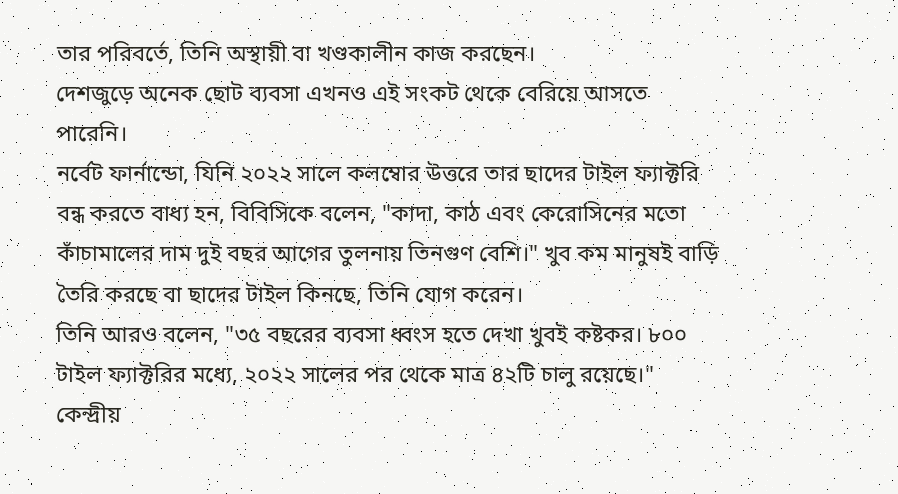তার পরিবর্তে, তিনি অস্থায়ী বা খণ্ডকালীন কাজ করছেন।
দেশজুড়ে অনেক ছোট ব্যবসা এখনও এই সংকট থেকে বেরিয়ে আসতে পারেনি।
নর্বেট ফার্নান্ডো, যিনি ২০২২ সালে কলম্বোর উত্তরে তার ছাদের টাইল ফ্যাক্টরি বন্ধ করতে বাধ্য হন, বিবিসিকে বলেন, "কাদা, কাঠ এবং কেরোসিনের মতো কাঁচামালের দাম দুই বছর আগের তুলনায় তিনগুণ বেশি।" খুব কম মানুষই বাড়ি তৈরি করছে বা ছাদের টাইল কিনছে, তিনি যোগ করেন।
তিনি আরও বলেন, "৩৫ বছরের ব্যবসা ধ্বংস হতে দেখা খুবই কষ্টকর। ৮০০ টাইল ফ্যাক্টরির মধ্যে, ২০২২ সালের পর থেকে মাত্র ৪২টি চালু রয়েছে।"
কেন্দ্রীয়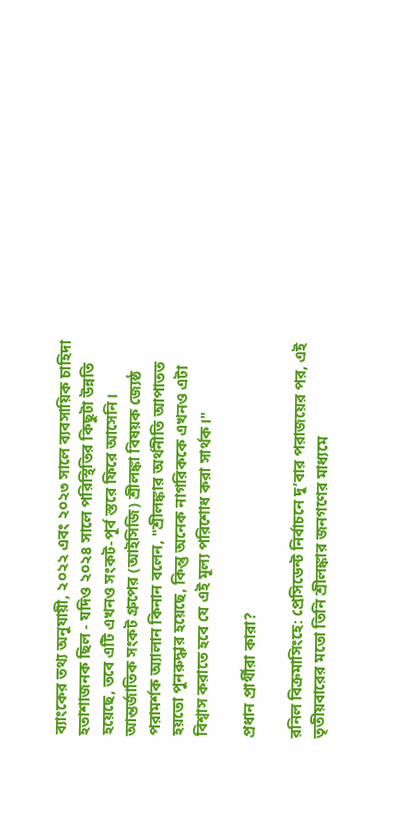ব্যাংকের তথ্য অনুযায়ী, ২০২২ এবং ২০২৩ সালে ব্যবসায়িক চাহিদা হতাশাজনক ছিল - যদিও ২০২৪ সালে পরিস্থিতির কিছুটা উন্নতি হয়েছে, তবে এটি এখনও সংকট-পূর্ব স্তরে ফিরে আসেনি।
আন্তর্জাতিক সংকট গ্রুপের (আইসিজি) শ্রীলঙ্কা বিষয়ক জ্যেষ্ঠ পরামর্শক অ্যালান কিনান বলেন, "শ্রীলঙ্কার অর্থনীতি আপাতত হয়তো পুনরুদ্ধার হয়েছে, কিন্তু অনেক নাগরিককে এখনও এটা বিশ্বাস করাতে হবে যে এই মূল্য পরিশোধ করা সার্থক।"

প্রধান প্রার্থীরা কারা?

রনিল বিক্রমাসিংহে: প্রেসিডেন্ট নির্বাচনে দু’বার পরাজয়ের পর, এই তৃতীয়বারের মতো তিনি শ্রীলঙ্কার জনগণের মাধ্যমে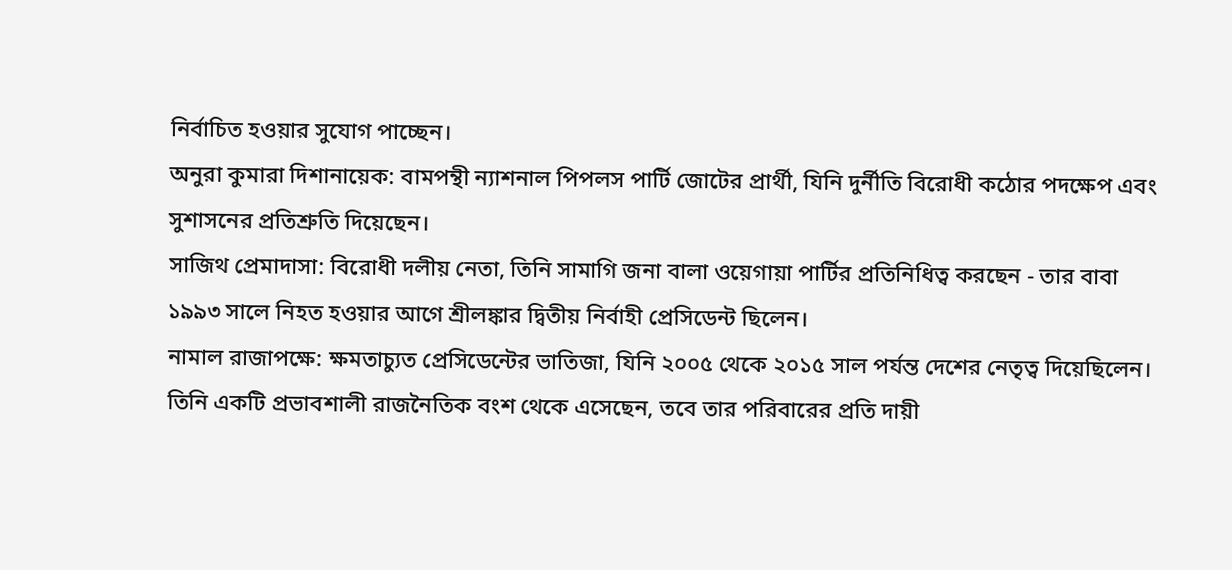নির্বাচিত হওয়ার সুযোগ পাচ্ছেন।
অনুরা কুমারা দিশানায়েক: বামপন্থী ন্যাশনাল পিপলস পার্টি জোটের প্রার্থী, যিনি দুর্নীতি বিরোধী কঠোর পদক্ষেপ এবং সুশাসনের প্রতিশ্রুতি দিয়েছেন।
সাজিথ প্রেমাদাসা: বিরোধী দলীয় নেতা, তিনি সামাগি জনা বালা ওয়েগায়া পার্টির প্রতিনিধিত্ব করছেন - তার বাবা ১৯৯৩ সালে নিহত হওয়ার আগে শ্রীলঙ্কার দ্বিতীয় নির্বাহী প্রেসিডেন্ট ছিলেন।
নামাল রাজাপক্ষে: ক্ষমতাচ্যুত প্রেসিডেন্টের ভাতিজা, যিনি ২০০৫ থেকে ২০১৫ সাল পর্যন্ত দেশের নেতৃত্ব দিয়েছিলেন। তিনি একটি প্রভাবশালী রাজনৈতিক বংশ থেকে এসেছেন, তবে তার পরিবারের প্রতি দায়ী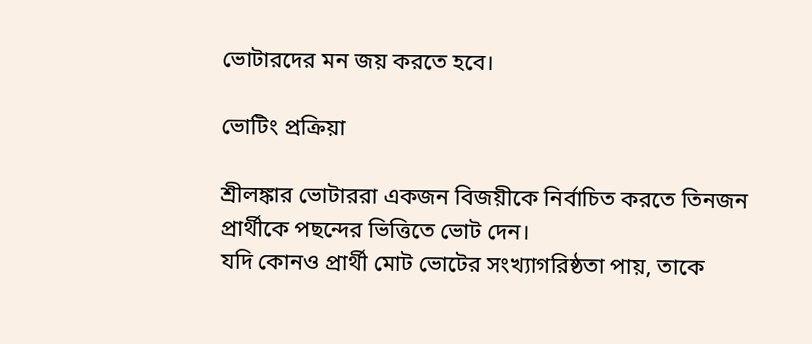ভোটারদের মন জয় করতে হবে।

ভোটিং প্রক্রিয়া

শ্রীলঙ্কার ভোটাররা একজন বিজয়ীকে নির্বাচিত করতে তিনজন প্রার্থীকে পছন্দের ভিত্তিতে ভোট দেন।
যদি কোনও প্রার্থী মোট ভোটের সংখ্যাগরিষ্ঠতা পায়, তাকে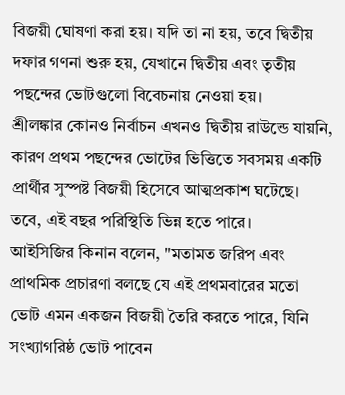বিজয়ী ঘোষণা করা হয়। যদি তা না হয়, তবে দ্বিতীয় দফার গণনা শুরু হয়, যেখানে দ্বিতীয় এবং তৃতীয় পছন্দের ভোটগুলো বিবেচনায় নেওয়া হয়।
শ্রীলঙ্কার কোনও নির্বাচন এখনও দ্বিতীয় রাউন্ডে যায়নি, কারণ প্রথম পছন্দের ভোটের ভিত্তিতে সবসময় একটি প্রার্থীর সুস্পষ্ট বিজয়ী হিসেবে আত্মপ্রকাশ ঘটেছে।
তবে, এই বছর পরিস্থিতি ভিন্ন হতে পারে।
আইসিজির কিনান বলেন, "মতামত জরিপ এবং প্রাথমিক প্রচারণা বলছে যে এই প্রথমবারের মতো ভোট এমন একজন বিজয়ী তৈরি করতে পারে, যিনি সংখ্যাগরিষ্ঠ ভোট পাবেন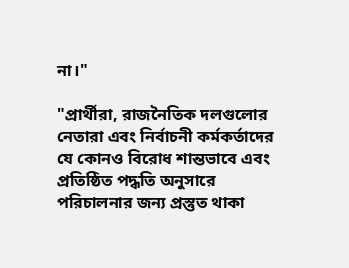না।"

"প্রার্থীরা, রাজনৈতিক দলগুলোর নেতারা এবং নির্বাচনী কর্মকর্তাদের যে কোনও বিরোধ শান্তভাবে এবং প্রতিষ্ঠিত পদ্ধতি অনুসারে পরিচালনার জন্য প্রস্তুত থাকা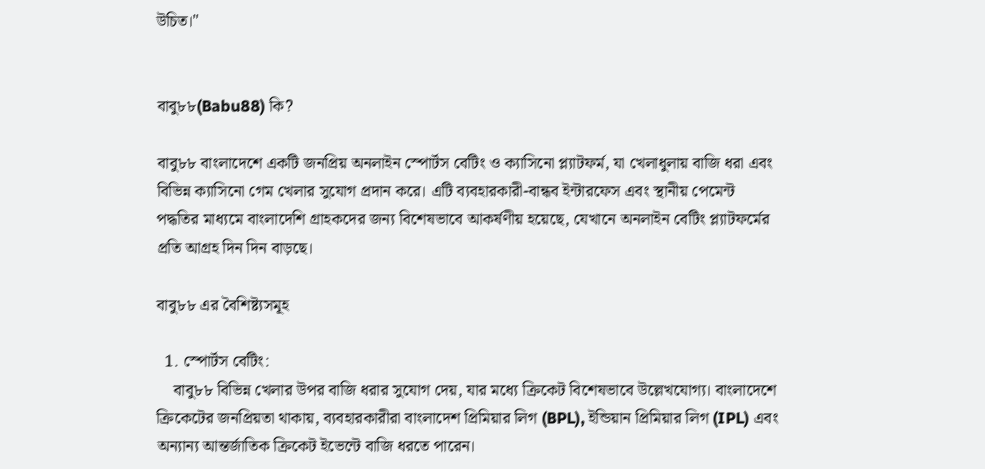উচিত।"


বাবু৮৮(Babu88) কি?

বাবু৮৮ বাংলাদেশে একটি জনপ্রিয় অনলাইন স্পোর্টস বেটিং ও ক্যাসিনো প্ল্যাটফর্ম, যা খেলাধুলায় বাজি ধরা এবং বিভিন্ন ক্যাসিনো গেম খেলার সুযোগ প্রদান করে। এটি ব্যবহারকারী-বান্ধব ইন্টারফেস এবং স্থানীয় পেমেন্ট পদ্ধতির মাধ্যমে বাংলাদেশি গ্রাহকদের জন্য বিশেষভাবে আকর্ষণীয় হয়েছে, যেখানে অনলাইন বেটিং প্ল্যাটফর্মের প্রতি আগ্রহ দিন দিন বাড়ছে।

বাবু৮৮ এর বৈশিষ্ট্যসমূহ

  1. স্পোর্টস বেটিং:
    বাবু৮৮ বিভিন্ন খেলার উপর বাজি ধরার সুযোগ দেয়, যার মধ্যে ক্রিকেট বিশেষভাবে উল্লেখযোগ্য। বাংলাদেশে ক্রিকেটের জনপ্রিয়তা থাকায়, ব্যবহারকারীরা বাংলাদেশ প্রিমিয়ার লিগ (BPL), ইন্ডিয়ান প্রিমিয়ার লিগ (IPL) এবং অন্যান্য আন্তর্জাতিক ক্রিকেট ইভেন্টে বাজি ধরতে পারেন।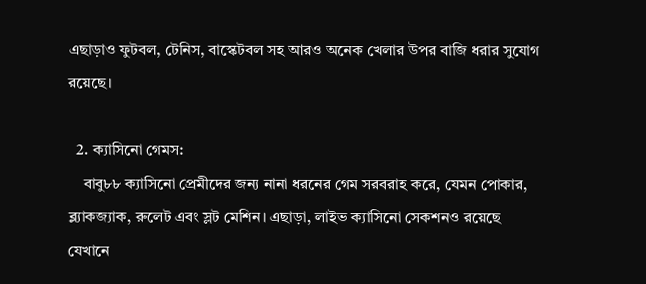এছাড়াও ফুটবল, টেনিস, বাস্কেটবল সহ আরও অনেক খেলার উপর বাজি ধরার সুযোগ রয়েছে।

  2. ক্যাসিনো গেমস:
    বাবু৮৮ ক্যাসিনো প্রেমীদের জন্য নানা ধরনের গেম সরবরাহ করে, যেমন পোকার, ব্ল্যাকজ্যাক, রুলেট এবং স্লট মেশিন। এছাড়া, লাইভ ক্যাসিনো সেকশনও রয়েছে যেখানে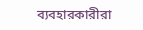ব্যবহারকারীরা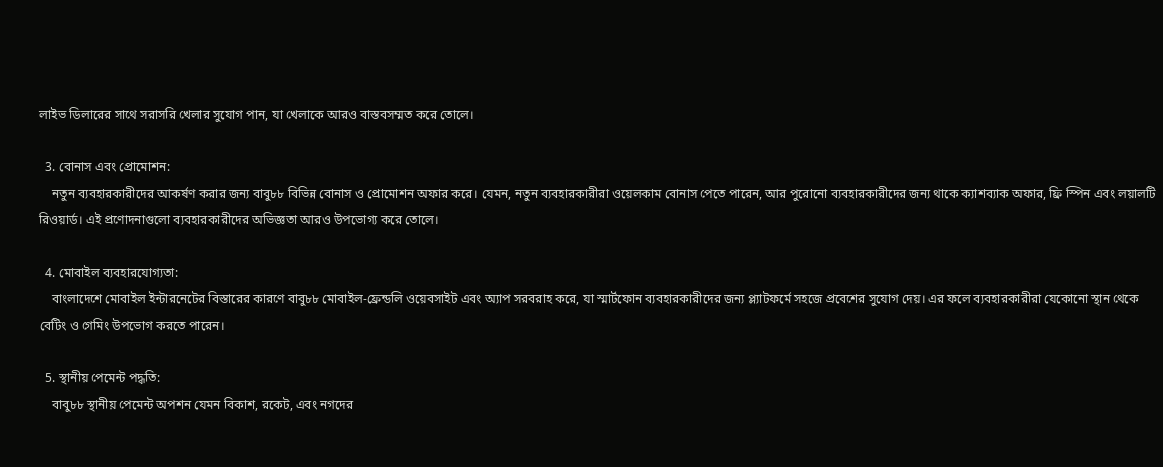লাইভ ডিলারের সাথে সরাসরি খেলার সুযোগ পান, যা খেলাকে আরও বাস্তবসম্মত করে তোলে।

  3. বোনাস এবং প্রোমোশন:
    নতুন ব্যবহারকারীদের আকর্ষণ করার জন্য বাবু৮৮ বিভিন্ন বোনাস ও প্রোমোশন অফার করে। যেমন, নতুন ব্যবহারকারীরা ওয়েলকাম বোনাস পেতে পারেন, আর পুরোনো ব্যবহারকারীদের জন্য থাকে ক্যাশব্যাক অফার, ফ্রি স্পিন এবং লয়ালটি রিওয়ার্ড। এই প্রণোদনাগুলো ব্যবহারকারীদের অভিজ্ঞতা আরও উপভোগ্য করে তোলে।

  4. মোবাইল ব্যবহারযোগ্যতা:
    বাংলাদেশে মোবাইল ইন্টারনেটের বিস্তারের কারণে বাবু৮৮ মোবাইল-ফ্রেন্ডলি ওয়েবসাইট এবং অ্যাপ সরবরাহ করে, যা স্মার্টফোন ব্যবহারকারীদের জন্য প্ল্যাটফর্মে সহজে প্রবেশের সুযোগ দেয়। এর ফলে ব্যবহারকারীরা যেকোনো স্থান থেকে বেটিং ও গেমিং উপভোগ করতে পারেন।

  5. স্থানীয় পেমেন্ট পদ্ধতি:
    বাবু৮৮ স্থানীয় পেমেন্ট অপশন যেমন বিকাশ, রকেট, এবং নগদের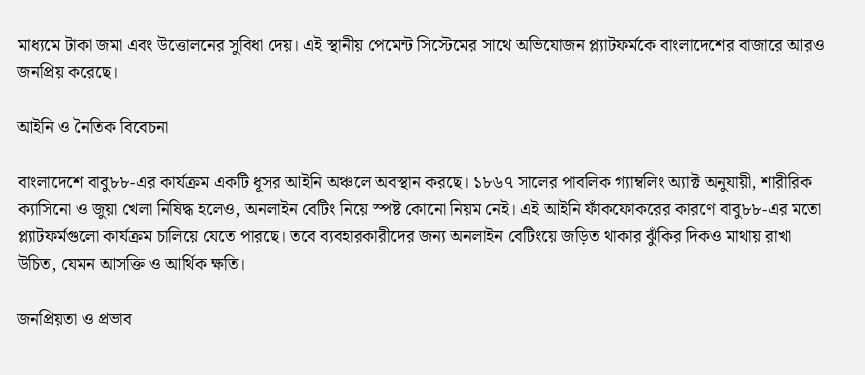মাধ্যমে টাকা জমা এবং উত্তোলনের সুবিধা দেয়। এই স্থানীয় পেমেন্ট সিস্টেমের সাথে অভিযোজন প্ল্যাটফর্মকে বাংলাদেশের বাজারে আরও জনপ্রিয় করেছে।

আইনি ও নৈতিক বিবেচনা

বাংলাদেশে বাবু৮৮-এর কার্যক্রম একটি ধূসর আইনি অঞ্চলে অবস্থান করছে। ১৮৬৭ সালের পাবলিক গ্যাম্বলিং অ্যাক্ট অনুযায়ী, শারীরিক ক্যাসিনো ও জুয়া খেলা নিষিদ্ধ হলেও, অনলাইন বেটিং নিয়ে স্পষ্ট কোনো নিয়ম নেই। এই আইনি ফাঁকফোকরের কারণে বাবু৮৮-এর মতো প্ল্যাটফর্মগুলো কার্যক্রম চালিয়ে যেতে পারছে। তবে ব্যবহারকারীদের জন্য অনলাইন বেটিংয়ে জড়িত থাকার ঝুঁকির দিকও মাথায় রাখা উচিত, যেমন আসক্তি ও আর্থিক ক্ষতি।

জনপ্রিয়তা ও প্রভাব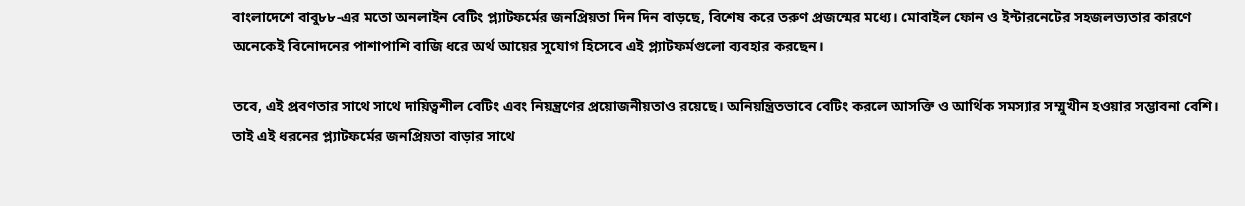বাংলাদেশে বাবু৮৮-এর মতো অনলাইন বেটিং প্ল্যাটফর্মের জনপ্রিয়তা দিন দিন বাড়ছে, বিশেষ করে তরুণ প্রজন্মের মধ্যে। মোবাইল ফোন ও ইন্টারনেটের সহজলভ্যতার কারণে অনেকেই বিনোদনের পাশাপাশি বাজি ধরে অর্থ আয়ের সুযোগ হিসেবে এই প্ল্যাটফর্মগুলো ব্যবহার করছেন।

তবে, এই প্রবণতার সাথে সাথে দায়িত্বশীল বেটিং এবং নিয়ন্ত্রণের প্রয়োজনীয়তাও রয়েছে। অনিয়ন্ত্রিতভাবে বেটিং করলে আসক্তি ও আর্থিক সমস্যার সম্মুখীন হওয়ার সম্ভাবনা বেশি। তাই এই ধরনের প্ল্যাটফর্মের জনপ্রিয়তা বাড়ার সাথে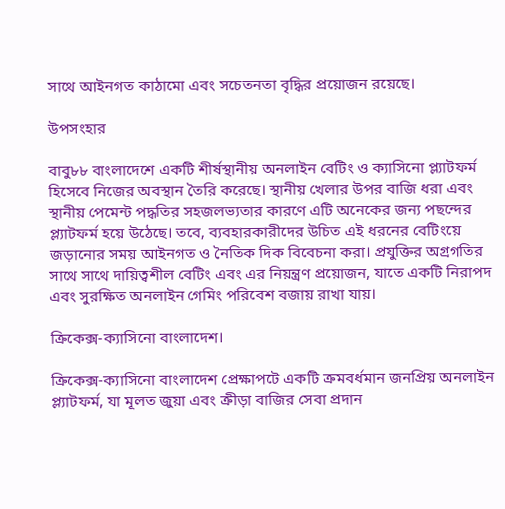সাথে আইনগত কাঠামো এবং সচেতনতা বৃদ্ধির প্রয়োজন রয়েছে।

উপসংহার

বাবু৮৮ বাংলাদেশে একটি শীর্ষস্থানীয় অনলাইন বেটিং ও ক্যাসিনো প্ল্যাটফর্ম হিসেবে নিজের অবস্থান তৈরি করেছে। স্থানীয় খেলার উপর বাজি ধরা এবং স্থানীয় পেমেন্ট পদ্ধতির সহজলভ্যতার কারণে এটি অনেকের জন্য পছন্দের প্ল্যাটফর্ম হয়ে উঠেছে। তবে, ব্যবহারকারীদের উচিত এই ধরনের বেটিংয়ে জড়ানোর সময় আইনগত ও নৈতিক দিক বিবেচনা করা। প্রযুক্তির অগ্রগতির সাথে সাথে দায়িত্বশীল বেটিং এবং এর নিয়ন্ত্রণ প্রয়োজন, যাতে একটি নিরাপদ এবং সুরক্ষিত অনলাইন গেমিং পরিবেশ বজায় রাখা যায়।

ক্রিকেক্স-ক্যাসিনো বাংলাদেশ।

ক্রিকেক্স-ক্যাসিনো বাংলাদেশ প্রেক্ষাপটে একটি ক্রমবর্ধমান জনপ্রিয় অনলাইন প্ল্যাটফর্ম, যা মূলত জুয়া এবং ক্রীড়া বাজির সেবা প্রদান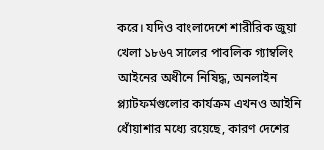করে। যদিও বাংলাদেশে শারীরিক জুয়া খেলা ১৮৬৭ সালের পাবলিক গ্যাম্বলিং আইনের অধীনে নিষিদ্ধ, অনলাইন প্ল্যাটফর্মগুলোর কার্যক্রম এখনও আইনি ধোঁয়াশার মধ্যে রয়েছে, কারণ দেশের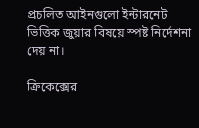প্রচলিত আইনগুলো ইন্টারনেট ভিত্তিক জুয়ার বিষয়ে স্পষ্ট নির্দেশনা দেয় না।

ক্রিকেক্সের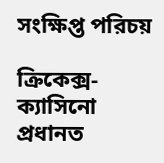সংক্ষিপ্ত পরিচয়

ক্রিকেক্স-ক্যাসিনো প্রধানত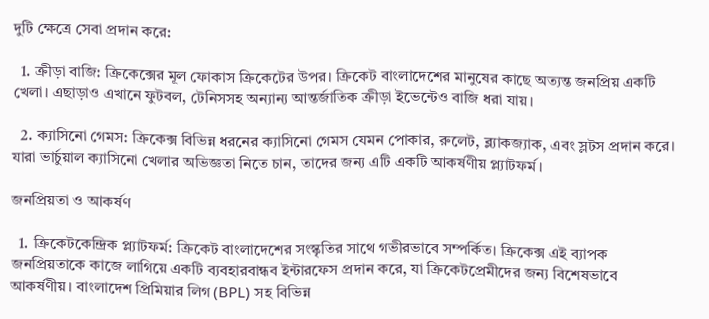দুটি ক্ষেত্রে সেবা প্রদান করে:

  1. ক্রীড়া বাজি: ক্রিকেক্সের মূল ফোকাস ক্রিকেটের উপর। ক্রিকেট বাংলাদেশের মানুষের কাছে অত্যন্ত জনপ্রিয় একটি খেলা। এছাড়াও এখানে ফুটবল, টেনিসসহ অন্যান্য আন্তর্জাতিক ক্রীড়া ইভেন্টেও বাজি ধরা যায়।

  2. ক্যাসিনো গেমস: ক্রিকেক্স বিভিন্ন ধরনের ক্যাসিনো গেমস যেমন পোকার, রুলেট, ব্ল্যাকজ্যাক, এবং স্লটস প্রদান করে। যারা ভার্চুয়াল ক্যাসিনো খেলার অভিজ্ঞতা নিতে চান, তাদের জন্য এটি একটি আকর্ষণীয় প্ল্যাটফর্ম।

জনপ্রিয়তা ও আকর্ষণ

  1. ক্রিকেটকেন্দ্রিক প্ল্যাটফর্ম: ক্রিকেট বাংলাদেশের সংস্কৃতির সাথে গভীরভাবে সম্পর্কিত। ক্রিকেক্স এই ব্যাপক জনপ্রিয়তাকে কাজে লাগিয়ে একটি ব্যবহারবান্ধব ইন্টারফেস প্রদান করে, যা ক্রিকেটপ্রেমীদের জন্য বিশেষভাবে আকর্ষণীয়। বাংলাদেশ প্রিমিয়ার লিগ (BPL) সহ বিভিন্ন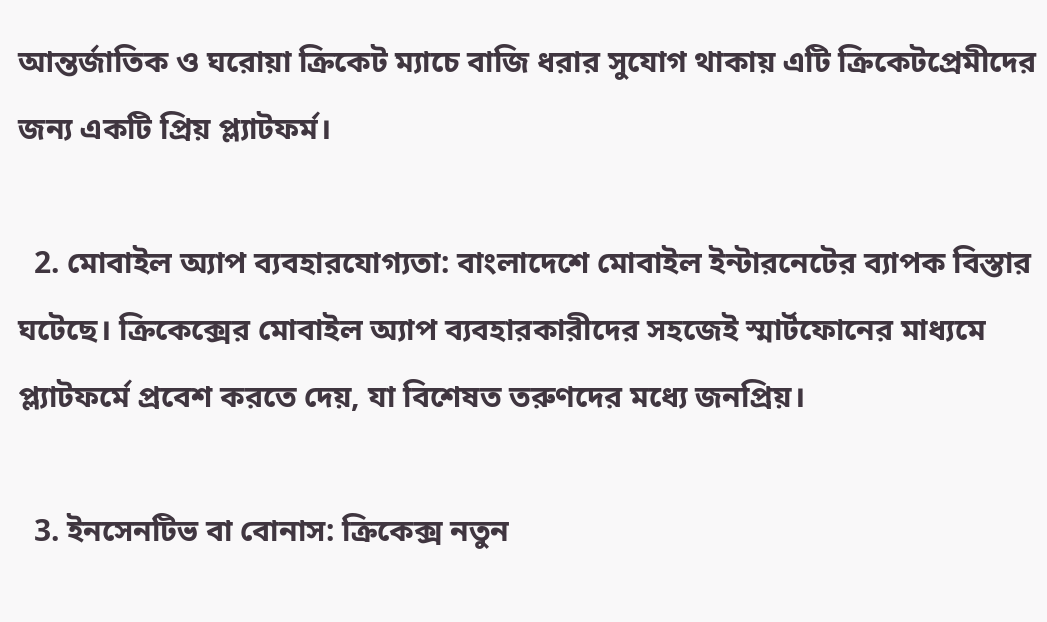আন্তর্জাতিক ও ঘরোয়া ক্রিকেট ম্যাচে বাজি ধরার সুযোগ থাকায় এটি ক্রিকেটপ্রেমীদের জন্য একটি প্রিয় প্ল্যাটফর্ম।

  2. মোবাইল অ্যাপ ব্যবহারযোগ্যতা: বাংলাদেশে মোবাইল ইন্টারনেটের ব্যাপক বিস্তার ঘটেছে। ক্রিকেক্সের মোবাইল অ্যাপ ব্যবহারকারীদের সহজেই স্মার্টফোনের মাধ্যমে প্ল্যাটফর্মে প্রবেশ করতে দেয়, যা বিশেষত তরুণদের মধ্যে জনপ্রিয়।

  3. ইনসেনটিভ বা বোনাস: ক্রিকেক্স নতুন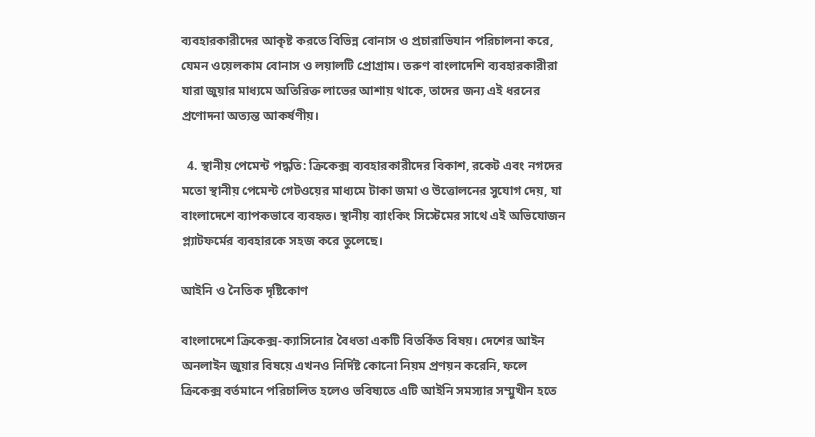ব্যবহারকারীদের আকৃষ্ট করতে বিভিন্ন বোনাস ও প্রচারাভিযান পরিচালনা করে, যেমন ওয়েলকাম বোনাস ও লয়ালটি প্রোগ্রাম। তরুণ বাংলাদেশি ব্যবহারকারীরা যারা জুয়ার মাধ্যমে অতিরিক্ত লাভের আশায় থাকে, তাদের জন্য এই ধরনের প্রণোদনা অত্যন্ত আকর্ষণীয়।

  4. স্থানীয় পেমেন্ট পদ্ধতি: ক্রিকেক্স ব্যবহারকারীদের বিকাশ, রকেট এবং নগদের মতো স্থানীয় পেমেন্ট গেটওয়ের মাধ্যমে টাকা জমা ও উত্তোলনের সুযোগ দেয়, যা বাংলাদেশে ব্যাপকভাবে ব্যবহৃত। স্থানীয় ব্যাংকিং সিস্টেমের সাথে এই অভিযোজন প্ল্যাটফর্মের ব্যবহারকে সহজ করে তুলেছে।

আইনি ও নৈতিক দৃষ্টিকোণ

বাংলাদেশে ক্রিকেক্স-ক্যাসিনোর বৈধতা একটি বিতর্কিত বিষয়। দেশের আইন অনলাইন জুয়ার বিষয়ে এখনও নির্দিষ্ট কোনো নিয়ম প্রণয়ন করেনি, ফলে ক্রিকেক্স বর্তমানে পরিচালিত হলেও ভবিষ্যতে এটি আইনি সমস্যার সম্মুখীন হতে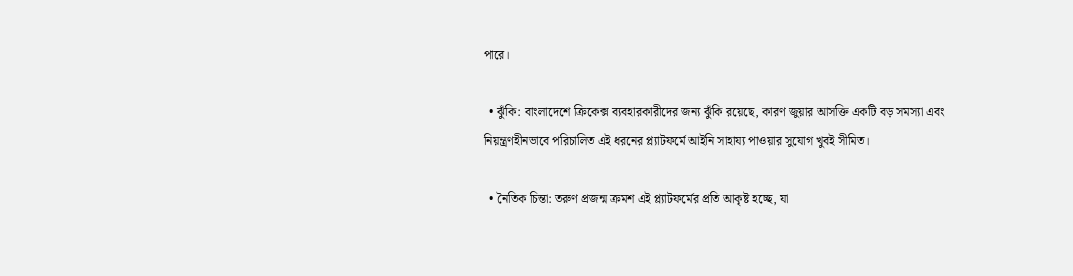পারে।

  • ঝুঁকি: বাংলাদেশে ক্রিকেক্স ব্যবহারকারীদের জন্য ঝুঁকি রয়েছে, কারণ জুয়ার আসক্তি একটি বড় সমস্যা এবং নিয়ন্ত্রণহীনভাবে পরিচালিত এই ধরনের প্ল্যাটফর্মে আইনি সাহায্য পাওয়ার সুযোগ খুবই সীমিত।

  • নৈতিক চিন্তা: তরুণ প্রজন্ম ক্রমশ এই প্ল্যাটফর্মের প্রতি আকৃষ্ট হচ্ছে, যা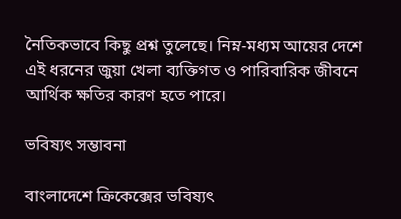নৈতিকভাবে কিছু প্রশ্ন তুলেছে। নিম্ন-মধ্যম আয়ের দেশে এই ধরনের জুয়া খেলা ব্যক্তিগত ও পারিবারিক জীবনে আর্থিক ক্ষতির কারণ হতে পারে।

ভবিষ্যৎ সম্ভাবনা

বাংলাদেশে ক্রিকেক্সের ভবিষ্যৎ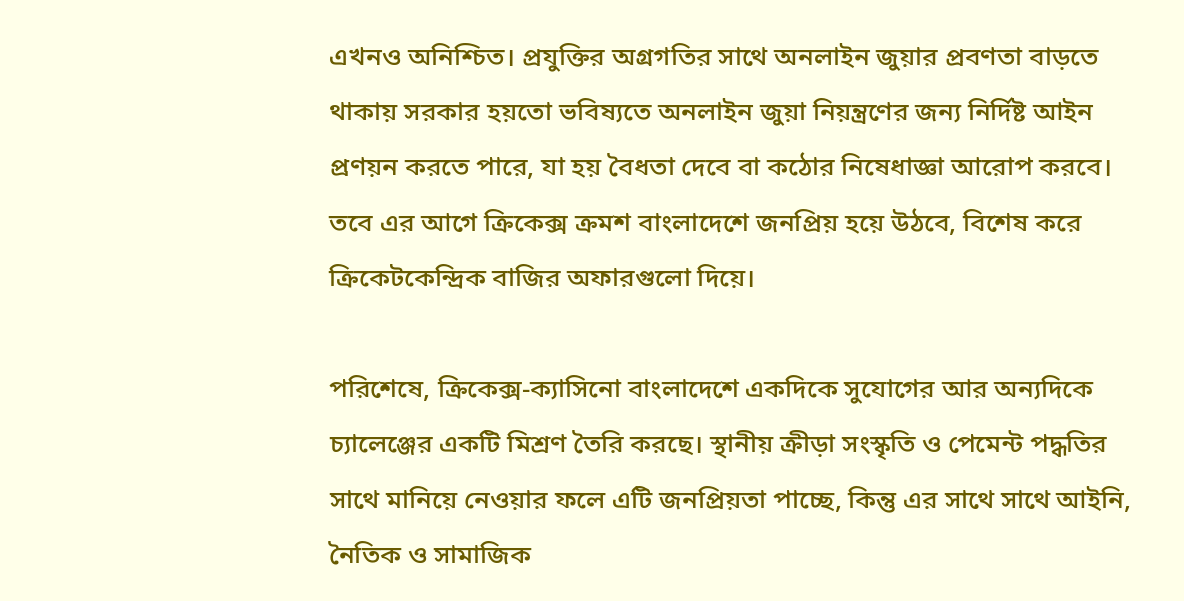এখনও অনিশ্চিত। প্রযুক্তির অগ্রগতির সাথে অনলাইন জুয়ার প্রবণতা বাড়তে থাকায় সরকার হয়তো ভবিষ্যতে অনলাইন জুয়া নিয়ন্ত্রণের জন্য নির্দিষ্ট আইন প্রণয়ন করতে পারে, যা হয় বৈধতা দেবে বা কঠোর নিষেধাজ্ঞা আরোপ করবে। তবে এর আগে ক্রিকেক্স ক্রমশ বাংলাদেশে জনপ্রিয় হয়ে উঠবে, বিশেষ করে ক্রিকেটকেন্দ্রিক বাজির অফারগুলো দিয়ে।

পরিশেষে, ক্রিকেক্স-ক্যাসিনো বাংলাদেশে একদিকে সুযোগের আর অন্যদিকে চ্যালেঞ্জের একটি মিশ্রণ তৈরি করছে। স্থানীয় ক্রীড়া সংস্কৃতি ও পেমেন্ট পদ্ধতির সাথে মানিয়ে নেওয়ার ফলে এটি জনপ্রিয়তা পাচ্ছে, কিন্তু এর সাথে সাথে আইনি, নৈতিক ও সামাজিক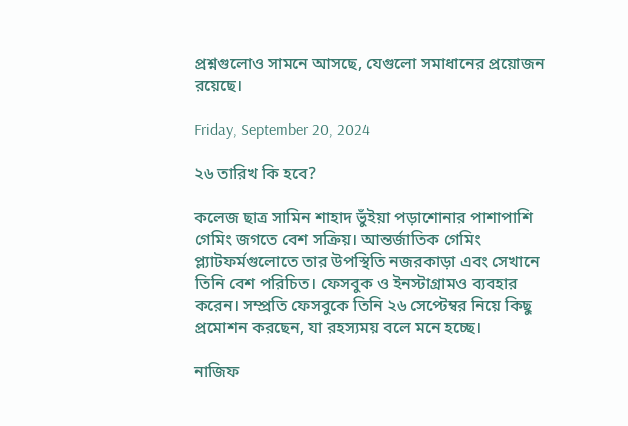প্রশ্নগুলোও সামনে আসছে, যেগুলো সমাধানের প্রয়োজন রয়েছে।

Friday, September 20, 2024

২৬ তারিখ কি হবে?

কলেজ ছাত্র সামিন শাহাদ ভুঁইয়া পড়াশোনার পাশাপাশি গেমিং জগতে বেশ সক্রিয়। আন্তর্জাতিক গেমিং প্ল্যাটফর্মগুলোতে তার উপস্থিতি নজরকাড়া এবং সেখানে তিনি বেশ পরিচিত। ফেসবুক ও ইনস্টাগ্রামও ব্যবহার করেন। সম্প্রতি ফেসবুকে তিনি ২৬ সেপ্টেম্বর নিয়ে কিছু প্রমোশন করছেন, যা রহস্যময় বলে মনে হচ্ছে।

নাজিফ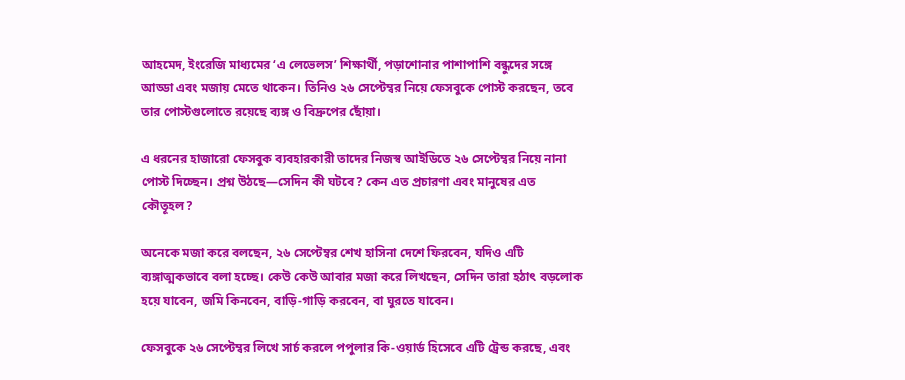আহমেদ, ইংরেজি মাধ্যমের ‘এ লেভেলস’ শিক্ষার্থী, পড়াশোনার পাশাপাশি বন্ধুদের সঙ্গে আড্ডা এবং মজায় মেতে থাকেন। তিনিও ২৬ সেপ্টেম্বর নিয়ে ফেসবুকে পোস্ট করছেন, তবে তার পোস্টগুলোতে রয়েছে ব্যঙ্গ ও বিদ্রুপের ছোঁয়া।

এ ধরনের হাজারো ফেসবুক ব্যবহারকারী তাদের নিজস্ব আইডিতে ২৬ সেপ্টেম্বর নিয়ে নানা পোস্ট দিচ্ছেন। প্রশ্ন উঠছে—সেদিন কী ঘটবে? কেন এত প্রচারণা এবং মানুষের এত কৌতূহল?

অনেকে মজা করে বলছেন, ২৬ সেপ্টেম্বর শেখ হাসিনা দেশে ফিরবেন, যদিও এটি ব্যঙ্গাত্মকভাবে বলা হচ্ছে। কেউ কেউ আবার মজা করে লিখছেন, সেদিন তারা হঠাৎ বড়লোক হয়ে যাবেন, জমি কিনবেন, বাড়ি-গাড়ি করবেন, বা ঘুরতে যাবেন।

ফেসবুকে ২৬ সেপ্টেম্বর লিখে সার্চ করলে পপুলার কি-ওয়ার্ড হিসেবে এটি ট্রেন্ড করছে, এবং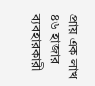প্রায় এক লাখ ৪৬ হাজার ব্যবহারকারী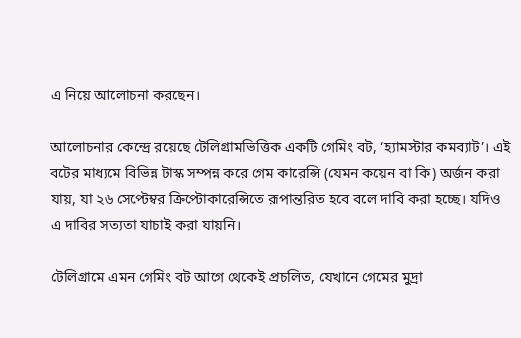এ নিয়ে আলোচনা করছেন।

আলোচনার কেন্দ্রে রয়েছে টেলিগ্রামভিত্তিক একটি গেমিং বট, ‘হ্যামস্টার কমব্যাট’। এই বটের মাধ্যমে বিভিন্ন টাস্ক সম্পন্ন করে গেম কারেন্সি (যেমন কয়েন বা কি) অর্জন করা যায়, যা ২৬ সেপ্টেম্বর ক্রিপ্টোকারেন্সিতে রূপান্তরিত হবে বলে দাবি করা হচ্ছে। যদিও এ দাবির সত্যতা যাচাই করা যায়নি।

টেলিগ্রামে এমন গেমিং বট আগে থেকেই প্রচলিত, যেখানে গেমের মুদ্রা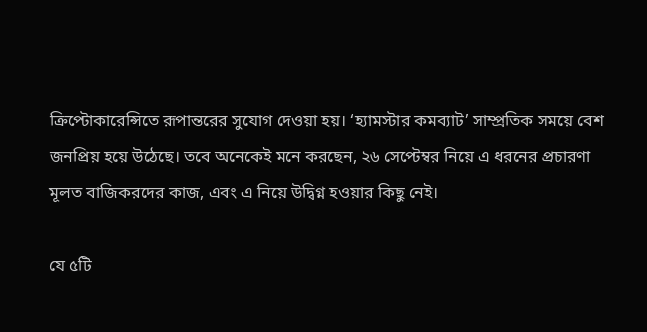ক্রিপ্টোকারেন্সিতে রূপান্তরের সুযোগ দেওয়া হয়। ‘হ্যামস্টার কমব্যাট’ সাম্প্রতিক সময়ে বেশ জনপ্রিয় হয়ে উঠেছে। তবে অনেকেই মনে করছেন, ২৬ সেপ্টেম্বর নিয়ে এ ধরনের প্রচারণা মূলত বাজিকরদের কাজ, এবং এ নিয়ে উদ্বিগ্ন হওয়ার কিছু নেই।

যে ৫টি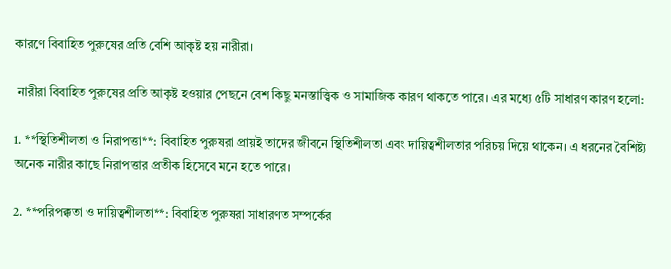কারণে বিবাহিত পুরুষের প্রতি বেশি আকৃষ্ট হয় নারীরা।

 নারীরা বিবাহিত পুরুষের প্রতি আকৃষ্ট হওয়ার পেছনে বেশ কিছু মনস্তাত্ত্বিক ও সামাজিক কারণ থাকতে পারে। এর মধ্যে ৫টি সাধারণ কারণ হলো:

1. **স্থিতিশীলতা ও নিরাপত্তা**: বিবাহিত পুরুষরা প্রায়ই তাদের জীবনে স্থিতিশীলতা এবং দায়িত্বশীলতার পরিচয় দিয়ে থাকেন। এ ধরনের বৈশিষ্ট্য অনেক নারীর কাছে নিরাপত্তার প্রতীক হিসেবে মনে হতে পারে।

2. **পরিপক্কতা ও দায়িত্বশীলতা**: বিবাহিত পুরুষরা সাধারণত সম্পর্কের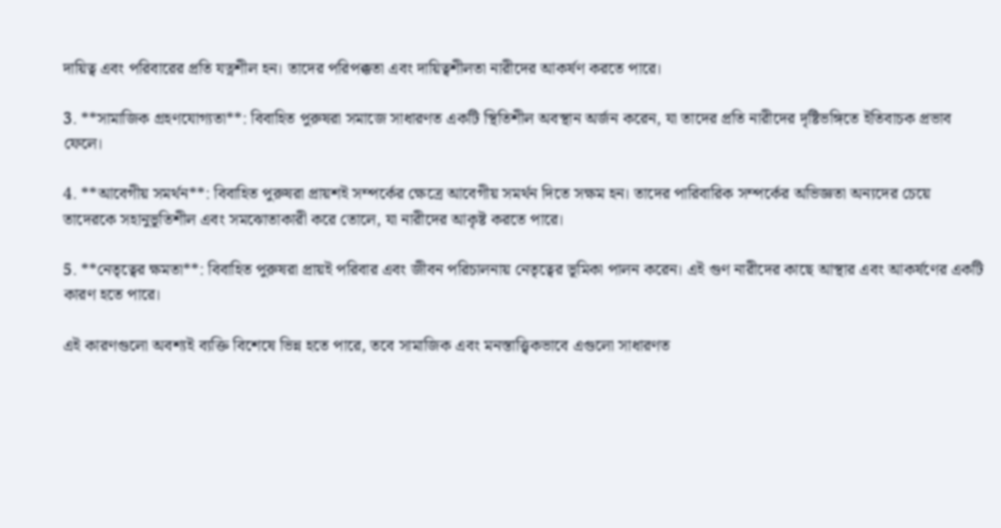দায়িত্ব এবং পরিবারের প্রতি যত্নশীল হন। তাদের পরিপক্কতা এবং দায়িত্বশীলতা নারীদের আকর্ষণ করতে পারে।

3. **সামাজিক গ্রহণযোগ্যতা**: বিবাহিত পুরুষরা সমাজে সাধারণত একটি স্থিতিশীল অবস্থান অর্জন করেন, যা তাদের প্রতি নারীদের দৃষ্টিভঙ্গিতে ইতিবাচক প্রভাব ফেলে।

4. **আবেগীয় সমর্থন**: বিবাহিত পুরুষরা প্রায়শই সম্পর্কের ক্ষেত্রে আবেগীয় সমর্থন দিতে সক্ষম হন। তাদের পারিবারিক সম্পর্কের অভিজ্ঞতা অন্যদের চেয়ে তাদেরকে সহানুভূতিশীল এবং সমঝোতাকারী করে তোলে, যা নারীদের আকৃষ্ট করতে পারে।

5. **নেতৃত্বের ক্ষমতা**: বিবাহিত পুরুষরা প্রায়ই পরিবার এবং জীবন পরিচালনায় নেতৃত্বের ভূমিকা পালন করেন। এই গুণ নারীদের কাছে আস্থার এবং আকর্ষণের একটি কারণ হতে পারে।

এই কারণগুলো অবশ্যই ব্যক্তি বিশেষে ভিন্ন হতে পারে, তবে সামাজিক এবং মনস্তাত্ত্বিকভাবে এগুলো সাধারণত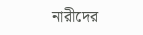নারীদের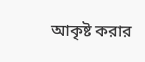আকৃষ্ট করার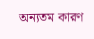অন্যতম কারণ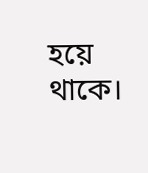হয়ে থাকে।